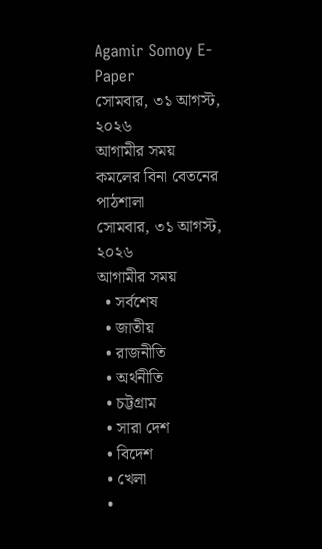Agamir Somoy E-Paper
সোমবার, ৩১ আগস্ট, ২০২৬
আগামীর সময়
কমলের বিনা বেতনের পাঠশালা
সোমবার, ৩১ আগস্ট, ২০২৬
আগামীর সময়
  • সর্বশেষ
  • জাতীয়
  • রাজনীতি
  • অর্থনীতি
  • চট্টগ্রাম
  • সারা দেশ
  • বিদেশ
  • খেলা
  •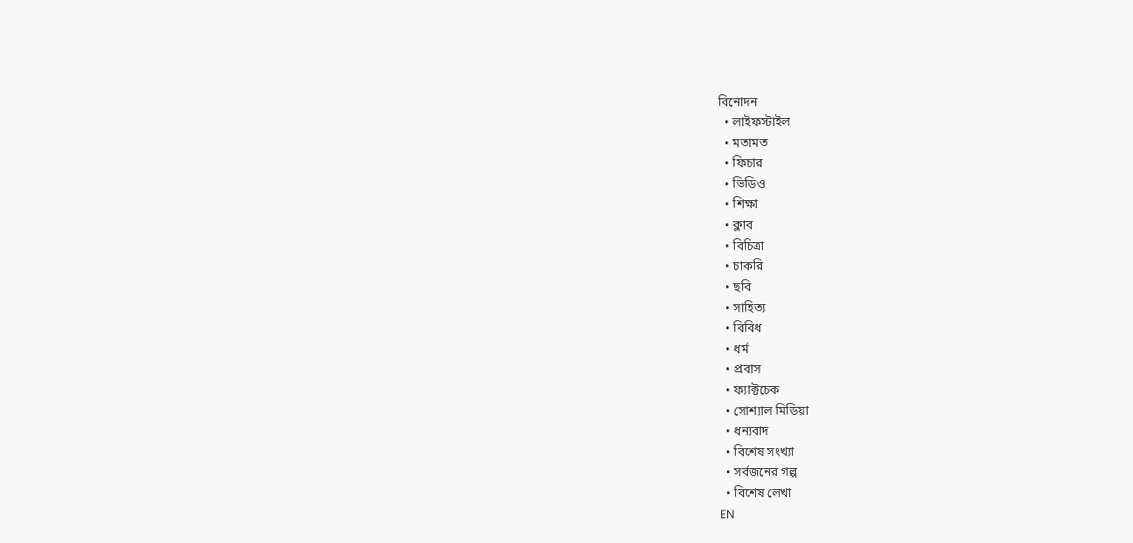বিনোদন
  • লাইফস্টাইল
  • মতামত
  • ফিচার
  • ভিডিও
  • শিক্ষা
  • ক্লাব
  • বিচিত্রা
  • চাকরি
  • ছবি
  • সাহিত্য
  • বিবিধ
  • ধর্ম
  • প্রবাস
  • ফ্যাক্টচেক
  • সোশ্যাল মিডিয়া
  • ধন্যবাদ
  • বিশেষ সংখ্যা
  • সর্বজনের গল্প
  • বিশেষ লেখা
EN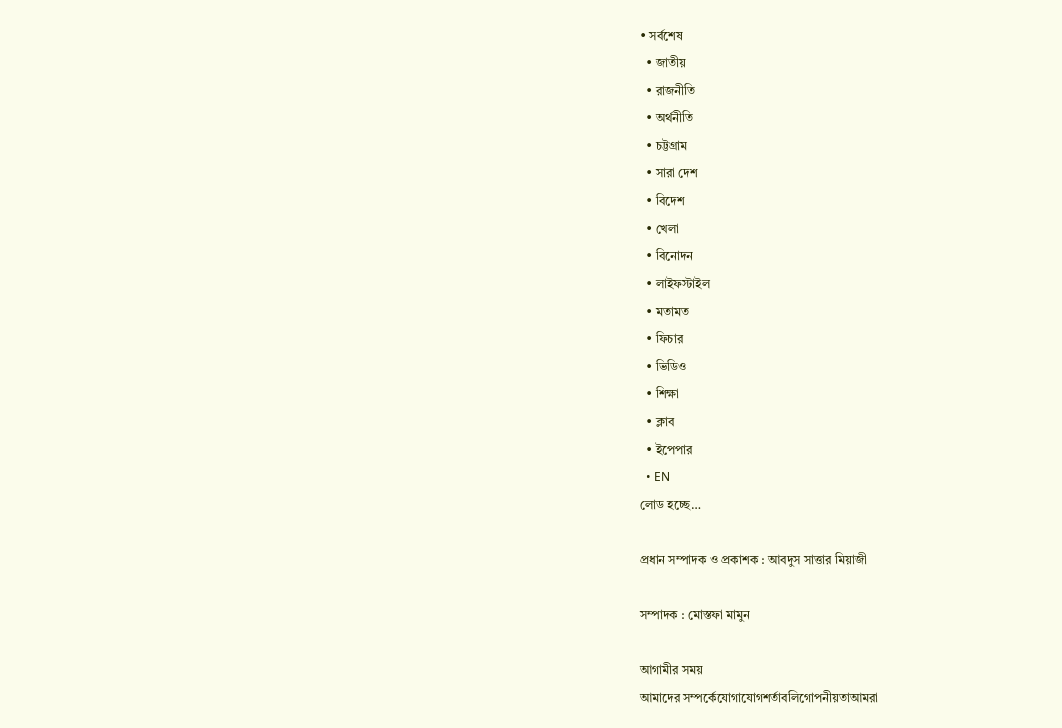• সর্বশেষ
  • জাতীয়
  • রাজনীতি
  • অর্থনীতি
  • চট্টগ্রাম
  • সারা দেশ
  • বিদেশ
  • খেলা
  • বিনোদন
  • লাইফস্টাইল
  • মতামত
  • ফিচার
  • ভিডিও
  • শিক্ষা
  • ক্লাব
  • ইপেপার
  • EN
লোড হচ্ছে…

প্রধান সম্পাদক ও প্রকাশক : আবদুস সাত্তার মিয়াজী

সম্পাদক : মোস্তফা মামুন

আগামীর সময়
আমাদের সম্পর্কেযোগাযোগশর্তাবলিগোপনীয়তাআমরা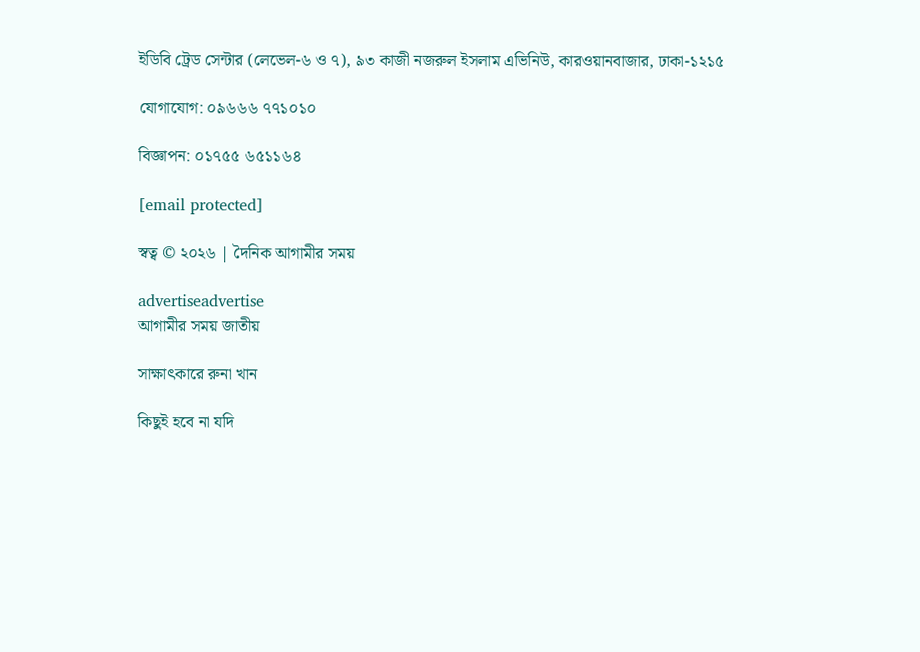ইডিবি ট্রেড সেন্টার (লেভেল-৬ ও ৭), ৯৩ কাজী নজরুল ইসলাম এভিনিউ, কারওয়ানবাজার, ঢাকা-১২১৫

যোগাযোগ: ০৯৬৬৬ ৭৭১০১০

বিজ্ঞাপন: ০১৭৫৫ ৬৫১১৬৪

[email protected]

স্বত্ব © ২০২৬ | দৈনিক আগামীর সময়

advertiseadvertise
আগামীর সময় জাতীয়

সাক্ষাৎকারে রুনা খান

কিছুই হবে না যদি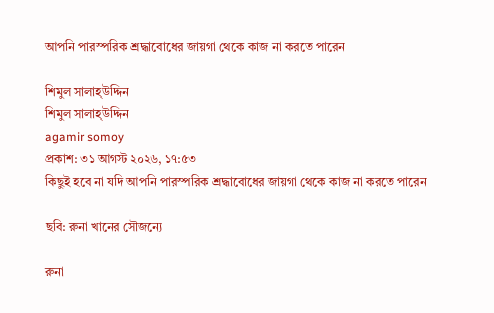আপনি পারস্পরিক শ্রদ্ধাবোধের জায়গা থেকে কাজ না করতে পারেন

শিমুল সালাহ্‌উদ্দিন
শিমুল সালাহ্‌উদ্দিন
agamir somoy
প্রকাশ: ৩১ আগস্ট ২০২৬, ১৭:৫৩
কিছুই হবে না যদি আপনি পারস্পরিক শ্রদ্ধাবোধের জায়গা থেকে কাজ না করতে পারেন

ছবি: রুনা খানের সৌজন্যে

রুনা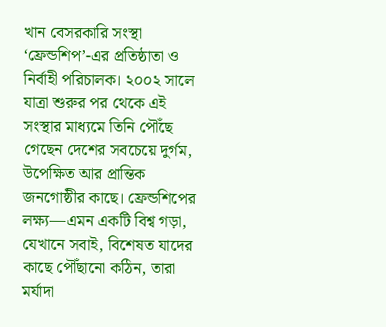খান বেসরকারি সংস্থা ‘ফ্রেন্ডশিপ’-এর প্রতিষ্ঠাতা ও নির্বাহী পরিচালক। ২০০২ সালে যাত্রা শুরুর পর থেকে এই সংস্থার মাধ্যমে তিনি পৌঁছে গেছেন দেশের সবচেয়ে দুর্গম, উপেক্ষিত আর প্রান্তিক জনগোষ্ঠীর কাছে। ফ্রেন্ডশিপের লক্ষ্য—এমন একটি বিশ্ব গড়া, যেখানে সবাই, বিশেষত যাদের কাছে পৌঁছানো কঠিন, তারা মর্যাদা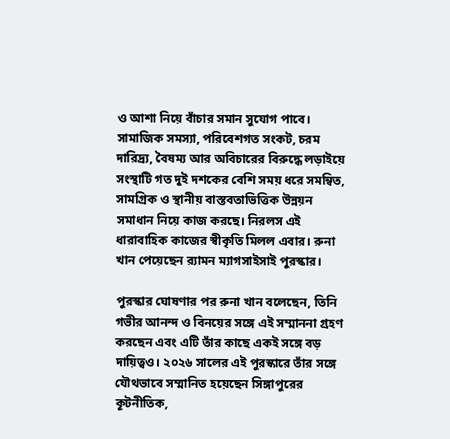ও আশা নিয়ে বাঁচার সমান সুযোগ পাবে। সামাজিক সমস্যা, পরিবেশগত সংকট, চরম দারিদ্র্য, বৈষম্য আর অবিচারের বিরুদ্ধে লড়াইয়ে সংস্থাটি গত দুই দশকের বেশি সময় ধরে সমন্বিত, সামগ্রিক ও স্থানীয় বাস্তবতাভিত্তিক উন্নয়ন সমাধান নিয়ে কাজ করছে। নিরলস এই ধারাবাহিক কাজের স্বীকৃতি মিলল এবার। রুনা খান পেয়েছেন র‍্যামন ম্যাগসাইসাই পুরস্কার।

পুরস্কার ঘোষণার পর রুনা খান বলেছেন, তিনি গভীর আনন্দ ও বিনয়ের সঙ্গে এই সম্মাননা গ্রহণ করছেন এবং এটি তাঁর কাছে একই সঙ্গে বড় দায়িত্বও। ২০২৬ সালের এই পুরস্কারে তাঁর সঙ্গে যৌথভাবে সম্মানিত হয়েছেন সিঙ্গাপুরের কূটনীতিক,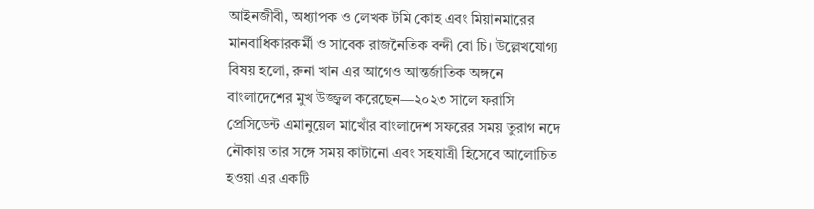আইনজীবী, অধ্যাপক ও লেখক টমি কোহ এবং মিয়ানমারের মানবাধিকারকর্মী ও সাবেক রাজনৈতিক বন্দী বো চি। উল্লেখযোগ্য বিষয় হলো, রুনা খান এর আগেও আন্তর্জাতিক অঙ্গনে বাংলাদেশের মুখ উজ্জ্বল করেছেন—২০২৩ সালে ফরাসি প্রেসিডেন্ট এমানুয়েল মাখোঁর বাংলাদেশ সফরের সময় তুরাগ নদে নৌকায় তার সঙ্গে সময় কাটানো এবং সহযাত্রী হিসেবে আলোচিত হওয়া এর একটি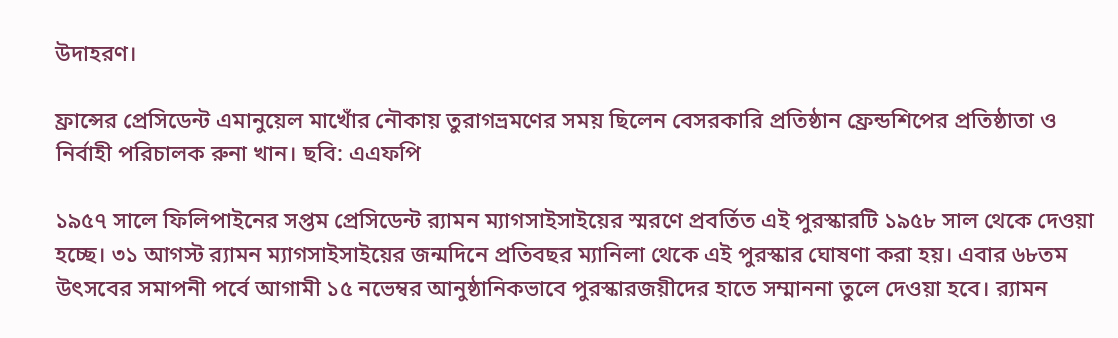উদাহরণ।

ফ্রান্সের প্রেসিডেন্ট এমানুয়েল মাখোঁর নৌকায় তুরাগভ্রমণের সময় ছিলেন বেসরকারি প্রতিষ্ঠান ফ্রেন্ডশিপের প্রতিষ্ঠাতা ও নির্বাহী পরিচালক রুনা খান। ছবি: এএফপি

১৯৫৭ সালে ফিলিপাইনের সপ্তম প্রেসিডেন্ট র‍্যামন ম্যাগসাইসাইয়ের স্মরণে প্রবর্তিত এই পুরস্কারটি ১৯৫৮ সাল থেকে দেওয়া হচ্ছে। ৩১ আগস্ট র‍্যামন ম্যাগসাইসাইয়ের জন্মদিনে প্রতিবছর ম্যানিলা থেকে এই পুরস্কার ঘোষণা করা হয়। এবার ৬৮তম উৎসবের সমাপনী পর্বে আগামী ১৫ নভেম্বর আনুষ্ঠানিকভাবে পুরস্কারজয়ীদের হাতে সম্মাননা তুলে দেওয়া হবে। র‍্যামন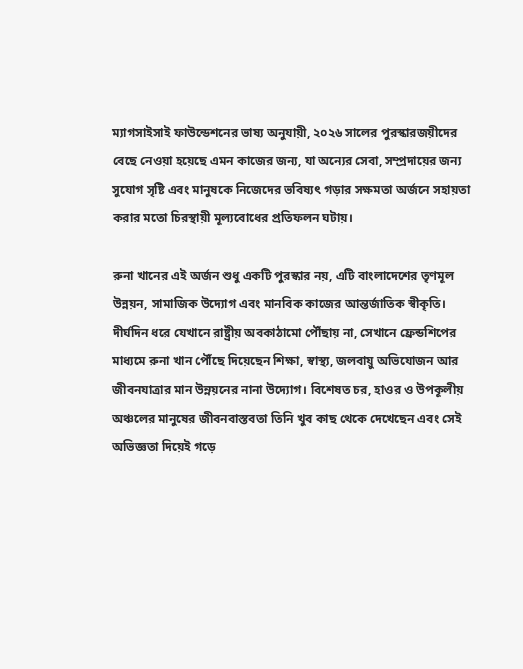ম্যাগসাইসাই ফাউন্ডেশনের ভাষ্য অনুযায়ী, ২০২৬ সালের পুরস্কারজয়ীদের বেছে নেওয়া হয়েছে এমন কাজের জন্য, যা অন্যের সেবা, সম্প্রদায়ের জন্য সুযোগ সৃষ্টি এবং মানুষকে নিজেদের ভবিষ্যৎ গড়ার সক্ষমতা অর্জনে সহায়তা করার মতো চিরস্থায়ী মূল্যবোধের প্রতিফলন ঘটায়।

রুনা খানের এই অর্জন শুধু একটি পুরস্কার নয়, এটি বাংলাদেশের তৃণমূল উন্নয়ন, সামাজিক উদ্যোগ এবং মানবিক কাজের আন্তর্জাতিক স্বীকৃতি। দীর্ঘদিন ধরে যেখানে রাষ্ট্রীয় অবকাঠামো পৌঁছায় না, সেখানে ফ্রেন্ডশিপের মাধ্যমে রুনা খান পৌঁছে দিয়েছেন শিক্ষা, স্বাস্থ্য, জলবায়ু অভিযোজন আর জীবনযাত্রার মান উন্নয়নের নানা উদ্যোগ। বিশেষত চর, হাওর ও উপকূলীয় অঞ্চলের মানুষের জীবনবাস্তবতা তিনি খুব কাছ থেকে দেখেছেন এবং সেই অভিজ্ঞতা দিয়েই গড়ে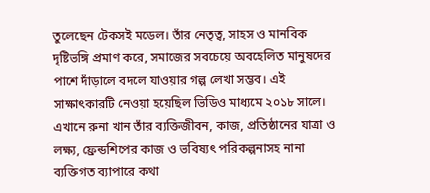তুলেছেন টেকসই মডেল। তাঁর নেতৃত্ব, সাহস ও মানবিক দৃষ্টিভঙ্গি প্রমাণ করে, সমাজের সবচেয়ে অবহেলিত মানুষদের পাশে দাঁড়ালে বদলে যাওয়ার গল্প লেখা সম্ভব। এই সাক্ষাৎকারটি নেওয়া হয়েছিল ভিডিও মাধ্যমে ২০১৮ সালে। এখানে রুনা খান তাঁর ব্যক্তিজীবন, কাজ, প্রতিষ্ঠানের যাত্রা ও লক্ষ্য, ফ্রেন্ডশিপের কাজ ও ভবিষ্যৎ পরিকল্পনাসহ নানা ব্যক্তিগত ব্যাপারে কথা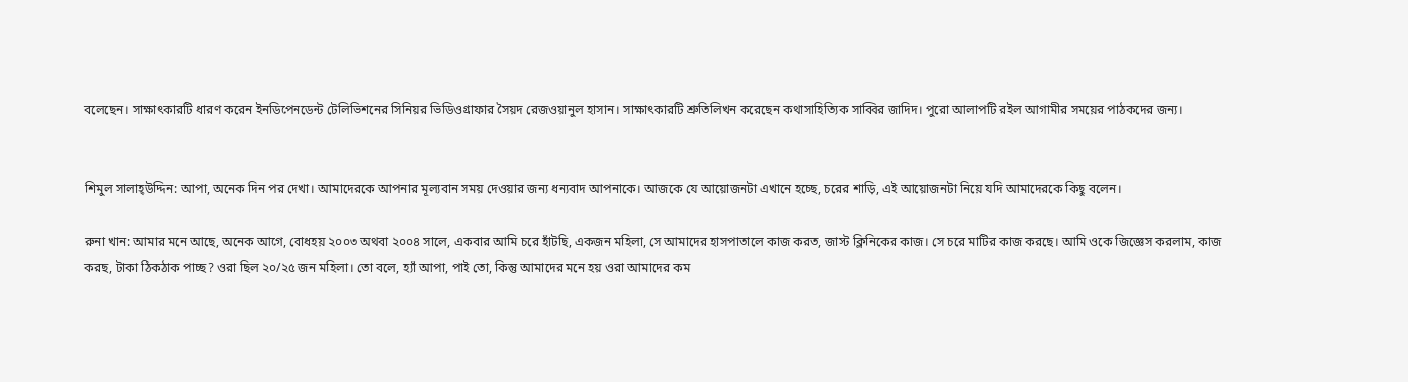বলেছেন। সাক্ষাৎকারটি ধারণ করেন ইনডিপেনডেন্ট টেলিভিশনের সিনিয়র ভিডিওগ্রাফার সৈয়দ রেজওয়ানুল হাসান। সাক্ষাৎকারটি শ্রুতিলিখন করেছেন কথাসাহিত্যিক সাব্বির জাদিদ। পুরো আলাপটি রইল আগামীর সময়ের পাঠকদের জন্য।


শিমুল সালাহ্উদ্দিন: আপা, অনেক দিন পর দেখা। আমাদেরকে আপনার মূল্যবান সময় দেওয়ার জন্য ধন্যবাদ আপনাকে। আজকে যে আয়োজনটা এখানে হচ্ছে, চরের শাড়ি, এই আয়োজনটা নিয়ে যদি আমাদেরকে কিছু বলেন।

রুনা খান: আমার মনে আছে, অনেক আগে, বোধহয় ২০০৩ অথবা ২০০৪ সালে, একবার আমি চরে হাঁটছি, একজন মহিলা, সে আমাদের হাসপাতালে কাজ করত, জাস্ট ক্লিনিকের কাজ। সে চরে মাটির কাজ করছে। আমি ওকে জিজ্ঞেস করলাম, কাজ করছ, টাকা ঠিকঠাক পাচ্ছ? ওরা ছিল ২০/২৫ জন মহিলা। তো বলে, হ্যাঁ আপা, পাই তো, কিন্তু আমাদের মনে হয় ওরা আমাদের কম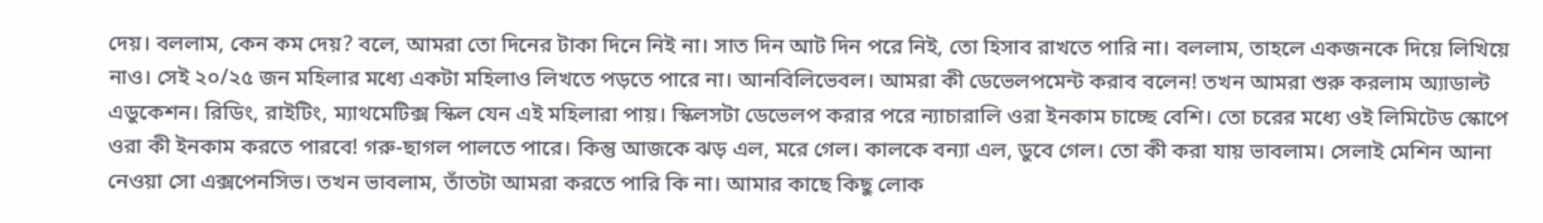দেয়। বললাম, কেন কম দেয়? বলে, আমরা তো দিনের টাকা দিনে নিই না। সাত দিন আট দিন পরে নিই, তো হিসাব রাখতে পারি না। বললাম, তাহলে একজনকে দিয়ে লিখিয়ে নাও। সেই ২০/২৫ জন মহিলার মধ্যে একটা মহিলাও লিখতে পড়তে পারে না। আনবিলিভেবল। আমরা কী ডেভেলপমেন্ট করাব বলেন! তখন আমরা শুরু করলাম অ্যাডাল্ট এডুকেশন। রিডিং, রাইটিং, ম্যাথমেটিক্স স্কিল যেন এই মহিলারা পায়। স্কিলসটা ডেভেলপ করার পরে ন্যাচারালি ওরা ইনকাম চাচ্ছে বেশি। তো চরের মধ্যে ওই লিমিটেড স্কোপে ওরা কী ইনকাম করতে পারবে! গরু-ছাগল পালতে পারে। কিন্তু আজকে ঝড় এল, মরে গেল। কালকে বন্যা এল, ডুবে গেল। তো কী করা যায় ভাবলাম। সেলাই মেশিন আনা নেওয়া সো এক্সপেনসিভ। তখন ভাবলাম, তাঁতটা আমরা করতে পারি কি না। আমার কাছে কিছু লোক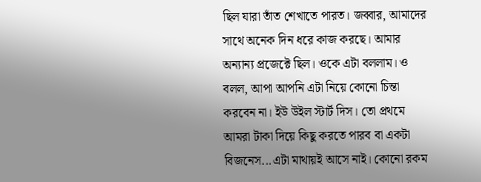ছিল যারা তাঁত শেখাতে পারত। জব্বার, আমাদের সাথে অনেক দিন ধরে কাজ করছে। আমার অন্যান্য প্রজেক্টে ছিল। ওকে এটা বললাম। ও বলল, আপা আপনি এটা নিয়ে কোনো চিন্তা করবেন না। ইউ উইল স্টার্ট দিস। তো প্রথমে আমরা টাকা দিয়ে কিছু করতে পারব বা একটা বিজনেস...এটা মাথায়ই আসে নাই। কোনো রকম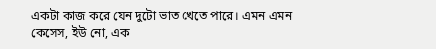একটা কাজ করে যেন দুটো ভাত খেতে পারে। এমন এমন কেসেস, ইউ নো, এক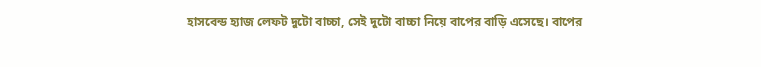হাসবেন্ড হ্যাজ লেফট দুটো বাচ্চা, সেই দুটো বাচ্চা নিয়ে বাপের বাড়ি এসেছে। বাপের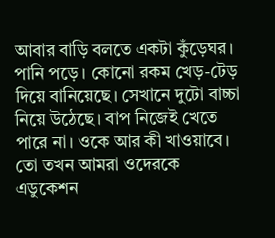আবার বাড়ি বলতে একটা কুঁড়েঘর। পানি পড়ে। কোনো রকম খেড়-টেড় দিয়ে বানিয়েছে। সেখানে দুটো বাচ্চা নিয়ে উঠেছে। বাপ নিজেই খেতে পারে না। ওকে আর কী খাওয়াবে। তো তখন আমরা ওদেরকে এডুকেশন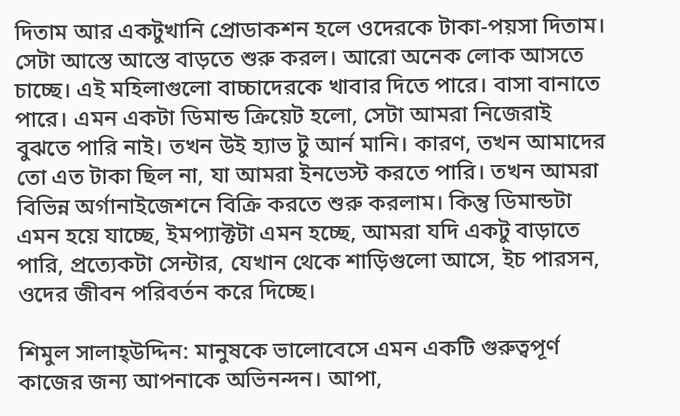দিতাম আর একটুখানি প্রোডাকশন হলে ওদেরকে টাকা-পয়সা দিতাম। সেটা আস্তে আস্তে বাড়তে শুরু করল। আরো অনেক লোক আসতে চাচ্ছে। এই মহিলাগুলো বাচ্চাদেরকে খাবার দিতে পারে। বাসা বানাতে পারে। এমন একটা ডিমান্ড ক্রিয়েট হলো, সেটা আমরা নিজেরাই বুঝতে পারি নাই। তখন উই হ্যাভ টু আর্ন মানি। কারণ, তখন আমাদের তো এত টাকা ছিল না, যা আমরা ইনভেস্ট করতে পারি। তখন আমরা বিভিন্ন অর্গানাইজেশনে বিক্রি করতে শুরু করলাম। কিন্তু ডিমান্ডটা এমন হয়ে যাচ্ছে, ইমপ্যাক্টটা এমন হচ্ছে, আমরা যদি একটু বাড়াতে পারি, প্রত্যেকটা সেন্টার, যেখান থেকে শাড়িগুলো আসে, ইচ পারসন, ওদের জীবন পরিবর্তন করে দিচ্ছে।

শিমুল সালাহ্উদ্দিন: মানুষকে ভালোবেসে এমন একটি গুরুত্বপূর্ণ কাজের জন্য আপনাকে অভিনন্দন। আপা,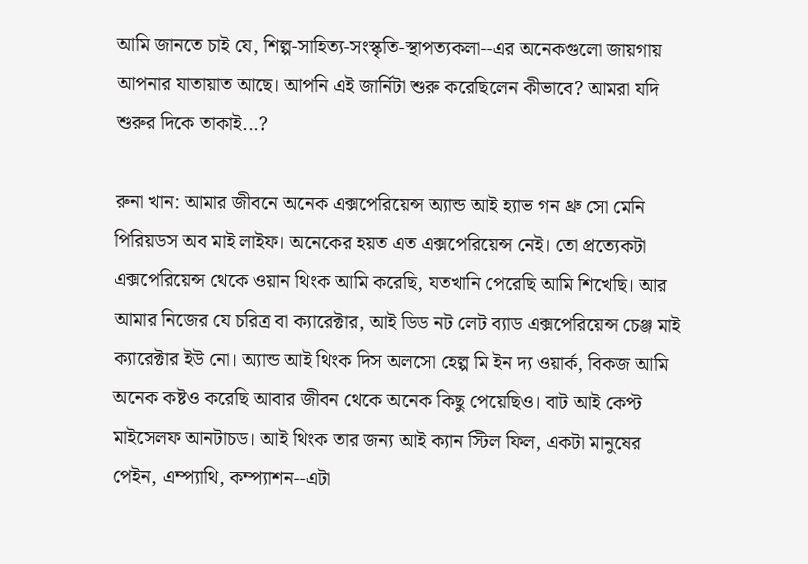আমি জানতে চাই যে, শিল্প-সাহিত্য-সংস্কৃতি-স্থাপত্যকলা--এর অনেকগুলো জায়গায় আপনার যাতায়াত আছে। আপনি এই জার্নিটা শুরু করেছিলেন কীভাবে? আমরা যদি শুরুর দিকে তাকাই...?

রুনা খান: আমার জীবনে অনেক এক্সপেরিয়েন্স অ্যান্ড আই হ্যাভ গন থ্রু সো মেনি পিরিয়ডস অব মাই লাইফ। অনেকের হয়ত এত এক্সপেরিয়েন্স নেই। তো প্রত্যেকটা এক্সপেরিয়েন্স থেকে ওয়ান থিংক আমি করেছি, যতখানি পেরেছি আমি শিখেছি। আর আমার নিজের যে চরিত্র বা ক্যারেক্টার, আই ডিড নট লেট ব্যাড এক্সপেরিয়েন্স চেঞ্জ মাই ক্যারেক্টার ইউ নো। অ্যান্ড আই থিংক দিস অলসো হেল্প মি ইন দ্য ওয়ার্ক, বিকজ আমি অনেক কষ্টও করেছি আবার জীবন থেকে অনেক কিছু পেয়েছিও। বাট আই কেপ্ট মাইসেলফ আনটাচড। আই থিংক তার জন্য আই ক্যান স্টিল ফিল, একটা মানুষের পেইন, এম্প্যাথি, কম্প্যাশন--এটা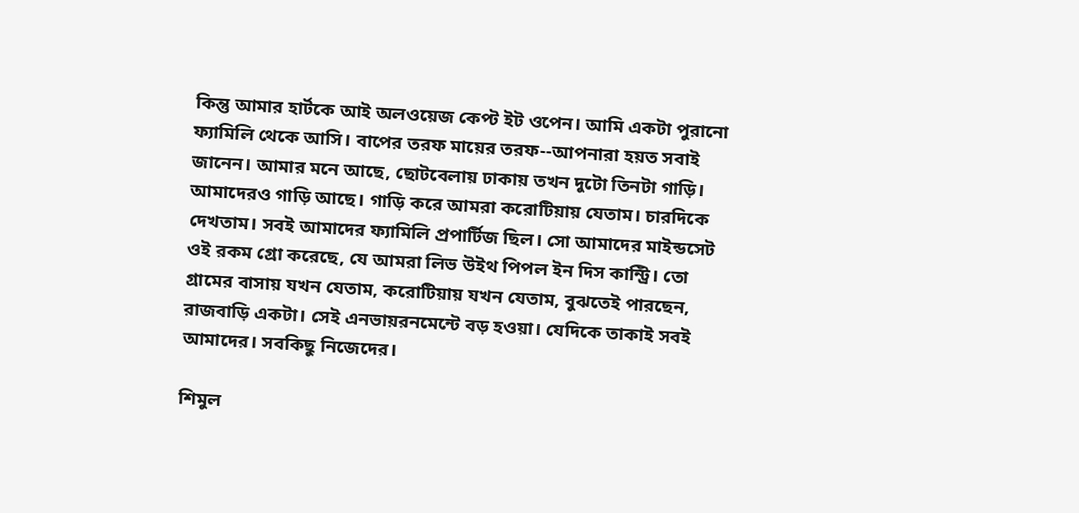কিন্তু আমার হার্টকে আই অলওয়েজ কেপ্ট ইট ওপেন। আমি একটা পুরানো ফ্যামিলি থেকে আসি। বাপের তরফ মায়ের তরফ--আপনারা হয়ত সবাই জানেন। আমার মনে আছে, ছোটবেলায় ঢাকায় তখন দুটো তিনটা গাড়ি। আমাদেরও গাড়ি আছে। গাড়ি করে আমরা করোটিয়ায় যেতাম। চারদিকে দেখতাম। সবই আমাদের ফ্যামিলি প্রপার্টিজ ছিল। সো আমাদের মাইন্ডসেট ওই রকম গ্রো করেছে, যে আমরা লিভ উইথ পিপল ইন দিস কান্ট্রি। তো গ্রামের বাসায় যখন যেতাম, করোটিয়ায় যখন যেতাম, বুঝতেই পারছেন, রাজবাড়ি একটা। সেই এনভায়রনমেন্টে বড় হওয়া। যেদিকে তাকাই সবই আমাদের। সবকিছু নিজেদের।

শিমুল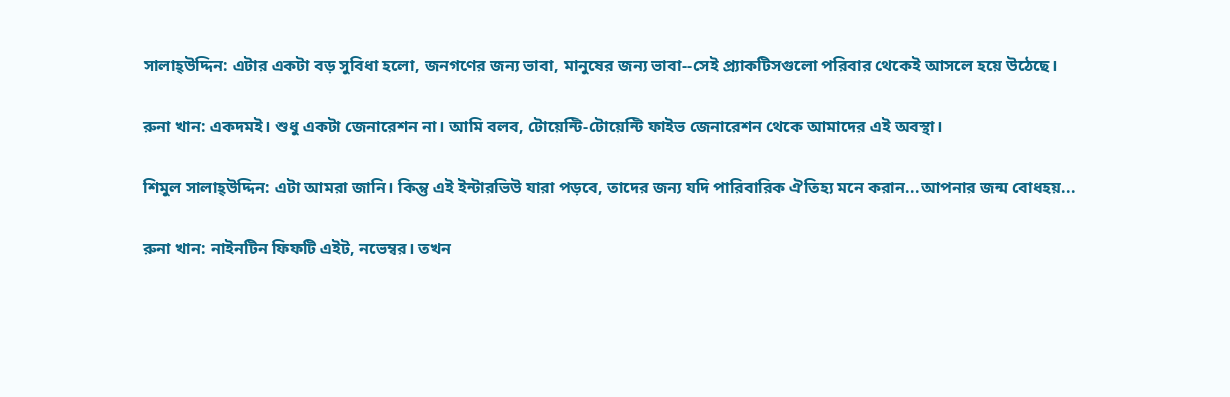সালাহ্উদ্দিন: এটার একটা বড় সুবিধা হলো, জনগণের জন্য ভাবা, মানুষের জন্য ভাবা--সেই প্র্যাকটিসগুলো পরিবার থেকেই আসলে হয়ে উঠেছে।

রুনা খান: একদমই। শুধু একটা জেনারেশন না। আমি বলব, টোয়েন্টি-টোয়েন্টি ফাইভ জেনারেশন থেকে আমাদের এই অবস্থা।

শিমুল সালাহ্উদ্দিন: এটা আমরা জানি। কিন্তু এই ইন্টারভিউ যারা পড়বে, তাদের জন্য যদি পারিবারিক ঐতিহ্য মনে করান...আপনার জন্ম বোধহয়...

রুনা খান: নাইনটিন ফিফটি এইট, নভেম্বর। তখন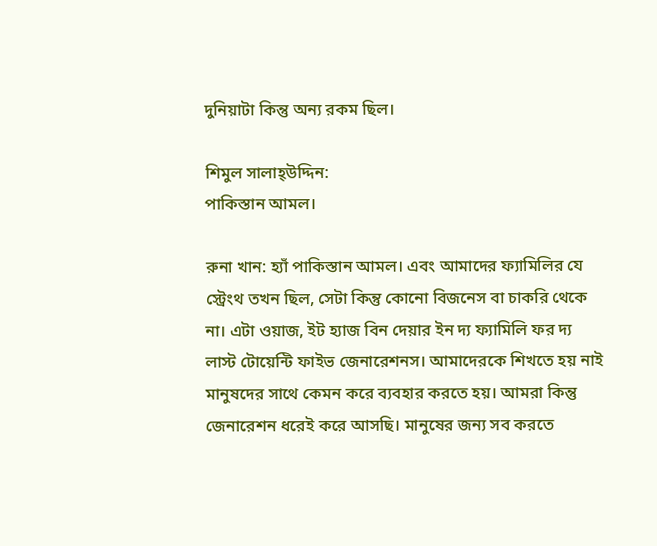দুনিয়াটা কিন্তু অন্য রকম ছিল।

শিমুল সালাহ্উদ্দিন:
পাকিস্তান আমল।

রুনা খান: হ্যাঁ পাকিস্তান আমল। এবং আমাদের ফ্যামিলির যে স্ট্রেংথ তখন ছিল, সেটা কিন্তু কোনো বিজনেস বা চাকরি থেকে না। এটা ওয়াজ, ইট হ্যাজ বিন দেয়ার ইন দ্য ফ্যামিলি ফর দ্য লাস্ট টোয়েন্টি ফাইভ জেনারেশনস। আমাদেরকে শিখতে হয় নাই মানুষদের সাথে কেমন করে ব্যবহার করতে হয়। আমরা কিন্তু জেনারেশন ধরেই করে আসছি। মানুষের জন্য সব করতে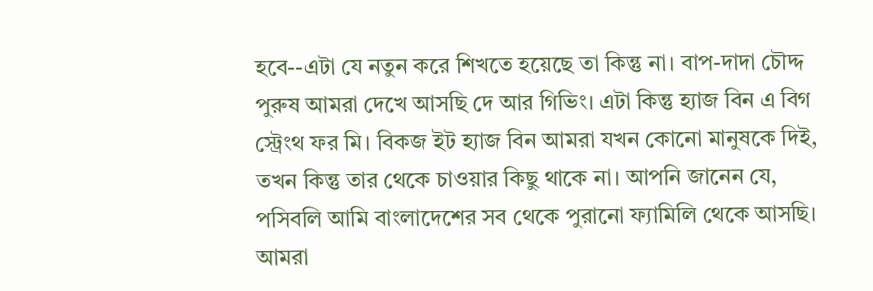হবে--এটা যে নতুন করে শিখতে হয়েছে তা কিন্তু না। বাপ-দাদা চৌদ্দ পুরুষ আমরা দেখে আসছি দে আর গিভিং। এটা কিন্তু হ্যাজ বিন এ বিগ স্ট্রেংথ ফর মি। বিকজ ইট হ্যাজ বিন আমরা যখন কোনো মানুষকে দিই, তখন কিন্তু তার থেকে চাওয়ার কিছু থাকে না। আপনি জানেন যে, পসিবলি আমি বাংলাদেশের সব থেকে পুরানো ফ্যামিলি থেকে আসছি। আমরা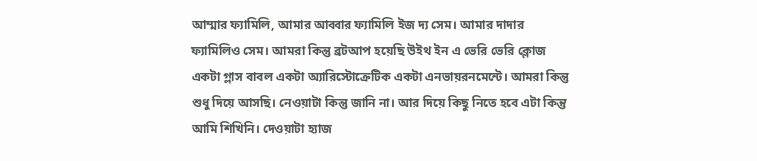আম্মার ফ্যামিলি, আমার আব্বার ফ্যামিলি ইজ দ্য সেম। আমার দাদার ফ্যামিলিও সেম। আমরা কিন্তু ব্রটআপ হয়েছি উইথ ইন এ ভেরি ভেরি ক্লোজ একটা গ্লাস বাবল একটা অ্যারিস্টোক্রেটিক একটা এনভায়রনমেন্টে। আমরা কিন্তু শুধু দিয়ে আসছি। নেওয়াটা কিন্তু জানি না। আর দিয়ে কিছু নিতে হবে এটা কিন্তু আমি শিখিনি। দেওয়াটা হ্যাজ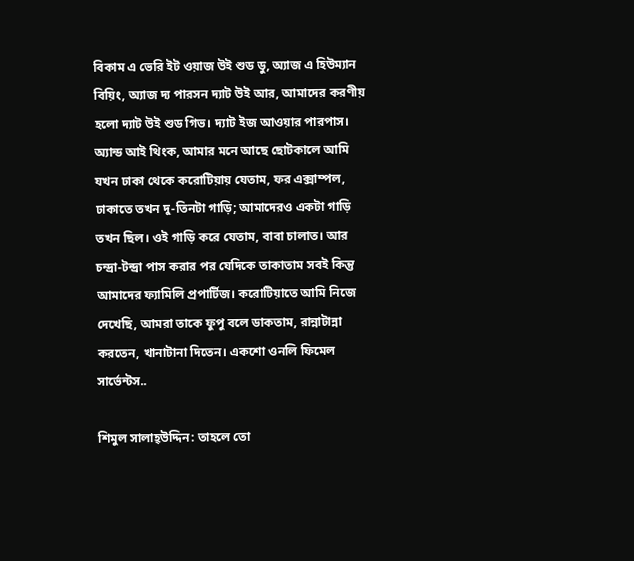বিকাম এ ভেরি ইট ওয়াজ উই শুড ডু, অ্যাজ এ হিউম্যান বিয়িং, অ্যাজ দ্য পারসন দ্যাট উই আর, আমাদের করণীয় হলো দ্যাট উই শুড গিভ। দ্যাট ইজ আওয়ার পারপাস। অ্যান্ড আই থিংক, আমার মনে আছে ছোটকালে আমি যখন ঢাকা থেকে করোটিয়ায় যেতাম, ফর এক্সাম্পল, ঢাকাতে তখন দু-তিনটা গাড়ি; আমাদেরও একটা গাড়ি তখন ছিল। ওই গাড়ি করে যেতাম, বাবা চালাত। আর চন্দ্রা-টন্দ্রা পাস করার পর যেদিকে তাকাতাম সবই কিন্তু আমাদের ফ্যামিলি প্রপার্টিজ। করোটিয়াতে আমি নিজে দেখেছি, আমরা তাকে ফুপু বলে ডাকতাম, রান্নাটান্না করতেন, খানাটানা দিতেন। একশো ওনলি ফিমেল সার্ভেন্টস..

শিমুল সালাহ্উদ্দিন: তাহলে তো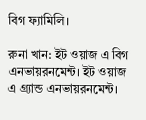বিগ ফ্যামিলি।

রুনা খান: ইট ওয়াজ এ বিগ এনভায়রনমেন্ট। ইট ওয়াজ এ গ্র্যান্ড এনভায়রনমেন্ট।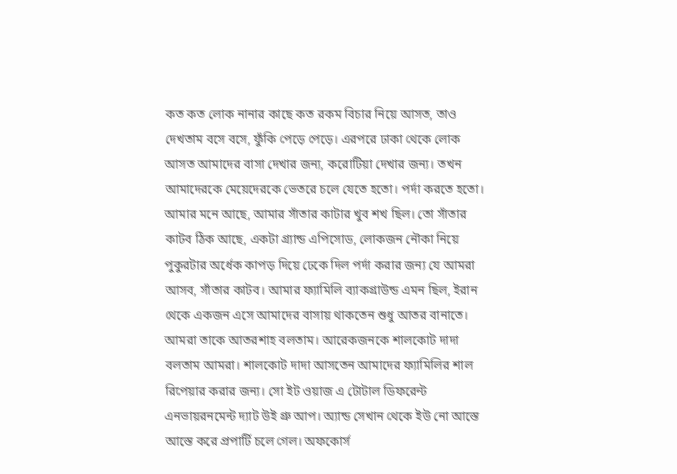কত কত লোক নানার কাছে কত রকম বিচার নিয়ে আসত, তাও দেখতাম বসে বসে, ফুঁকি পেড়ে পেড়ে। এরপরে ঢাকা থেকে লোক আসত আমাদের বাসা দেখার জন্য, করোটিয়া দেখার জন্য। তখন আমাদেরকে মেয়েদেরকে ভেতরে চলে যেতে হতো। পর্দা করতে হতো। আমার মনে আছে, আমার সাঁতার কাটার খুব শখ ছিল। তো সাঁতার কাটব ঠিক আছে, একটা গ্র্যান্ড এপিসোড, লোকজন নৌকা নিয়ে পুকুরটার অর্ধেক কাপড় দিয়ে ঢেকে দিল পর্দা করার জন্য যে আমরা আসব, সাঁতার কাটব। আমার ফ্যামিলি ব্যাকগ্রাউন্ড এমন ছিল, ইরান থেকে একজন এসে আমাদের বাসায় থাকতেন শুধু আতর বানাতে। আমরা তাকে আতরশাহ বলতাম। আরেকজনকে শালকোট দাদা বলতাম আমরা। শালকোট দাদা আসতেন আমাদের ফ্যামিলির শাল রিপেয়ার করার জন্য। সো ইট ওয়াজ এ টোটাল ডিফরেন্ট এনভায়রনমেন্ট দ্যাট উই গ্রু আপ। অ্যান্ড সেখান থেকে ইউ নো আস্তে আস্তে করে প্রপার্টি চলে গেল। অফকোর্স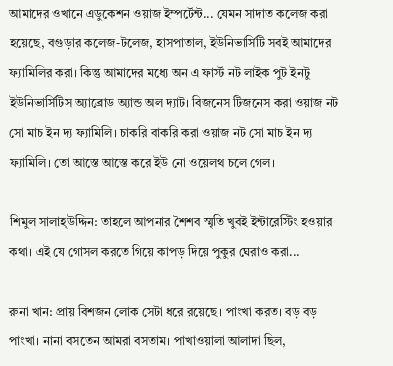আমাদের ওখানে এডুকেশন ওয়াজ ইম্পর্টেন্ট... যেমন সাদাত কলেজ করা হয়েছে, বগুড়ার কলেজ-টলেজ, হাসপাতাল, ইউনিভার্সিটি সবই আমাদের ফ্যামিলির করা। কিন্তু আমাদের মধ্যে অন এ ফার্স্ট নট লাইক পুট ইনটু ইউনিভার্সিটিস অ্যাব্রোড অ্যান্ড অল দ্যাট। বিজনেস টিজনেস করা ওয়াজ নট সো মাচ ইন দ্য ফ্যামিলি। চাকরি বাকরি করা ওয়াজ নট সো মাচ ইন দ্য ফ্যামিলি। তো আস্তে আস্তে করে ইউ নো ওয়েলথ চলে গেল।

শিমুল সালাহ্উদ্দিন: তাহলে আপনার শৈশব স্মৃতি খুবই ইন্টারেস্টিং হওয়ার কথা। এই যে গোসল করতে গিয়ে কাপড় দিয়ে পুকুর ঘেরাও করা...

রুনা খান: প্রায় বিশজন লোক সেটা ধরে রয়েছে। পাংখা করত। বড় বড় পাংখা। নানা বসতেন আমরা বসতাম। পাখাওয়ালা আলাদা ছিল,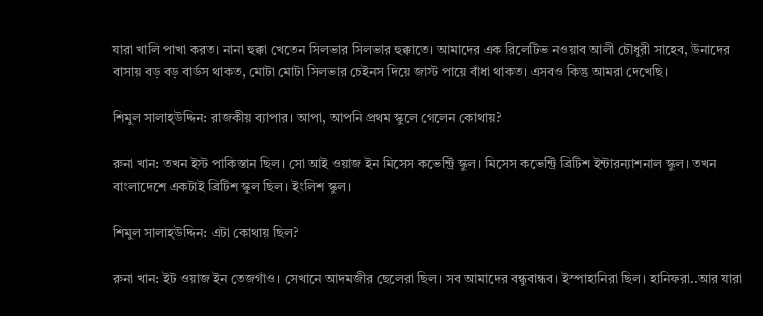যারা খালি পাখা করত। নানা হুক্কা খেতেন সিলভার সিলভার হুক্কাতে। আমাদের এক রিলেটিভ নওয়াব আলী চৌধুরী সাহেব, উনাদের বাসায় বড় বড় বার্ডস থাকত, মোটা মোটা সিলভার চেইনস দিয়ে জাস্ট পায়ে বাঁধা থাকত। এসবও কিন্তু আমরা দেখেছি।

শিমুল সালাহ্উদ্দিন: রাজকীয় ব্যাপার। আপা, আপনি প্রথম স্কুলে গেলেন কোথায়?

রুনা খান: তখন ইস্ট পাকিস্তান ছিল। সো আই ওয়াজ ইন মিসেস কভেন্ট্রি স্কুল। মিসেস কভেন্ট্রি ব্রিটিশ ইন্টারন্যাশনাল স্কুল। তখন বাংলাদেশে একটাই ব্রিটিশ স্কুল ছিল। ইংলিশ স্কুল।

শিমুল সালাহ্উদ্দিন: এটা কোথায় ছিল?

রুনা খান: ইট ওয়াজ ইন তেজগাঁও। সেখানে আদমজীর ছেলেরা ছিল। সব আমাদের বন্ধুবান্ধব। ইস্পাহানিরা ছিল। হানিফরা..আর যারা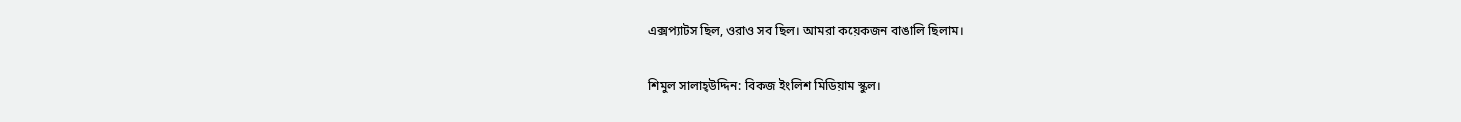এক্সপ্যাটস ছিল, ওরাও সব ছিল। আমরা কয়েকজন বাঙালি ছিলাম।

শিমুল সালাহ্উদ্দিন: বিকজ ইংলিশ মিডিয়াম স্কুল।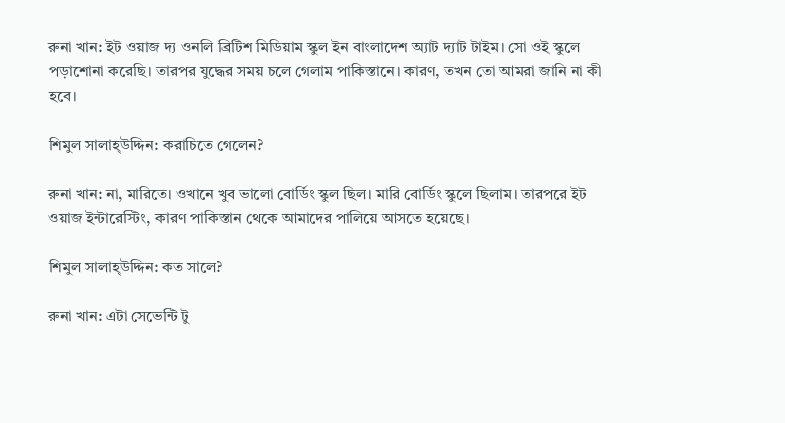রুনা খান: ইট ওয়াজ দ্য ওনলি ব্রিটিশ মিডিয়াম স্কুল ইন বাংলাদেশ অ্যাট দ্যাট টাইম। সো ওই স্কুলে পড়াশোনা করেছি। তারপর যুদ্ধের সময় চলে গেলাম পাকিস্তানে। কারণ, তখন তো আমরা জানি না কী হবে।

শিমুল সালাহ্উদ্দিন: করাচিতে গেলেন?

রুনা খান: না, মারিতে। ওখানে খুব ভালো বোর্ডিং স্কুল ছিল। মারি বোর্ডিং স্কুলে ছিলাম। তারপরে ইট ওয়াজ ইন্টারেস্টিং, কারণ পাকিস্তান থেকে আমাদের পালিয়ে আসতে হয়েছে।

শিমুল সালাহ্উদ্দিন: কত সালে?

রুনা খান: এটা সেভেন্টি টু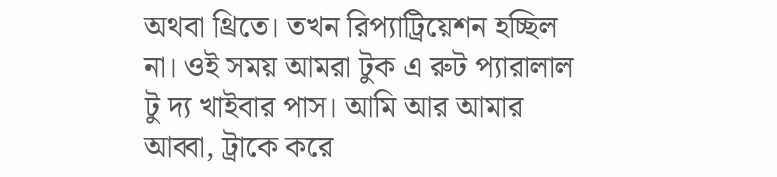অথবা থ্রিতে। তখন রিপ্যাট্রিয়েশন হচ্ছিল না। ওই সময় আমরা টুক এ রুট প্যারালাল টু দ্য খাইবার পাস। আমি আর আমার আব্বা, ট্রাকে করে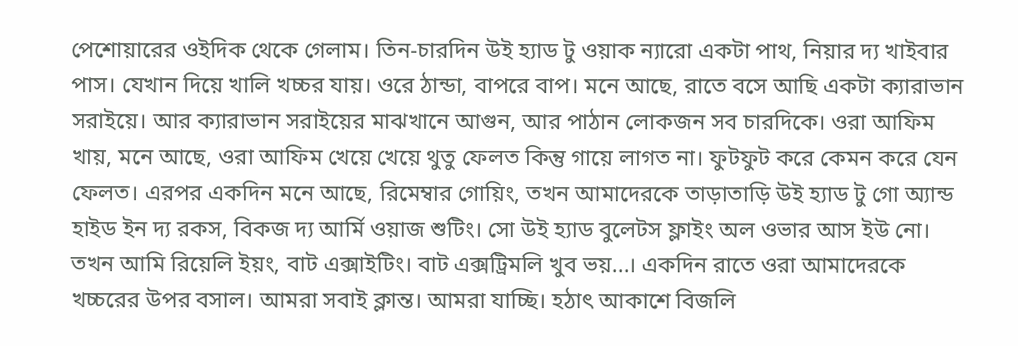পেশোয়ারের ওইদিক থেকে গেলাম। তিন-চারদিন উই হ্যাড টু ওয়াক ন্যারো একটা পাথ, নিয়ার দ্য খাইবার পাস। যেখান দিয়ে খালি খচ্চর যায়। ওরে ঠান্ডা, বাপরে বাপ। মনে আছে, রাতে বসে আছি একটা ক্যারাভান সরাইয়ে। আর ক্যারাভান সরাইয়ের মাঝখানে আগুন, আর পাঠান লোকজন সব চারদিকে। ওরা আফিম খায়, মনে আছে, ওরা আফিম খেয়ে খেয়ে থুতু ফেলত কিন্তু গায়ে লাগত না। ফুটফুট করে কেমন করে যেন ফেলত। এরপর একদিন মনে আছে, রিমেম্বার গোয়িং, তখন আমাদেরকে তাড়াতাড়ি উই হ্যাড টু গো অ্যান্ড হাইড ইন দ্য রকস, বিকজ দ্য আর্মি ওয়াজ শুটিং। সো উই হ্যাড বুলেটস ফ্লাইং অল ওভার আস ইউ নো। তখন আমি রিয়েলি ইয়ং, বাট এক্সাইটিং। বাট এক্সট্রিমলি খুব ভয়...। একদিন রাতে ওরা আমাদেরকে খচ্চরের উপর বসাল। আমরা সবাই ক্লান্ত। আমরা যাচ্ছি। হঠাৎ আকাশে বিজলি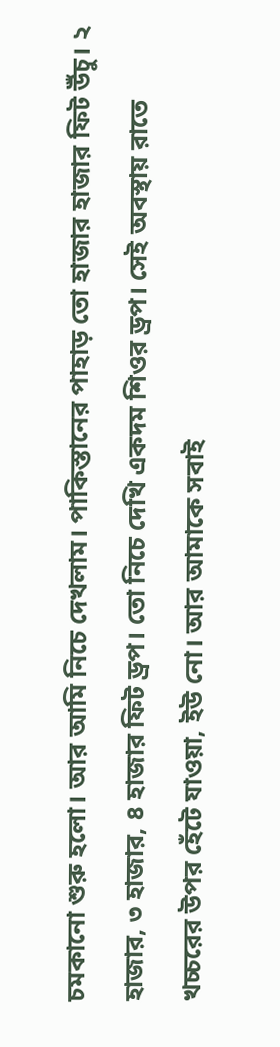চমকানো শুরু হলো। আর আমি নিচে দেখলাম। পাকিস্তানের পাহাড় তো হাজার হাজার ফিট উঁচু। ২ হাজার, ৩ হাজার, ৪ হাজার ফিট ড্রপ। তো নিচে দেখি একদম শিওর ড্রপ। সেই অবস্থায় রাতে খচ্চরের উপর হেঁটে যাওয়া, ইউ নো। আর আমাকে সবাই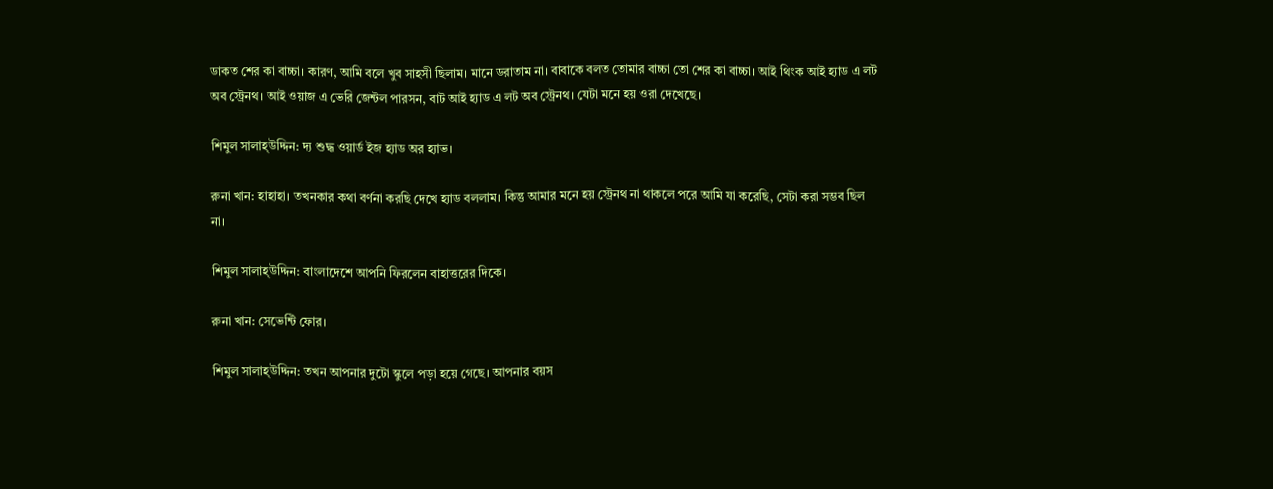ডাকত শের কা বাচ্চা। কারণ, আমি বলে খুব সাহসী ছিলাম। মানে ডরাতাম না। বাবাকে বলত তোমার বাচ্চা তো শের কা বাচ্চা। আই থিংক আই হ্যাড এ লট অব স্ট্রেনথ। আই ওয়াজ এ ভেরি জেন্টল পারসন, বাট আই হ্যাড এ লট অব স্ট্রেনথ। যেটা মনে হয় ওরা দেখেছে।

শিমুল সালাহ্উদ্দিন: দ্য শুদ্ধ ওয়ার্ড ইজ হ্যাড অর হ্যাভ।

রুনা খান: হাহাহা। তখনকার কথা বর্ণনা করছি দেখে হ্যাড বললাম। কিন্তু আমার মনে হয় স্ট্রেনথ না থাকলে পরে আমি যা করেছি, সেটা করা সম্ভব ছিল না।

শিমুল সালাহ্উদ্দিন: বাংলাদেশে আপনি ফিরলেন বাহাত্তরের দিকে।

রুনা খান: সেভেন্টি ফোর।

শিমুল সালাহ্উদ্দিন: তখন আপনার দুটো স্কুলে পড়া হয়ে গেছে। আপনার বয়স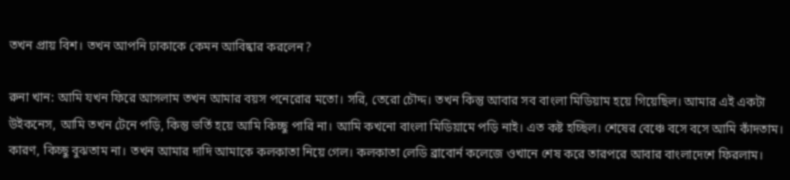তখন প্রায় বিশ। তখন আপনি ঢাকাকে কেমন আবিষ্কার করলেন?

রুনা খান: আমি যখন ফিরে আসলাম তখন আমার বয়স পনেরোর মতো। সরি, তেরো চৌদ্দ। তখন কিন্তু আবার সব বাংলা মিডিয়াম হয়ে গিয়েছিল। আমার এই একটা উইকনেস, আমি তখন টেনে পড়ি, কিন্তু ভর্তি হয়ে আমি কিচ্ছু পারি না। আমি কখনো বাংলা মিডিয়ামে পড়ি নাই। এত কষ্ট হচ্ছিল। শেষের বেঞ্চে বসে বসে আমি কাঁদতাম। কারণ, কিচ্ছু বুঝতাম না। তখন আমার দাদি আমাকে কলকাতা নিয়ে গেল। কলকাতা লেডি ব্রাবোর্ন কলেজে ওখানে শেষ করে তারপরে আবার বাংলাদেশে ফিরলাম।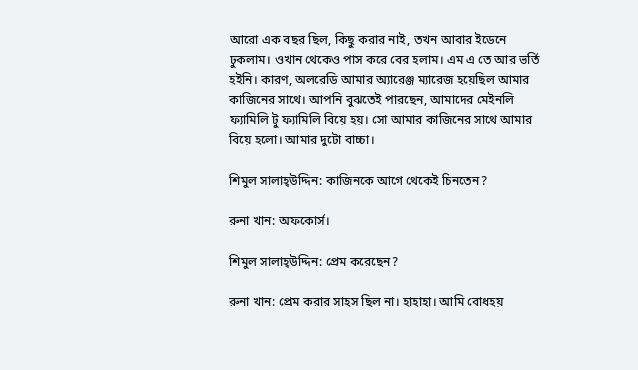আরো এক বছর ছিল, কিছু করার নাই, তখন আবার ইডেনে ঢুকলাম। ওখান থেকেও পাস করে বের হলাম। এম এ তে আর ভর্তি হইনি। কারণ, অলরেডি আমার অ্যারেঞ্জ ম্যারেজ হয়েছিল আমার কাজিনের সাথে। আপনি বুঝতেই পারছেন, আমাদের মেইনলি ফ্যামিলি টু ফ্যামিলি বিয়ে হয়। সো আমার কাজিনের সাথে আমার বিয়ে হলো। আমার দুটো বাচ্চা।

শিমুল সালাহ্উদ্দিন: কাজিনকে আগে থেকেই চিনতেন?

রুনা খান: অফকোর্স।

শিমুল সালাহ্উদ্দিন: প্রেম করেছেন?

রুনা খান: প্রেম করার সাহস ছিল না। হাহাহা। আমি বোধহয়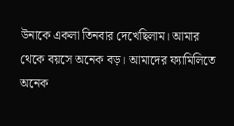উনাকে একলা তিনবার দেখেছিলাম। আমার থেকে বয়সে অনেক বড়। আমাদের ফ্যামিলিতে অনেক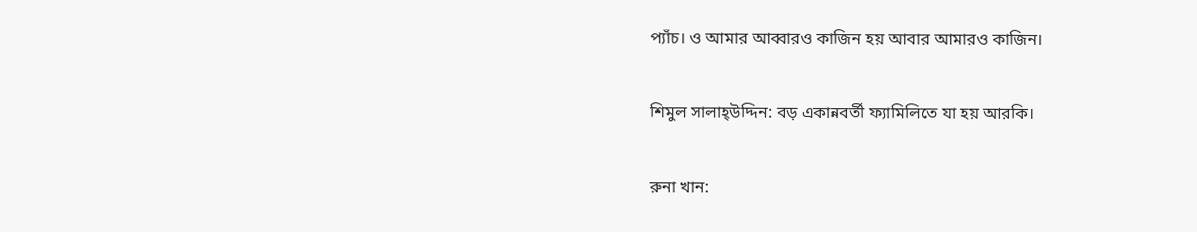প্যাঁচ। ও আমার আব্বারও কাজিন হয় আবার আমারও কাজিন।

শিমুল সালাহ্উদ্দিন: বড় একান্নবর্তী ফ্যামিলিতে যা হয় আরকি।

রুনা খান: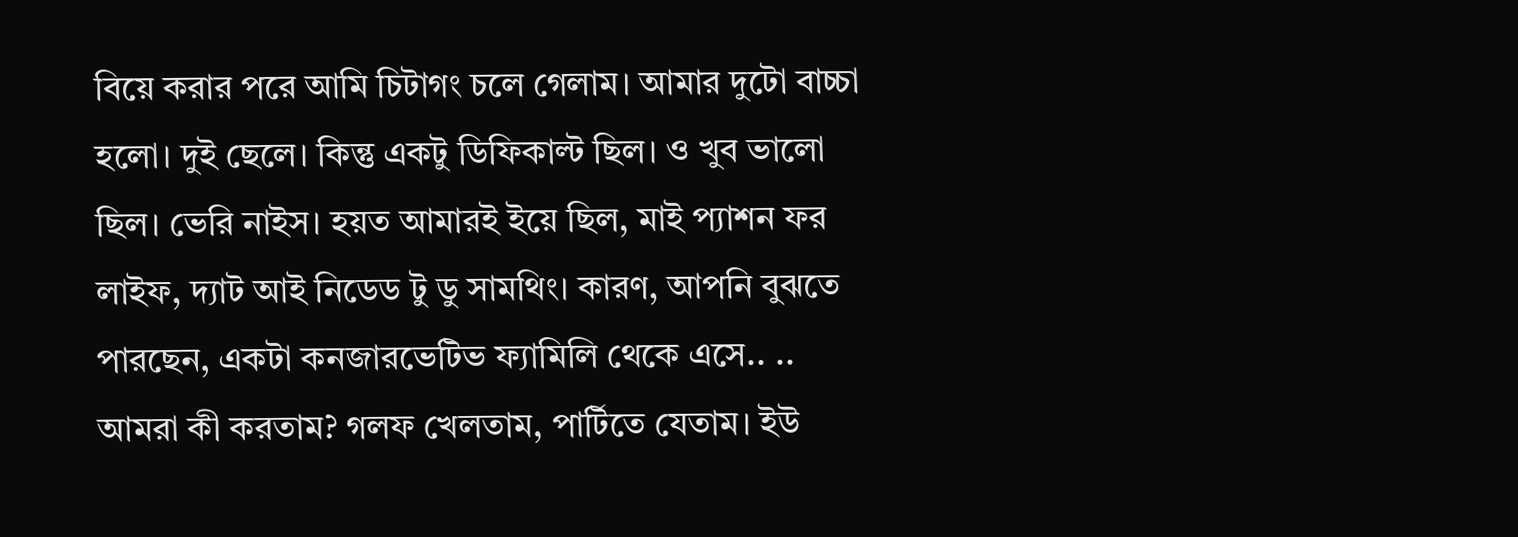বিয়ে করার পরে আমি চিটাগং চলে গেলাম। আমার দুটো বাচ্চা হলো। দুই ছেলে। কিন্তু একটু ডিফিকাল্ট ছিল। ও খুব ভালো ছিল। ভেরি নাইস। হয়ত আমারই ইয়ে ছিল, মাই প্যাশন ফর লাইফ, দ্যাট আই নিডেড টু ডু সামথিং। কারণ, আপনি বুঝতে পারছেন, একটা কনজারভেটিভ ফ্যামিলি থেকে এসে.. .. আমরা কী করতাম? গলফ খেলতাম, পার্টিতে যেতাম। ইউ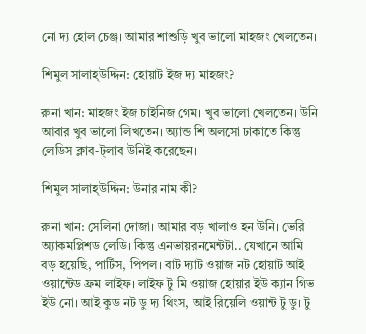নো দ্য হোল চেঞ্জ। আমার শাশুড়ি খুব ভালো মাহজং খেলতেন।

শিমুল সালাহ্উদ্দিন: হোয়াট ইজ দ্য মাহজং?

রুনা খান: মাহজং ইজ চাইনিজ গেম। খুব ভালো খেলতেন। উনি আবার খুব ভালো লিখতেন। অ্যান্ড শি অলসো ঢাকাতে কিন্তু লেডিস ক্লাব-ট্লাব উনিই করেছেন।

শিমুল সালাহ্উদ্দিন: উনার নাম কী?

রুনা খান: সেলিনা দোজা। আমার বড় খালাও হন উনি। ভেরি অ্যাকমপ্লিশড লেডি। কিন্তু এনভায়রনমেন্টটা.. যেখানে আমি বড় হয়েছি, পার্টিস, পিপল। বাট দ্যাট ওয়াজ নট হোয়াট আই ওয়ান্টেড ফ্রম লাইফ। লাইফ টু মি ওয়াজ হোয়ার ইউ ক্যান গিভ ইউ নো। আই কুড নট ডু দ্য থিংস, আই রিয়েলি ওয়ান্ট টু ডু। টু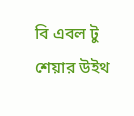বি এবল টু শেয়ার উইথ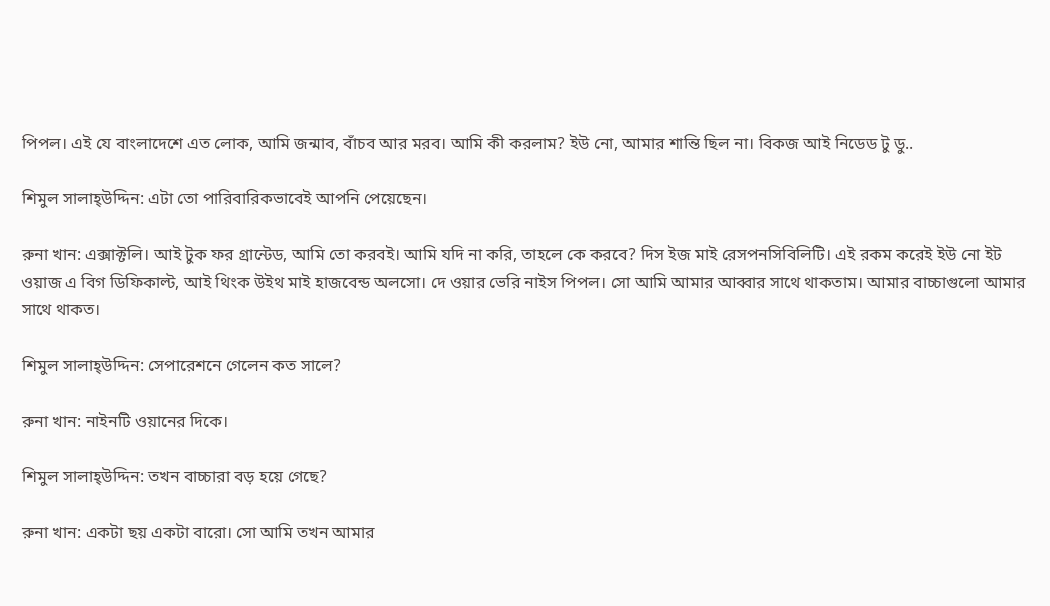পিপল। এই যে বাংলাদেশে এত লোক, আমি জন্মাব, বাঁচব আর মরব। আমি কী করলাম? ইউ নো, আমার শান্তি ছিল না। বিকজ আই নিডেড টু ডু..

শিমুল সালাহ্উদ্দিন: এটা তো পারিবারিকভাবেই আপনি পেয়েছেন।

রুনা খান: এক্সাক্টলি। আই টুক ফর গ্রান্টেড, আমি তো করবই। আমি যদি না করি, তাহলে কে করবে? দিস ইজ মাই রেসপনসিবিলিটি। এই রকম করেই ইউ নো ইট ওয়াজ এ বিগ ডিফিকাল্ট, আই থিংক উইথ মাই হাজবেন্ড অলসো। দে ওয়ার ভেরি নাইস পিপল। সো আমি আমার আব্বার সাথে থাকতাম। আমার বাচ্চাগুলো আমার সাথে থাকত।

শিমুল সালাহ্উদ্দিন: সেপারেশনে গেলেন কত সালে?

রুনা খান: নাইনটি ওয়ানের দিকে।

শিমুল সালাহ্উদ্দিন: তখন বাচ্চারা বড় হয়ে গেছে?

রুনা খান: একটা ছয় একটা বারো। সো আমি তখন আমার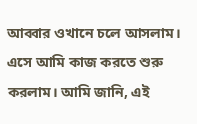আব্বার ওখানে চলে আসলাম। এসে আমি কাজ করতে শুরু করলাম। আমি জানি, এই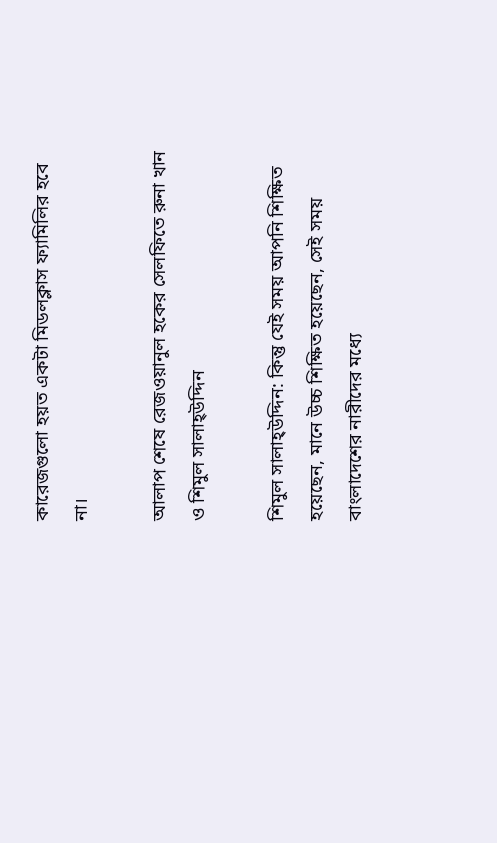কারেজগুলো হয়ত একটা মিডলক্লাস ফ্যামিলির হবে না।

আলাপ শেষে রেজওয়ানুল হকের সেলফিতে রুনা খান ও শিমুল সালাহ্উদ্দিন

শিমুল সালাহ্উদ্দিন: কিন্তু যেই সময় আপনি শিক্ষিত হয়েছেন, মানে উচ্চ শিক্ষিত হয়েছেন, সেই সময় বাংলাদেশের নারীদের মধ্যে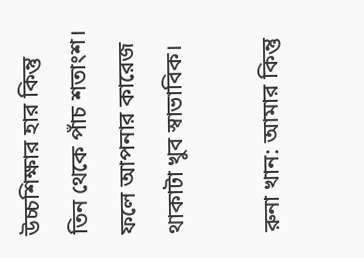উচ্চশিক্ষার হার কিন্তু তিন থেকে পাঁচ শতাংশ। ফলে আপনার কারেজ থাকাটা খুব স্বাভাবিক।

রুনা খান: আমার কিন্তু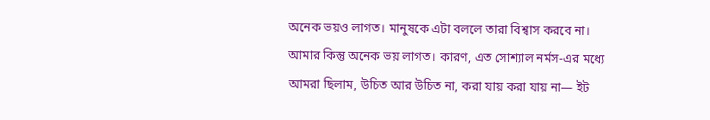অনেক ভয়ও লাগত। মানুষকে এটা বললে তারা বিশ্বাস করবে না। আমার কিন্তু অনেক ভয় লাগত। কারণ, এত সোশ্যাল নর্মস-এর মধ্যে আমরা ছিলাম, উচিত আর উচিত না, করা যায় করা যায় না— ইট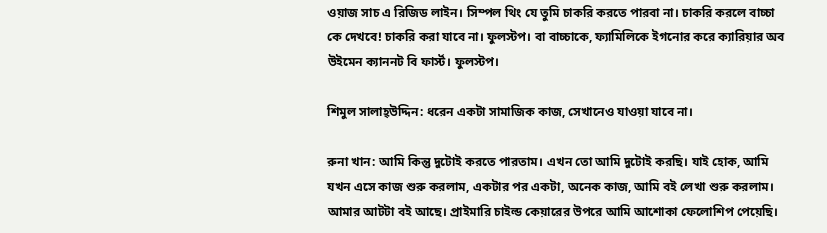ওয়াজ সাচ এ রিজিড লাইন। সিম্পল থিং যে তুমি চাকরি করতে পারবা না। চাকরি করলে বাচ্চা কে দেখবে! চাকরি করা যাবে না। ফুলস্টপ। বা বাচ্চাকে, ফ্যামিলিকে ইগনোর করে ক্যারিয়ার অব উইমেন ক্যাননট বি ফার্স্ট। ফুলস্টপ।

শিমুল সালাহ্উদ্দিন: ধরেন একটা সামাজিক কাজ, সেখানেও যাওয়া যাবে না।

রুনা খান: আমি কিন্তু দুটোই করতে পারতাম। এখন তো আমি দুটোই করছি। যাই হোক, আমি যখন এসে কাজ শুরু করলাম, একটার পর একটা, অনেক কাজ, আমি বই লেখা শুরু করলাম। আমার আটটা বই আছে। প্রাইমারি চাইল্ড কেয়ারের উপরে আমি আশোকা ফেলোশিপ পেয়েছি।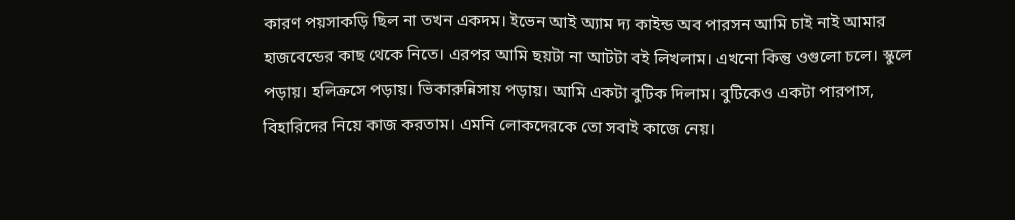কারণ পয়সাকড়ি ছিল না তখন একদম। ইভেন আই অ্যাম দ্য কাইন্ড অব পারসন আমি চাই নাই আমার হাজবেন্ডের কাছ থেকে নিতে। এরপর আমি ছয়টা না আটটা বই লিখলাম। এখনো কিন্তু ওগুলো চলে। স্কুলে পড়ায়। হলিক্রসে পড়ায়। ভিকারুন্নিসায় পড়ায়। আমি একটা বুটিক দিলাম। বুটিকেও একটা পারপাস, বিহারিদের নিয়ে কাজ করতাম। এমনি লোকদেরকে তো সবাই কাজে নেয়।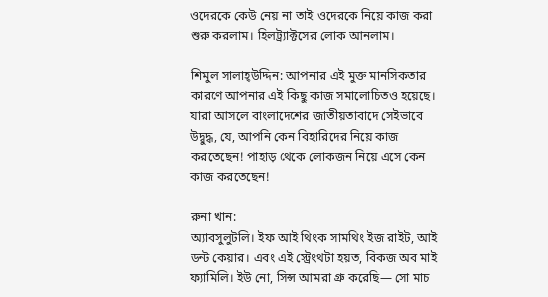ওদেরকে কেউ নেয় না তাই ওদেরকে নিয়ে কাজ করা শুরু করলাম। হিলট্র্যাক্টসের লোক আনলাম।

শিমুল সালাহ্উদ্দিন: আপনার এই মুক্ত মানসিকতার কারণে আপনার এই কিছু কাজ সমালোচিতও হয়েছে। যারা আসলে বাংলাদেশের জাতীয়তাবাদে সেইভাবে উদ্বুদ্ধ, যে, আপনি কেন বিহারিদের নিয়ে কাজ করতেছেন! পাহাড় থেকে লোকজন নিয়ে এসে কেন কাজ করতেছেন!

রুনা খান:
অ্যাবসুলুটলি। ইফ আই থিংক সামথিং ইজ রাইট, আই ডন্ট কেয়ার। এবং এই স্ট্রেংথটা হয়ত, বিকজ অব মাই ফ্যামিলি। ইউ নো, সিন্স আমরা গ্রু করেছি— সো মাচ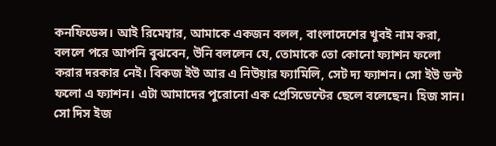কনফিডেন্স। আই রিমেম্বার, আমাকে একজন বলল, বাংলাদেশের খুবই নাম করা, বললে পরে আপনি বুঝবেন, উনি বললেন যে, তোমাকে তো কোনো ফ্যাশন ফলো করার দরকার নেই। বিকজ ইউ আর এ নিউয়ার ফ্যামিলি, সেট দ্য ফ্যাশন। সো ইউ ডন্ট ফলো এ ফ্যাশন। এটা আমাদের পুরোনো এক প্রেসিডেন্টের ছেলে বলেছেন। হিজ সান। সো দিস ইজ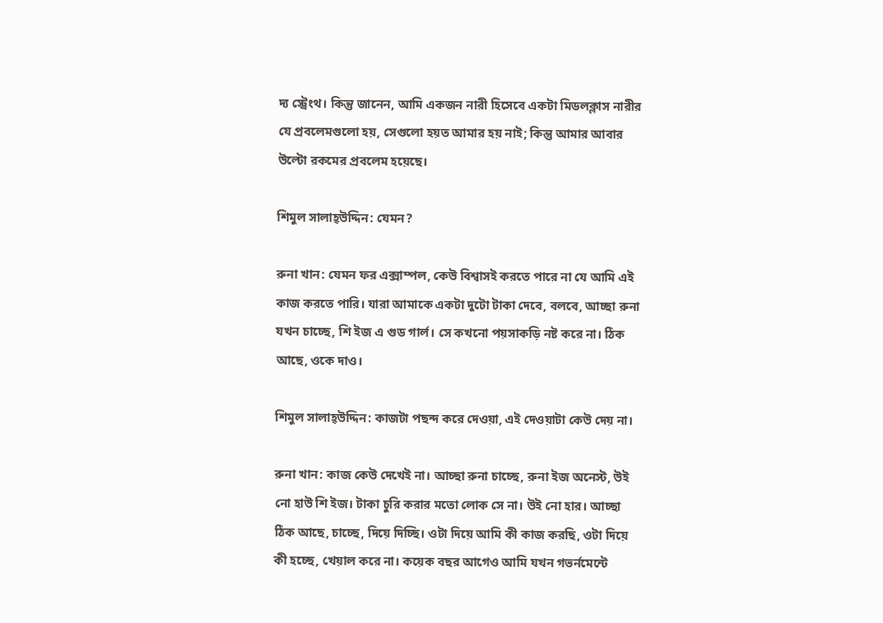দ্য স্ট্রেংথ। কিন্তু জানেন, আমি একজন নারী হিসেবে একটা মিডলক্লাস নারীর যে প্রবলেমগুলো হয়, সেগুলো হয়ত আমার হয় নাই; কিন্তু আমার আবার উল্টো রকমের প্রবলেম হয়েছে।

শিমুল সালাহ্উদ্দিন: যেমন?

রুনা খান: যেমন ফর এক্সাম্পল, কেউ বিশ্বাসই করতে পারে না যে আমি এই কাজ করতে পারি। যারা আমাকে একটা দুটো টাকা দেবে, বলবে, আচ্ছা রুনা যখন চাচ্ছে, শি ইজ এ গুড গার্ল। সে কখনো পয়সাকড়ি নষ্ট করে না। ঠিক আছে, ওকে দাও।

শিমুল সালাহ্উদ্দিন: কাজটা পছন্দ করে দেওয়া, এই দেওয়াটা কেউ দেয় না।

রুনা খান: কাজ কেউ দেখেই না। আচ্ছা রুনা চাচ্ছে, রুনা ইজ অনেস্ট, উই নো হাউ শি ইজ। টাকা চুরি করার মতো লোক সে না। উই নো হার। আচ্ছা ঠিক আছে, চাচ্ছে, দিয়ে দিচ্ছি। ওটা দিয়ে আমি কী কাজ করছি, ওটা দিয়ে কী হচ্ছে, খেয়াল করে না। কয়েক বছর আগেও আমি যখন গভর্নমেন্টে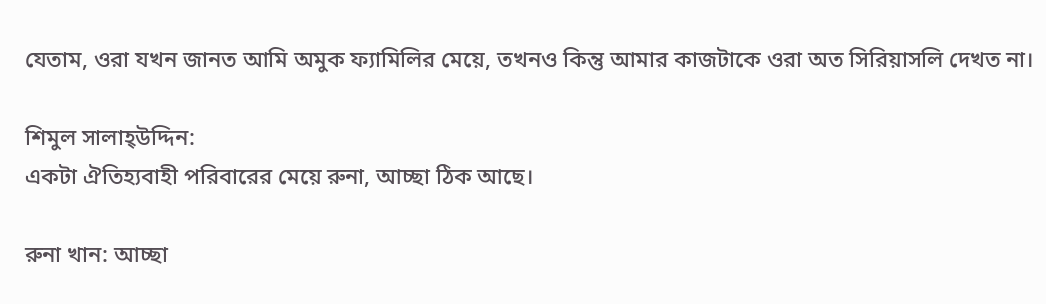যেতাম, ওরা যখন জানত আমি অমুক ফ্যামিলির মেয়ে, তখনও কিন্তু আমার কাজটাকে ওরা অত সিরিয়াসলি দেখত না।

শিমুল সালাহ্উদ্দিন:
একটা ঐতিহ্যবাহী পরিবারের মেয়ে রুনা, আচ্ছা ঠিক আছে।

রুনা খান: আচ্ছা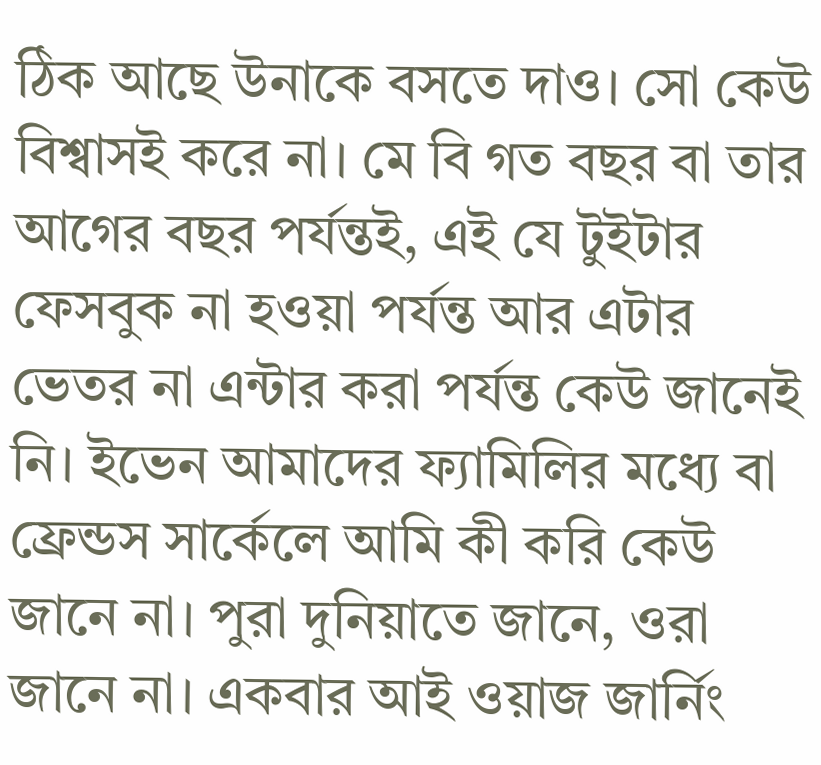ঠিক আছে উনাকে বসতে দাও। সো কেউ বিশ্বাসই করে না। মে বি গত বছর বা তার আগের বছর পর্যন্তই, এই যে টুইটার ফেসবুক না হওয়া পর্যন্ত আর এটার ভেতর না এন্টার করা পর্যন্ত কেউ জানেই নি। ইভেন আমাদের ফ্যামিলির মধ্যে বা ফ্রেন্ডস সার্কেলে আমি কী করি কেউ জানে না। পুরা দুনিয়াতে জানে, ওরা জানে না। একবার আই ওয়াজ জার্নিং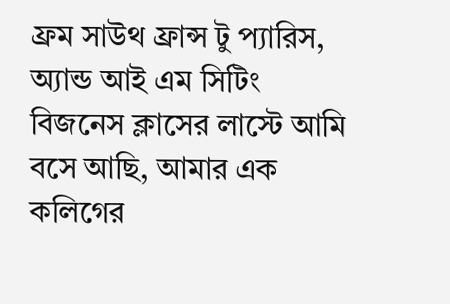ফ্রম সাউথ ফ্রান্স টু প্যারিস, অ্যান্ড আই এম সিটিং বিজনেস ক্লাসের লাস্টে আমি বসে আছি, আমার এক কলিগের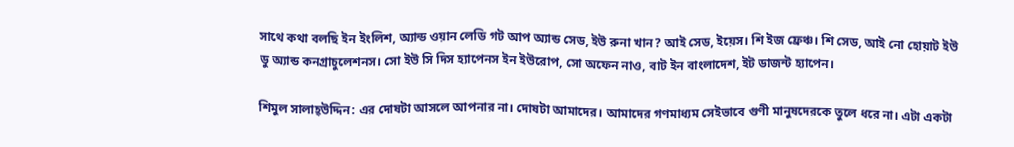সাথে কথা বলছি ইন ইংলিশ, অ্যান্ড ওয়ান লেডি গট আপ অ্যান্ড সেড, ইউ রুনা খান? আই সেড, ইয়েস। শি ইজ ফ্রেঞ্চ। শি সেড, আই নো হোয়াট ইউ ডু অ্যান্ড কনগ্রাচুলেশনস। সো ইউ সি দিস হ্যাপেনস ইন ইউরোপ, সো অফেন নাও, বাট ইন বাংলাদেশ, ইট ডাজন্ট হ্যাপেন।

শিমুল সালাহ্উদ্দিন: এর দোষটা আসলে আপনার না। দোষটা আমাদের। আমাদের গণমাধ্যম সেইভাবে গুণী মানুষদেরকে তুলে ধরে না। এটা একটা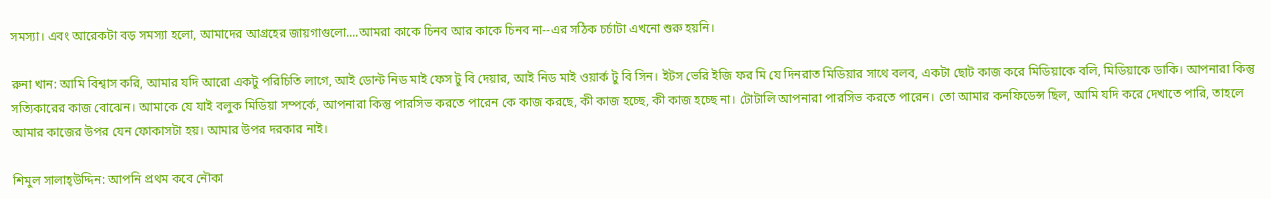সমস্যা। এবং আরেকটা বড় সমস্যা হলো, আমাদের আগ্রহের জায়গাগুলো....আমরা কাকে চিনব আর কাকে চিনব না--এর সঠিক চর্চাটা এখনো শুরু হয়নি।

রুনা খান: আমি বিশ্বাস করি, আমার যদি আরো একটু পরিচিতি লাগে, আই ডোন্ট নিড মাই ফেস টু বি দেয়ার, আই নিড মাই ওয়ার্ক টু বি সিন। ইটস ভেরি ইজি ফর মি যে দিনরাত মিডিয়ার সাথে বলব, একটা ছোট কাজ করে মিডিয়াকে বলি, মিডিয়াকে ডাকি। আপনারা কিন্তু সত্যিকারের কাজ বোঝেন। আমাকে যে যাই বলুক মিডিয়া সম্পর্কে, আপনারা কিন্তু পারসিভ করতে পারেন কে কাজ করছে, কী কাজ হচ্ছে, কী কাজ হচ্ছে না। টোটালি আপনারা পারসিভ করতে পারেন। তো আমার কনফিডেন্স ছিল, আমি যদি করে দেখাতে পারি, তাহলে আমার কাজের উপর যেন ফোকাসটা হয়। আমার উপর দরকার নাই।

শিমুল সালাহ্উদ্দিন: আপনি প্রথম কবে নৌকা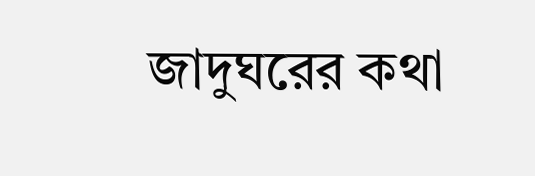জাদুঘরের কথা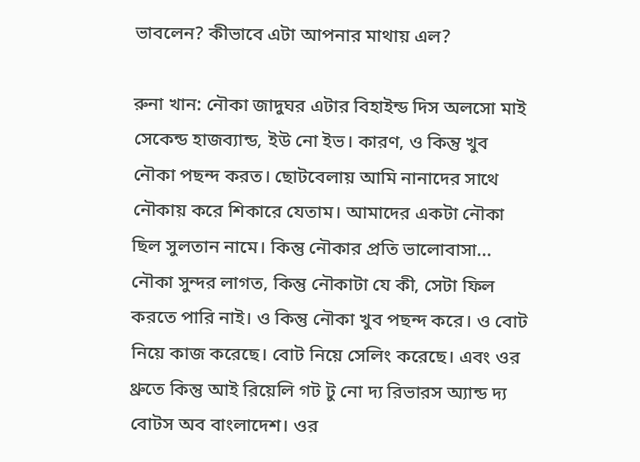ভাবলেন? কীভাবে এটা আপনার মাথায় এল?

রুনা খান: নৌকা জাদুঘর এটার বিহাইন্ড দিস অলসো মাই সেকেন্ড হাজব্যান্ড, ইউ নো ইভ। কারণ, ও কিন্তু খুব নৌকা পছন্দ করত। ছোটবেলায় আমি নানাদের সাথে নৌকায় করে শিকারে যেতাম। আমাদের একটা নৌকা ছিল সুলতান নামে। কিন্তু নৌকার প্রতি ভালোবাসা... নৌকা সুন্দর লাগত, কিন্তু নৌকাটা যে কী, সেটা ফিল করতে পারি নাই। ও কিন্তু নৌকা খুব পছন্দ করে। ও বোট নিয়ে কাজ করেছে। বোট নিয়ে সেলিং করেছে। এবং ওর থ্রুতে কিন্তু আই রিয়েলি গট টু নো দ্য রিভারস অ্যান্ড দ্য বোটস অব বাংলাদেশ। ওর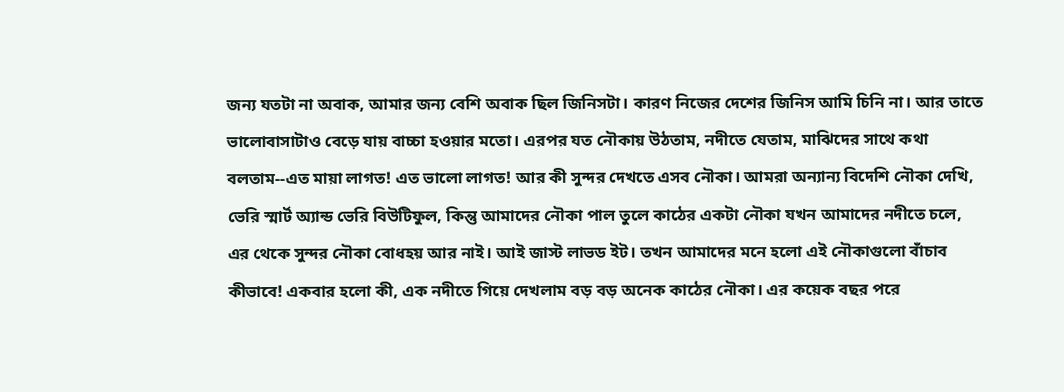জন্য যতটা না অবাক, আমার জন্য বেশি অবাক ছিল জিনিসটা। কারণ নিজের দেশের জিনিস আমি চিনি না। আর তাতে ভালোবাসাটাও বেড়ে যায় বাচ্চা হওয়ার মতো। এরপর যত নৌকায় উঠতাম, নদীতে যেতাম, মাঝিদের সাথে কথা বলতাম--এত মায়া লাগত! এত ভালো লাগত! আর কী সুন্দর দেখতে এসব নৌকা। আমরা অন্যান্য বিদেশি নৌকা দেখি, ভেরি স্মার্ট অ্যান্ড ভেরি বিউটিফুল, কিন্তু আমাদের নৌকা পাল তুলে কাঠের একটা নৌকা যখন আমাদের নদীতে চলে, এর থেকে সুন্দর নৌকা বোধহয় আর নাই। আই জাস্ট লাভড ইট। তখন আমাদের মনে হলো এই নৌকাগুলো বাঁচাব কীভাবে! একবার হলো কী, এক নদীতে গিয়ে দেখলাম বড় বড় অনেক কাঠের নৌকা। এর কয়েক বছর পরে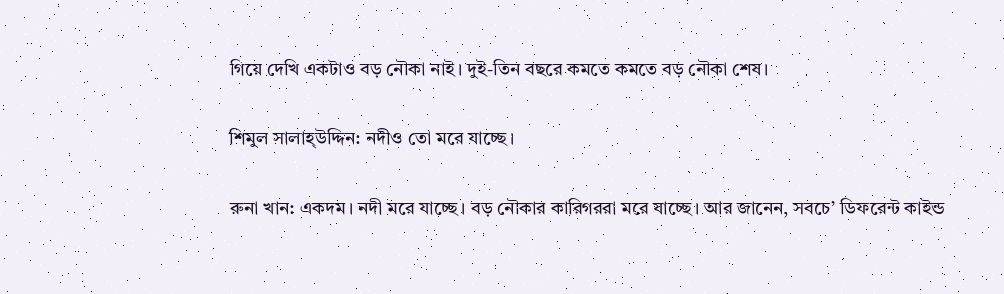গিয়ে দেখি একটাও বড় নৌকা নাই। দুই-তিন বছরে কমতে কমতে বড় নৌকা শেষ।

শিমুল সালাহ্উদ্দিন: নদীও তো মরে যাচ্ছে।

রুনা খান: একদম। নদী মরে যাচ্ছে। বড় নৌকার কারিগররা মরে যাচ্ছে। আর জানেন, সবচে’ ডিফরেন্ট কাইন্ড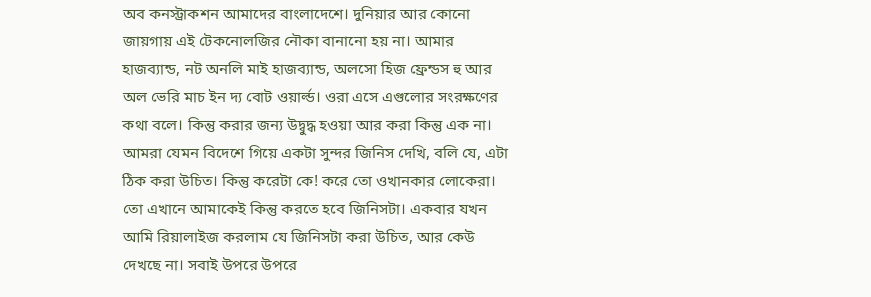অব কনস্ট্রাকশন আমাদের বাংলাদেশে। দুনিয়ার আর কোনো জায়গায় এই টেকনোলজির নৌকা বানানো হয় না। আমার হাজব্যান্ড, নট অনলি মাই হাজব্যান্ড, অলসো হিজ ফ্রেন্ডস হু আর অল ভেরি মাচ ইন দ্য বোট ওয়ার্ল্ড। ওরা এসে এগুলোর সংরক্ষণের কথা বলে। কিন্তু করার জন্য উদ্বুদ্ধ হওয়া আর করা কিন্তু এক না। আমরা যেমন বিদেশে গিয়ে একটা সুন্দর জিনিস দেখি, বলি যে, এটা ঠিক করা উচিত। কিন্তু করেটা কে! করে তো ওখানকার লোকেরা। তো এখানে আমাকেই কিন্তু করতে হবে জিনিসটা। একবার যখন আমি রিয়ালাইজ করলাম যে জিনিসটা করা উচিত, আর কেউ দেখছে না। সবাই উপরে উপরে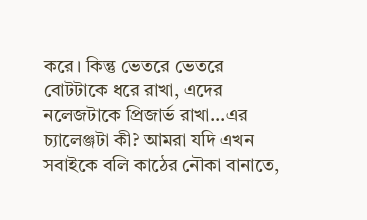করে। কিন্তু ভেতরে ভেতরে বোটটাকে ধরে রাখা, এদের নলেজটাকে প্রিজার্ভ রাখা...এর চ্যালেঞ্জটা কী? আমরা যদি এখন সবাইকে বলি কাঠের নৌকা বানাতে,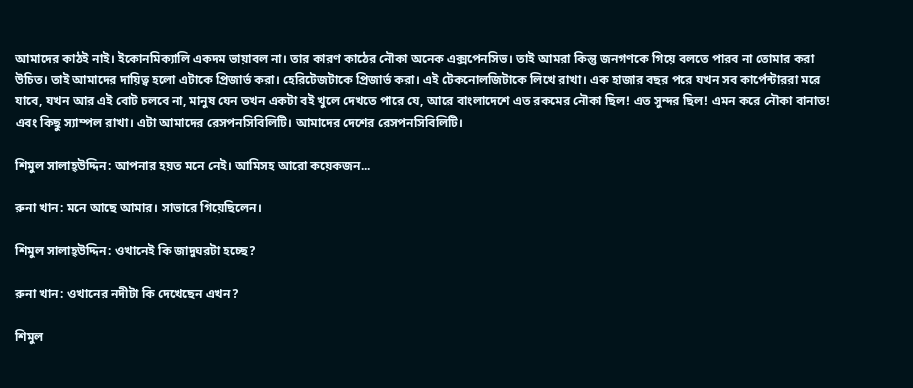আমাদের কাঠই নাই। ইকোনমিক্যালি একদম ভায়াবল না। তার কারণ কাঠের নৌকা অনেক এক্সপেনসিভ। তাই আমরা কিন্তু জনগণকে গিয়ে বলতে পারব না তোমার করা উচিত। তাই আমাদের দায়িত্ব হলো এটাকে প্রিজার্ভ করা। হেরিটেজটাকে প্রিজার্ভ করা। এই টেকনোলজিটাকে লিখে রাখা। এক হাজার বছর পরে যখন সব কার্পেন্টাররা মরে যাবে, যখন আর এই বোট চলবে না, মানুষ যেন তখন একটা বই খুলে দেখতে পারে যে, আরে বাংলাদেশে এত রকমের নৌকা ছিল! এত সুন্দর ছিল! এমন করে নৌকা বানাত! এবং কিছু স্যাম্পল রাখা। এটা আমাদের রেসপনসিবিলিটি। আমাদের দেশের রেসপনসিবিলিটি।

শিমুল সালাহ্উদ্দিন: আপনার হয়ত মনে নেই। আমিসহ আরো কয়েকজন...

রুনা খান: মনে আছে আমার। সাভারে গিয়েছিলেন।

শিমুল সালাহ্উদ্দিন: ওখানেই কি জাদুঘরটা হচ্ছে?

রুনা খান: ওখানের নদীটা কি দেখেছেন এখন?

শিমুল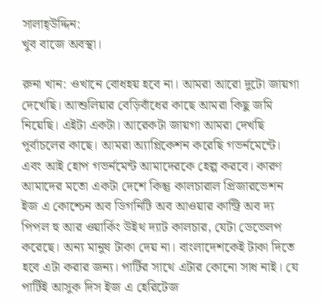সালাহ্উদ্দিন:
খুব বাজে অবস্থা।

রুনা খান: ওখানে বোধহয় হবে না। আমরা আরো দুটো জায়গা দেখেছি। আশুলিয়ার বেড়িবাঁধের কাছে আমরা কিছু জমি নিয়েছি। এইটা একটা। আরেকটা জায়গা আমরা দেখছি পূর্বাচলের কাছে। আমরা অ্যাপ্লিকেশন করেছি গভর্নমেন্টে। এবং আই হোপ গভর্নমেন্ট আমাদেরকে হেল্প করবে। কারণ আমাদের মতো একটা দেশে কিন্তু কালচারাল প্রিজারভেশন ইজ এ কোশ্চেন অব ডিগনিটি অব আওয়ার কান্ট্রি অব দ্য পিপল হু আর ওয়ার্কিং উইথ দ্যাট কালচার, যেটা ডেভেলপ করেছে। অন্য মানুষ টাকা দেয় না। বাংলাদেশকেই টাকা দিতে হবে এটা করার জন্য। পার্টির সাথে এটার কোনো সাধ নাই। যে পার্টিই আসুক দিস ইজ এ হেরিটেজ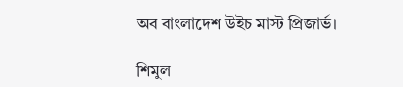অব বাংলাদেশ উইচ মাস্ট প্রিজার্ভ।

শিমুল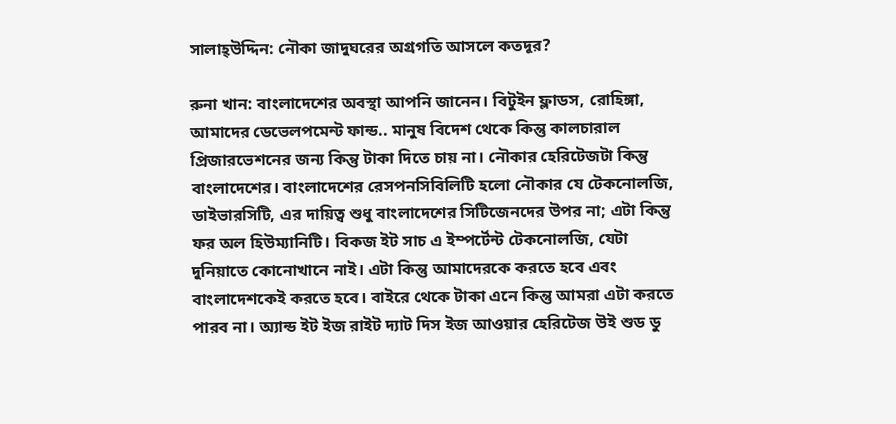সালাহ্উদ্দিন: নৌকা জাদুঘরের অগ্রগতি আসলে কতদূর?

রুনা খান: বাংলাদেশের অবস্থা আপনি জানেন। বিটুইন ফ্লাডস, রোহিঙ্গা, আমাদের ডেভেলপমেন্ট ফান্ড.. মানুষ বিদেশ থেকে কিন্তু কালচারাল প্রিজারভেশনের জন্য কিন্তু টাকা দিতে চায় না। নৌকার হেরিটেজটা কিন্তু বাংলাদেশের। বাংলাদেশের রেসপনসিবিলিটি হলো নৌকার যে টেকনোলজি, ডাইভারসিটি, এর দায়িত্ব শুধু বাংলাদেশের সিটিজেনদের উপর না; এটা কিন্তু ফর অল হিউম্যানিটি। বিকজ ইট সাচ এ ইম্পর্টেন্ট টেকনোলজি, যেটা দুনিয়াতে কোনোখানে নাই। এটা কিন্তু আমাদেরকে করতে হবে এবং বাংলাদেশকেই করতে হবে। বাইরে থেকে টাকা এনে কিন্তু আমরা এটা করতে পারব না। অ্যান্ড ইট ইজ রাইট দ্যাট দিস ইজ আওয়ার হেরিটেজ উই শুড ডু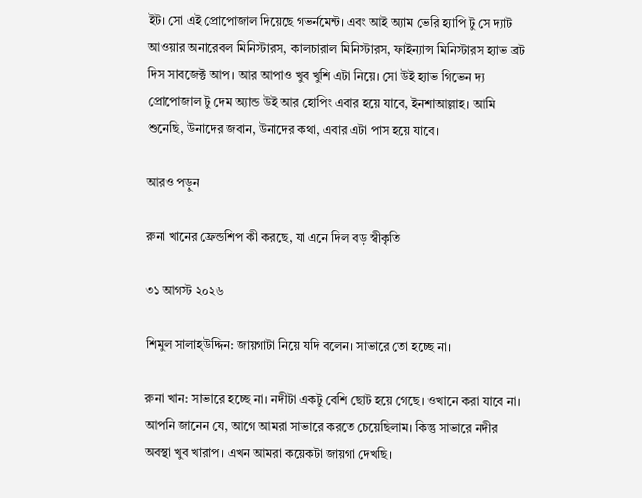ইট। সো এই প্রোপোজাল দিয়েছে গভর্নমেন্ট। এবং আই অ্যাম ভেরি হ্যাপি টু সে দ্যাট আওয়ার অনারেবল মিনিস্টারস, কালচারাল মিনিস্টারস, ফাইন্যান্স মিনিস্টারস হ্যাভ ব্রট দিস সাবজেক্ট আপ। আর আপাও খুব খুশি এটা নিয়ে। সো উই হ্যাভ গিভেন দ্য প্রোপোজাল টু দেম অ্যান্ড উই আর হোপিং এবার হয়ে যাবে, ইনশাআল্লাহ। আমি শুনেছি, উনাদের জবান, উনাদের কথা, এবার এটা পাস হয়ে যাবে।

আরও পড়ুন

রুনা খানের ফ্রেন্ডশিপ কী করছে, যা এনে দিল বড় স্বীকৃতি

৩১ আগস্ট ২০২৬

শিমুল সালাহ্উদ্দিন: জায়গাটা নিয়ে যদি বলেন। সাভারে তো হচ্ছে না।

রুনা খান: সাভারে হচ্ছে না। নদীটা একটু বেশি ছোট হয়ে গেছে। ওখানে করা যাবে না। আপনি জানেন যে, আগে আমরা সাভারে করতে চেয়েছিলাম। কিন্তু সাভারে নদীর অবস্থা খুব খারাপ। এখন আমরা কয়েকটা জায়গা দেখছি।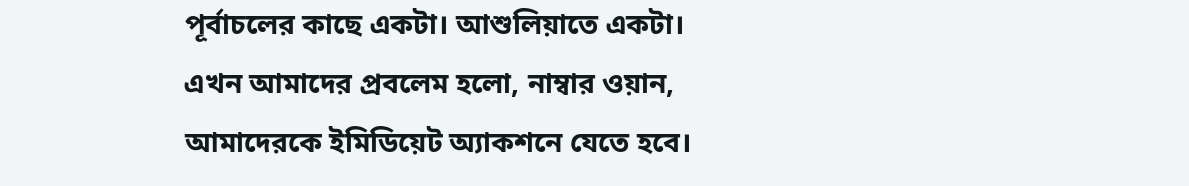পূর্বাচলের কাছে একটা। আশুলিয়াতে একটা। এখন আমাদের প্রবলেম হলো, নাম্বার ওয়ান, আমাদেরকে ইমিডিয়েট অ্যাকশনে যেতে হবে।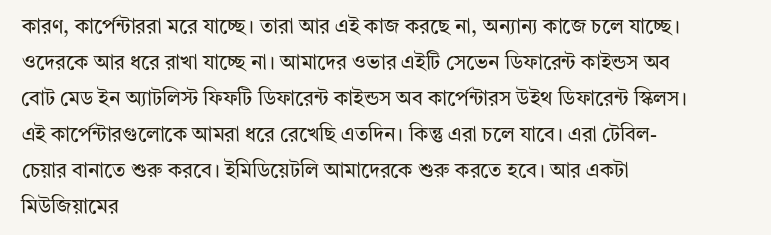কারণ, কার্পেন্টাররা মরে যাচ্ছে। তারা আর এই কাজ করছে না, অন্যান্য কাজে চলে যাচ্ছে। ওদেরকে আর ধরে রাখা যাচ্ছে না। আমাদের ওভার এইটি সেভেন ডিফারেন্ট কাইন্ডস অব বোট মেড ইন অ্যাটলিস্ট ফিফটি ডিফারেন্ট কাইন্ডস অব কার্পেন্টারস উইথ ডিফারেন্ট স্কিলস। এই কার্পেন্টারগুলোকে আমরা ধরে রেখেছি এতদিন। কিন্তু এরা চলে যাবে। এরা টেবিল-চেয়ার বানাতে শুরু করবে। ইমিডিয়েটলি আমাদেরকে শুরু করতে হবে। আর একটা মিউজিয়ামের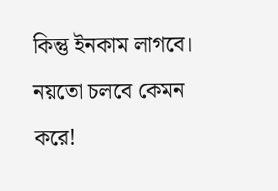কিন্তু ইনকাম লাগবে। নয়তো চলবে কেমন করে!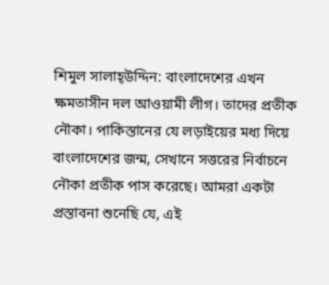শিমুল সালাহ্উদ্দিন: বাংলাদেশের এখন ক্ষমতাসীন দল আওয়ামী লীগ। তাদের প্রতীক নৌকা। পাকিস্তানের যে লড়াইয়ের মধ্য দিয়ে বাংলাদেশের জন্ম, সেখানে সত্তরের নির্বাচনে নৌকা প্রতীক পাস করেছে। আমরা একটা প্রস্তাবনা শুনেছি যে, এই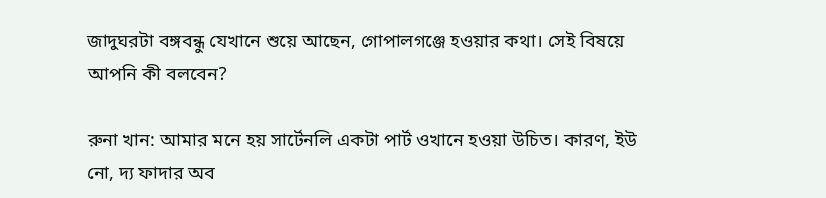জাদুঘরটা বঙ্গবন্ধু যেখানে শুয়ে আছেন, গোপালগঞ্জে হওয়ার কথা। সেই বিষয়ে আপনি কী বলবেন?

রুনা খান: আমার মনে হয় সার্টেনলি একটা পার্ট ওখানে হওয়া উচিত। কারণ, ইউ নো, দ্য ফাদার অব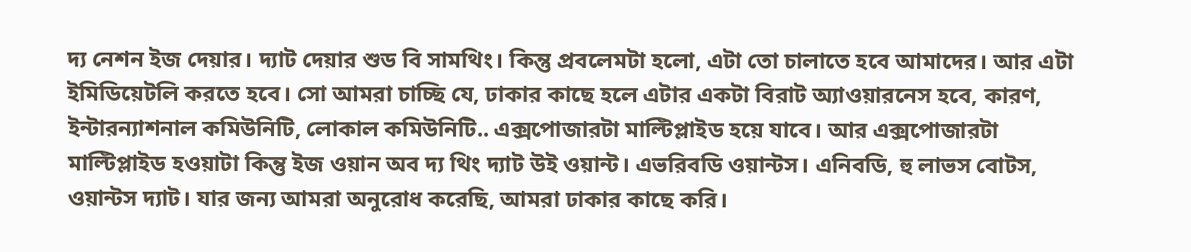দ্য নেশন ইজ দেয়ার। দ্যাট দেয়ার শুড বি সামথিং। কিন্তু প্রবলেমটা হলো, এটা তো চালাতে হবে আমাদের। আর এটা ইমিডিয়েটলি করতে হবে। সো আমরা চাচ্ছি যে, ঢাকার কাছে হলে এটার একটা বিরাট অ্যাওয়ারনেস হবে, কারণ, ইন্টারন্যাশনাল কমিউনিটি, লোকাল কমিউনিটি.. এক্সপোজারটা মাল্টিপ্লাইড হয়ে যাবে। আর এক্সপোজারটা মাল্টিপ্লাইড হওয়াটা কিন্তু ইজ ওয়ান অব দ্য থিং দ্যাট উই ওয়ান্ট। এভরিবডি ওয়ান্টস। এনিবডি, হু লাভস বোটস, ওয়ান্টস দ্যাট। যার জন্য আমরা অনুরোধ করেছি, আমরা ঢাকার কাছে করি।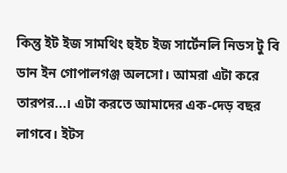কিন্তু ইট ইজ সামথিং হুইচ ইজ সার্টেনলি নিডস টু বি ডান ইন গোপালগঞ্জ অলসো। আমরা এটা করে তারপর...। এটা করতে আমাদের এক-দেড় বছর লাগবে। ইটস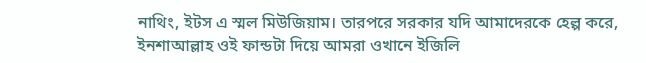নাথিং, ইটস এ স্মল মিউজিয়াম। তারপরে সরকার যদি আমাদেরকে হেল্প করে, ইনশাআল্লাহ ওই ফান্ডটা দিয়ে আমরা ওখানে ইজিলি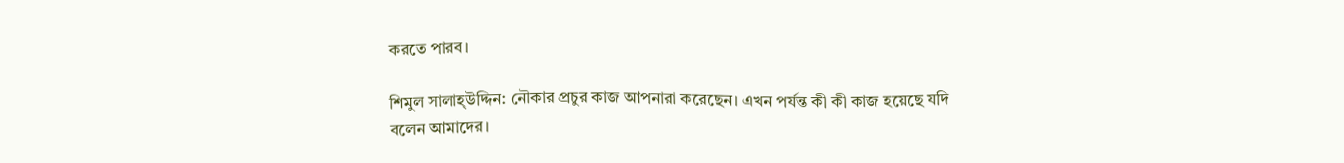করতে পারব।

শিমুল সালাহ্উদ্দিন: নৌকার প্রচুর কাজ আপনারা করেছেন। এখন পর্যন্ত কী কী কাজ হয়েছে যদি বলেন আমাদের।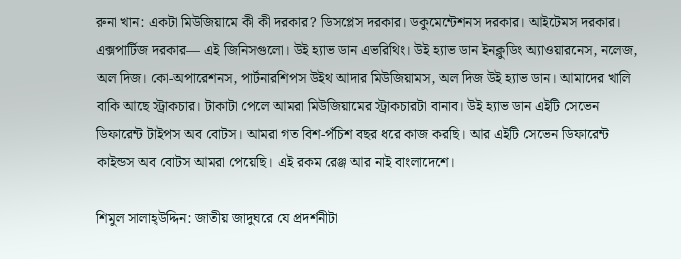রুনা খান: একটা মিউজিয়ামে কী কী দরকার? ডিসপ্লেস দরকার। ডকুমেন্টেশনস দরকার। আইটেমস দরকার। এক্সপার্টিজ দরকার— এই জিনিসগুলো। উই হ্যাভ ডান এভরিথিং। উই হ্যাভ ডান ইনক্লুডিং অ্যাওয়ারনেস, নলেজ, অল দিজ। কো-অপারেশনস, পার্টনারশিপস উইথ আদার মিউজিয়ামস, অল দিজ উই হ্যাভ ডান। আমাদের খালি বাকি আছে স্ট্রাকচার। টাকাটা পেলে আমরা মিউজিয়ামের স্ট্রাকচারটা বানাব। উই হ্যাভ ডান এইটি সেভেন ডিফারেন্ট টাইপস অব বোটস। আমরা গত বিশ-পঁচিশ বছর ধরে কাজ করছি। আর এইটি সেভেন ডিফারেন্ট কাইন্ডস অব বোটস আমরা পেয়েছি। এই রকম রেঞ্জ আর নাই বাংলাদেশে।

শিমুল সালাহ্উদ্দিন: জাতীয় জাদুঘরে যে প্রদর্শনীটা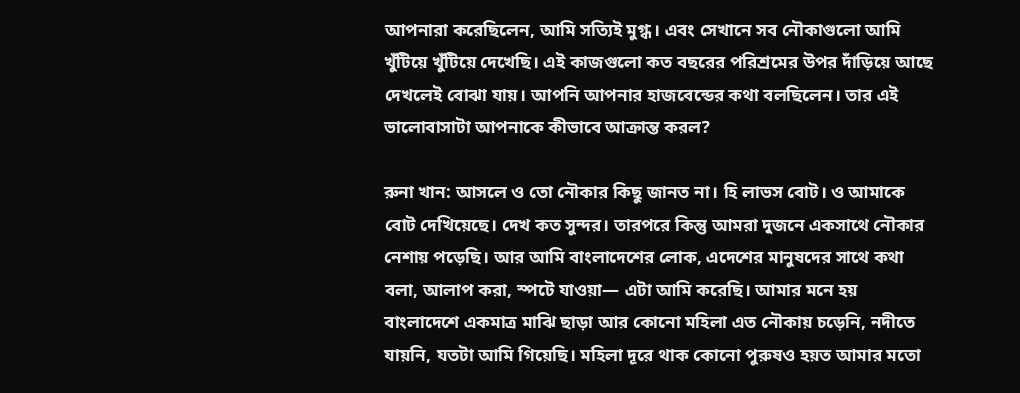আপনারা করেছিলেন, আমি সত্যিই মুগ্ধ। এবং সেখানে সব নৌকাগুলো আমি খুঁটিয়ে খুঁটিয়ে দেখেছি। এই কাজগুলো কত বছরের পরিশ্রমের উপর দাঁড়িয়ে আছে দেখলেই বোঝা যায়। আপনি আপনার হাজবেন্ডের কথা বলছিলেন। তার এই ভালোবাসাটা আপনাকে কীভাবে আক্রান্ত করল?

রুনা খান: আসলে ও তো নৌকার কিছু জানত না। হি লাভস বোট। ও আমাকে বোট দেখিয়েছে। দেখ কত সুন্দর। তারপরে কিন্তু আমরা দুজনে একসাথে নৌকার নেশায় পড়েছি। আর আমি বাংলাদেশের লোক, এদেশের মানুষদের সাথে কথা বলা, আলাপ করা, স্পটে যাওয়া— এটা আমি করেছি। আমার মনে হয় বাংলাদেশে একমাত্র মাঝি ছাড়া আর কোনো মহিলা এত নৌকায় চড়েনি, নদীতে যায়নি, যতটা আমি গিয়েছি। মহিলা দূরে থাক কোনো পুরুষও হয়ত আমার মতো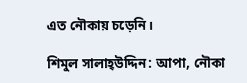এত নৌকায় চড়েনি।

শিমুল সালাহ্উদ্দিন: আপা, নৌকা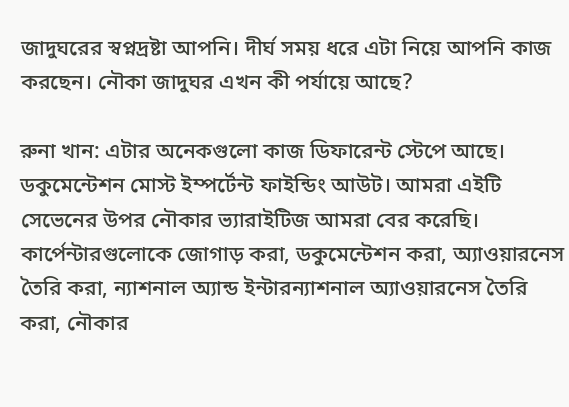জাদুঘরের স্বপ্নদ্রষ্টা আপনি। দীর্ঘ সময় ধরে এটা নিয়ে আপনি কাজ করছেন। নৌকা জাদুঘর এখন কী পর্যায়ে আছে?

রুনা খান: এটার অনেকগুলো কাজ ডিফারেন্ট স্টেপে আছে। ডকুমেন্টেশন মোস্ট ইম্পর্টেন্ট ফাইন্ডিং আউট। আমরা এইটি সেভেনের উপর নৌকার ভ্যারাইটিজ আমরা বের করেছি। কার্পেন্টারগুলোকে জোগাড় করা, ডকুমেন্টেশন করা, অ্যাওয়ারনেস তৈরি করা, ন্যাশনাল অ্যান্ড ইন্টারন্যাশনাল অ্যাওয়ারনেস তৈরি করা, নৌকার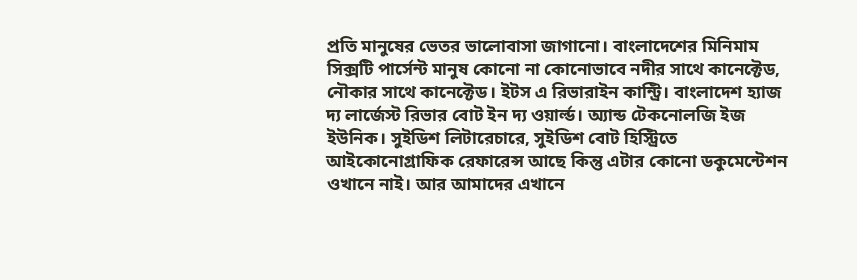প্রতি মানুষের ভেতর ভালোবাসা জাগানো। বাংলাদেশের মিনিমাম সিক্সটি পার্সেন্ট মানুষ কোনো না কোনোভাবে নদীর সাথে কানেক্টেড, নৌকার সাথে কানেক্টেড। ইটস এ রিভারাইন কান্ট্রি। বাংলাদেশ হ্যাজ দ্য লার্জেস্ট রিভার বোট ইন দ্য ওয়ার্ল্ড। অ্যান্ড টেকনোলজি ইজ ইউনিক। সুইডিশ লিটারেচারে, সুইডিশ বোট হিস্ট্রিতে আইকোনোগ্রাফিক রেফারেন্স আছে কিন্তু এটার কোনো ডকুমেন্টেশন ওখানে নাই। আর আমাদের এখানে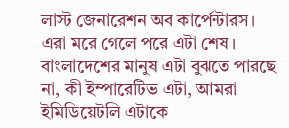লাস্ট জেনারেশন অব কার্পেন্টারস। এরা মরে গেলে পরে এটা শেষ। বাংলাদেশের মানুষ এটা বুঝতে পারছে না, কী ইম্পারেটিভ এটা, আমরা ইমিডিয়েটলি এটাকে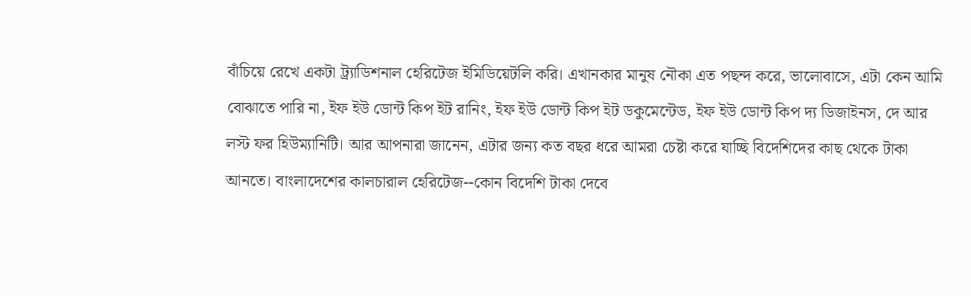বাঁচিয়ে রেখে একটা ট্র্যাডিশনাল হেরিটেজ ইমিডিয়েটলি করি। এখানকার মানুষ নৌকা এত পছন্দ করে, ভালোবাসে, এটা কেন আমি বোঝাতে পারি না, ইফ ইউ ডোন্ট কিপ ইট রানিং, ইফ ইউ ডোন্ট কিপ ইট ডকুমেন্টেড, ইফ ইউ ডোন্ট কিপ দ্য ডিজাইনস, দে আর লস্ট ফর হিউম্যানিটি। আর আপনারা জানেন, এটার জন্য কত বছর ধরে আমরা চেষ্টা করে যাচ্ছি বিদেশিদের কাছ থেকে টাকা আনতে। বাংলাদেশের কালচারাল হেরিটেজ--কোন বিদেশি টাকা দেবে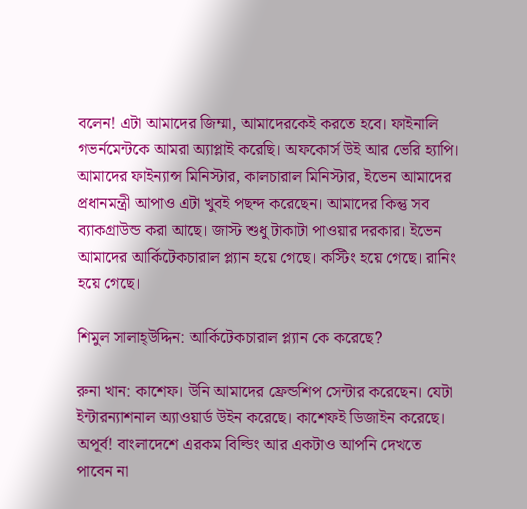বলেন! এটা আমাদের জিম্মা, আমাদেরকেই করতে হবে। ফাইনালি গভর্নমেন্টকে আমরা অ্যাপ্লাই করেছি। অফকোর্স উই আর ভেরি হ্যাপি। আমাদের ফাইন্যান্স মিনিস্টার, কালচারাল মিনিস্টার, ইভেন আমাদের প্রধানমন্ত্রী আপাও এটা খুবই পছন্দ করেছেন। আমাদের কিন্তু সব ব্যাকগ্রাউন্ড করা আছে। জাস্ট শুধু টাকাটা পাওয়ার দরকার। ইভেন আমাদের আর্কিটেকচারাল প্ল্যান হয়ে গেছে। কস্টিং হয়ে গেছে। রানিং হয়ে গেছে।

শিমুল সালাহ্উদ্দিন: আর্কিটেকচারাল প্ল্যান কে করেছে?

রুনা খান: কাশেফ। উনি আমাদের ফ্রেন্ডশিপ সেন্টার করেছেন। যেটা ইন্টারন্যাশনাল অ্যাওয়ার্ড উইন করেছে। কাশেফই ডিজাইন করেছে। অপূর্ব! বাংলাদেশে এরকম বিল্ডিং আর একটাও আপনি দেখতে পাবেন না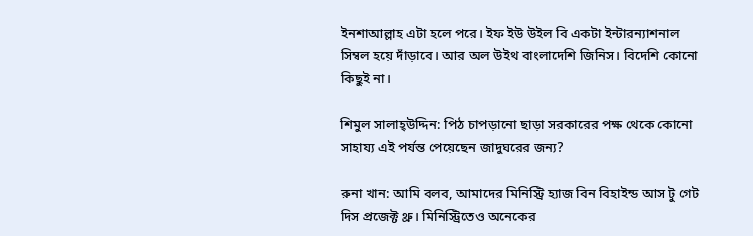ইনশাআল্লাহ এটা হলে পরে। ইফ ইউ উইল বি একটা ইন্টারন্যাশনাল সিম্বল হয়ে দাঁড়াবে। আর অল উইথ বাংলাদেশি জিনিস। বিদেশি কোনো কিছুই না।

শিমুল সালাহ্উদ্দিন: পিঠ চাপড়ানো ছাড়া সরকারের পক্ষ থেকে কোনো সাহায্য এই পর্যন্ত পেয়েছেন জাদুঘরের জন্য?

রুনা খান: আমি বলব, আমাদের মিনিস্ট্রি হ্যাজ বিন বিহাইন্ড আস টু গেট দিস প্রজেক্ট থ্রু। মিনিস্ট্রিতেও অনেকের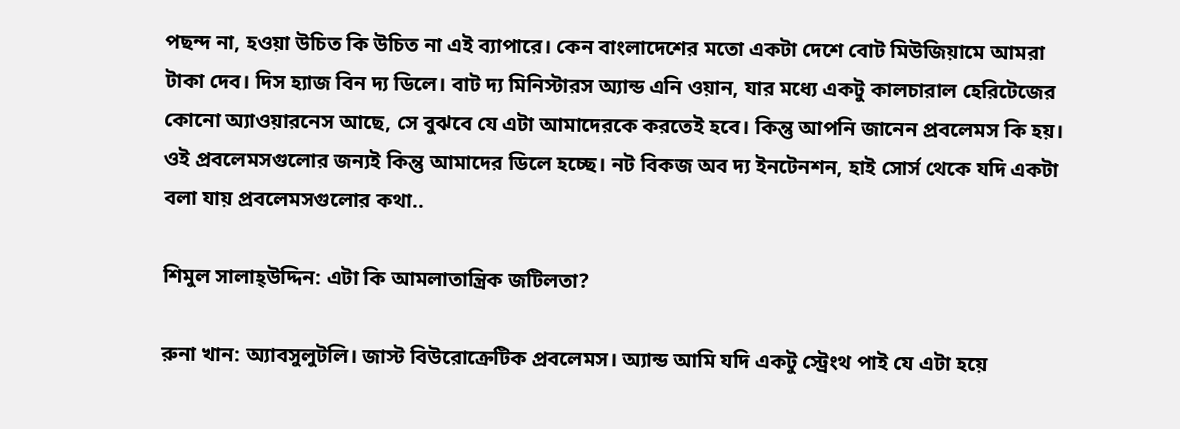পছন্দ না, হওয়া উচিত কি উচিত না এই ব্যাপারে। কেন বাংলাদেশের মতো একটা দেশে বোট মিউজিয়ামে আমরা টাকা দেব। দিস হ্যাজ বিন দ্য ডিলে। বাট দ্য মিনিস্টারস অ্যান্ড এনি ওয়ান, যার মধ্যে একটু কালচারাল হেরিটেজের কোনো অ্যাওয়ারনেস আছে, সে বুঝবে যে এটা আমাদেরকে করতেই হবে। কিন্তু আপনি জানেন প্রবলেমস কি হয়। ওই প্রবলেমসগুলোর জন্যই কিন্তু আমাদের ডিলে হচ্ছে। নট বিকজ অব দ্য ইনটেনশন, হাই সোর্স থেকে যদি একটা বলা যায় প্রবলেমসগুলোর কথা..

শিমুল সালাহ্উদ্দিন: এটা কি আমলাতান্ত্রিক জটিলতা?

রুনা খান: অ্যাবসুলুটলি। জাস্ট বিউরোক্রেটিক প্রবলেমস। অ্যান্ড আমি যদি একটু স্ট্রেংথ পাই যে এটা হয়ে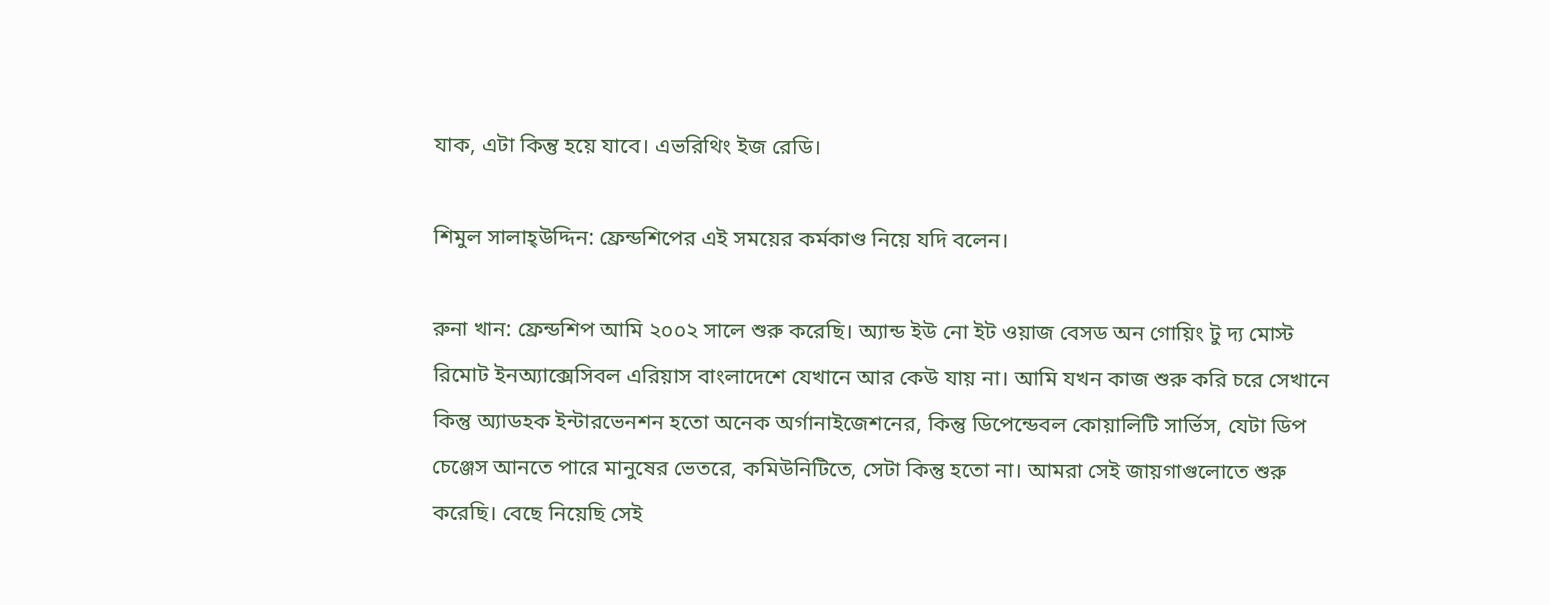যাক, এটা কিন্তু হয়ে যাবে। এভরিথিং ইজ রেডি।

শিমুল সালাহ্উদ্দিন: ফ্রেন্ডশিপের এই সময়ের কর্মকাণ্ড নিয়ে যদি বলেন।

রুনা খান: ফ্রেন্ডশিপ আমি ২০০২ সালে শুরু করেছি। অ্যান্ড ইউ নো ইট ওয়াজ বেসড অন গোয়িং টু দ্য মোস্ট রিমোট ইনঅ্যাক্সেসিবল এরিয়াস বাংলাদেশে যেখানে আর কেউ যায় না। আমি যখন কাজ শুরু করি চরে সেখানে কিন্তু অ্যাডহক ইন্টারভেনশন হতো অনেক অর্গানাইজেশনের, কিন্তু ডিপেন্ডেবল কোয়ালিটি সার্ভিস, যেটা ডিপ চেঞ্জেস আনতে পারে মানুষের ভেতরে, কমিউনিটিতে, সেটা কিন্তু হতো না। আমরা সেই জায়গাগুলোতে শুরু করেছি। বেছে নিয়েছি সেই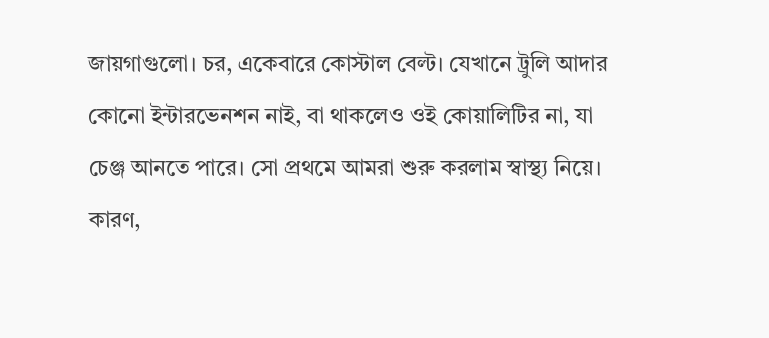জায়গাগুলো। চর, একেবারে কোস্টাল বেল্ট। যেখানে ট্রুলি আদার কোনো ইন্টারভেনশন নাই, বা থাকলেও ওই কোয়ালিটির না, যা চেঞ্জ আনতে পারে। সো প্রথমে আমরা শুরু করলাম স্বাস্থ্য নিয়ে। কারণ,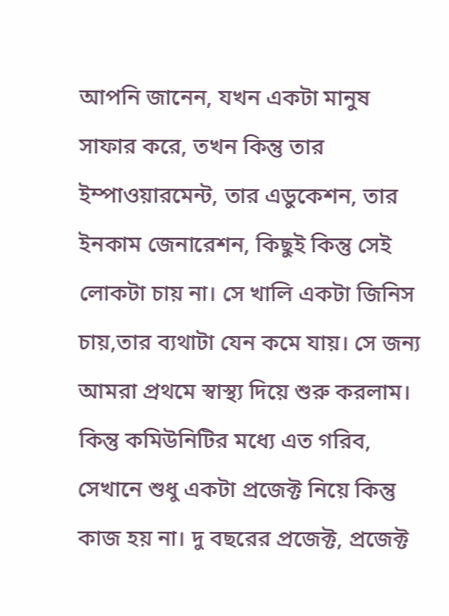আপনি জানেন, যখন একটা মানুষ সাফার করে, তখন কিন্তু তার ইম্পাওয়ারমেন্ট, তার এডুকেশন, তার ইনকাম জেনারেশন, কিছুই কিন্তু সেই লোকটা চায় না। সে খালি একটা জিনিস চায়,তার ব্যথাটা যেন কমে যায়। সে জন্য আমরা প্রথমে স্বাস্থ্য দিয়ে শুরু করলাম। কিন্তু কমিউনিটির মধ্যে এত গরিব, সেখানে শুধু একটা প্রজেক্ট নিয়ে কিন্তু কাজ হয় না। দু বছরের প্রজেক্ট, প্রজেক্ট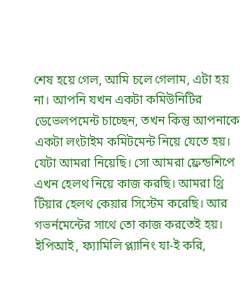শেষ হয়ে গেল, আমি চলে গেলাম, এটা হয় না। আপনি যখন একটা কমিউনিটির ডেভেলপমেন্ট চাচ্ছেন, তখন কিন্তু আপনাকে একটা লংটাইম কমিটমেন্ট নিয়ে যেতে হয়। যেটা আমরা নিয়েছি। সো আমরা ফ্রেন্ডশিপে এখন হেলথ নিয়ে কাজ করছি। আমরা থ্রি টিয়ার হেলথ কেয়ার সিস্টেম করেছি। আর গভর্নমেন্টের সাথে তো কাজ করতেই হয়। ইপিআই, ফ্যামিলি প্ল্যানিং যা-ই করি,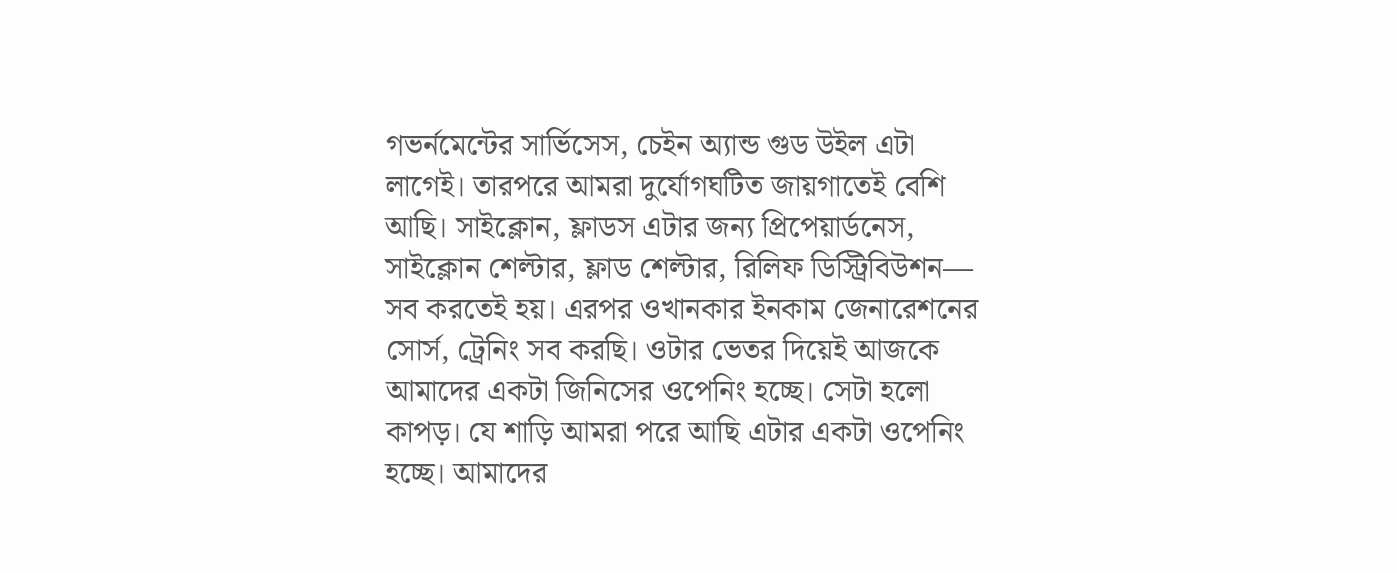গভর্নমেন্টের সার্ভিসেস, চেইন অ্যান্ড গুড উইল এটা লাগেই। তারপরে আমরা দুর্যোগঘটিত জায়গাতেই বেশি আছি। সাইক্লোন, ফ্লাডস এটার জন্য প্রিপেয়ার্ডনেস, সাইক্লোন শেল্টার, ফ্লাড শেল্টার, রিলিফ ডিস্ট্রিবিউশন— সব করতেই হয়। এরপর ওখানকার ইনকাম জেনারেশনের সোর্স, ট্রেনিং সব করছি। ওটার ভেতর দিয়েই আজকে আমাদের একটা জিনিসের ওপেনিং হচ্ছে। সেটা হলো কাপড়। যে শাড়ি আমরা পরে আছি এটার একটা ওপেনিং হচ্ছে। আমাদের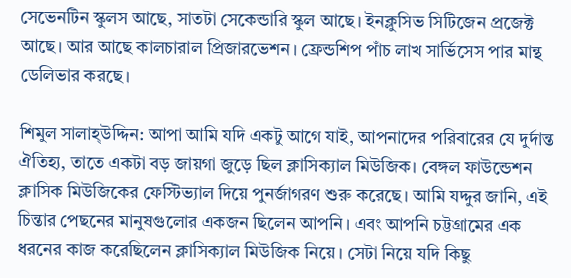সেভেনটিন স্কুলস আছে, সাতটা সেকেন্ডারি স্কুল আছে। ইনক্লুসিভ সিটিজেন প্রজেক্ট আছে। আর আছে কালচারাল প্রিজারভেশন। ফ্রেন্ডশিপ পাঁচ লাখ সার্ভিসেস পার মান্থ ডেলিভার করছে।

শিমুল সালাহ্উদ্দিন: আপা আমি যদি একটু আগে যাই, আপনাদের পরিবারের যে দুর্দান্ত ঐতিহ্য, তাতে একটা বড় জায়গা জুড়ে ছিল ক্লাসিক্যাল মিউজিক। বেঙ্গল ফাউন্ডেশন ক্লাসিক মিউজিকের ফেস্টিভ্যাল দিয়ে পুনর্জাগরণ শুরু করেছে। আমি যদ্দুর জানি, এই চিন্তার পেছনের মানুষগুলোর একজন ছিলেন আপনি। এবং আপনি চট্টগ্রামের এক ধরনের কাজ করেছিলেন ক্লাসিক্যাল মিউজিক নিয়ে। সেটা নিয়ে যদি কিছু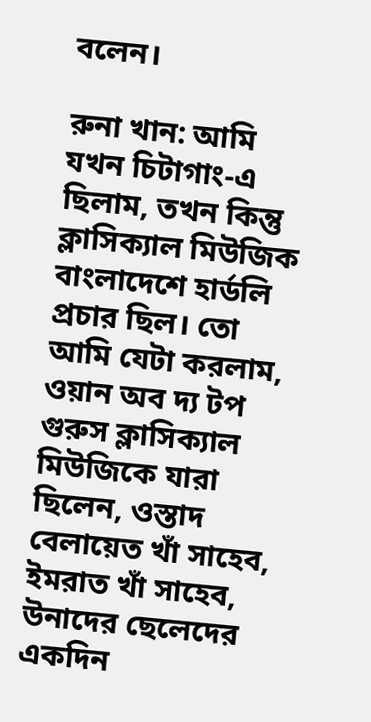বলেন।

রুনা খান: আমি যখন চিটাগাং-এ ছিলাম, তখন কিন্তু ক্লাসিক্যাল মিউজিক বাংলাদেশে হার্ডলি প্রচার ছিল। তো আমি যেটা করলাম, ওয়ান অব দ্য টপ গুরুস ক্লাসিক্যাল মিউজিকে যারা ছিলেন, ওস্তাদ বেলায়েত খাঁ সাহেব, ইমরাত খাঁ সাহেব, উনাদের ছেলেদের একদিন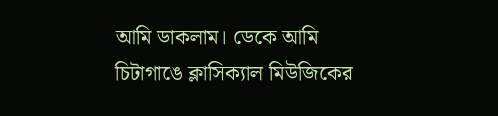আমি ডাকলাম। ডেকে আমি চিটাগাঙে ক্লাসিক্যাল মিউজিকের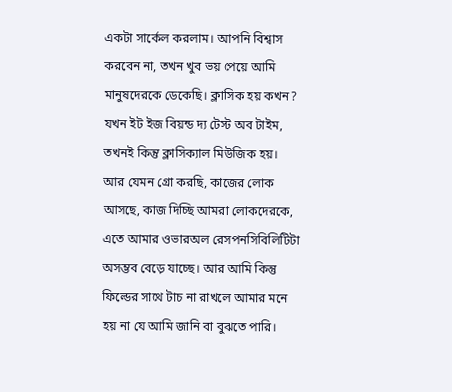একটা সার্কেল করলাম। আপনি বিশ্বাস করবেন না, তখন খুব ভয় পেয়ে আমি মানুষদেরকে ডেকেছি। ক্লাসিক হয় কখন? যখন ইট ইজ বিয়ন্ড দ্য টেস্ট অব টাইম, তখনই কিন্তু ক্লাসিক্যাল মিউজিক হয়। আর যেমন গ্রো করছি, কাজের লোক আসছে, কাজ দিচ্ছি আমরা লোকদেরকে, এতে আমার ওভারঅল রেসপনসিবিলিটিটা অসম্ভব বেড়ে যাচ্ছে। আর আমি কিন্তু ফিল্ডের সাথে টাচ না রাখলে আমার মনে হয় না যে আমি জানি বা বুঝতে পারি।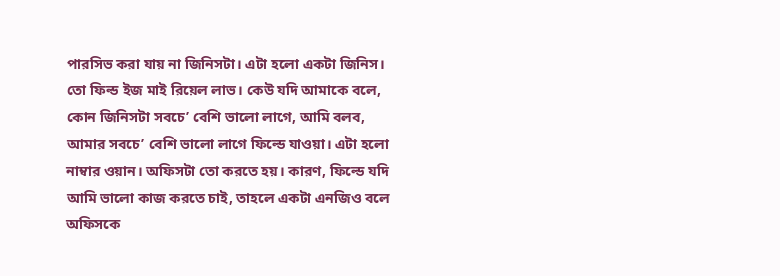পারসিভ করা যায় না জিনিসটা। এটা হলো একটা জিনিস। তো ফিল্ড ইজ মাই রিয়েল লাভ। কেউ যদি আমাকে বলে, কোন জিনিসটা সবচে’ বেশি ভালো লাগে, আমি বলব, আমার সবচে’ বেশি ভালো লাগে ফিল্ডে যাওয়া। এটা হলো নাম্বার ওয়ান। অফিসটা তো করতে হয়। কারণ, ফিল্ডে যদি আমি ভালো কাজ করতে চাই, তাহলে একটা এনজিও বলে অফিসকে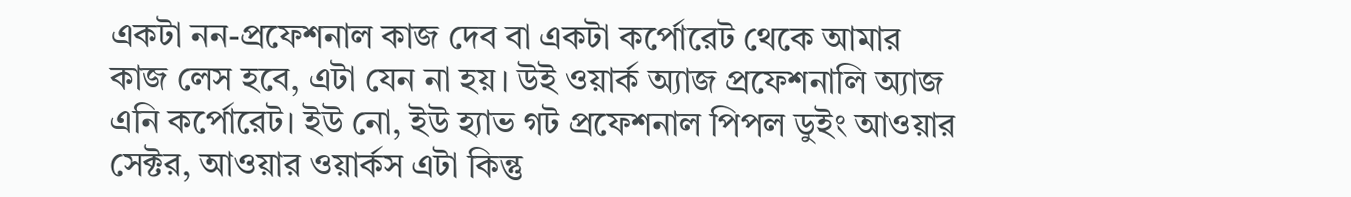একটা নন-প্রফেশনাল কাজ দেব বা একটা কর্পোরেট থেকে আমার কাজ লেস হবে, এটা যেন না হয়। উই ওয়ার্ক অ্যাজ প্রফেশনালি অ্যাজ এনি কর্পোরেট। ইউ নো, ইউ হ্যাভ গট প্রফেশনাল পিপল ডুইং আওয়ার সেক্টর, আওয়ার ওয়ার্কস এটা কিন্তু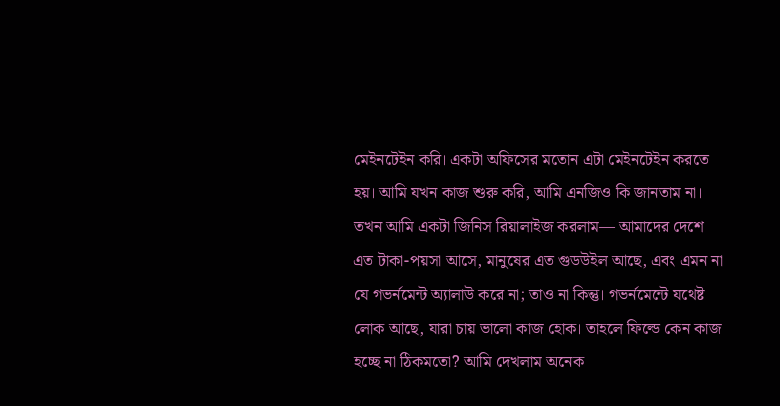মেইনটেইন করি। একটা অফিসের মতোন এটা মেইনটেইন করতে হয়। আমি যখন কাজ শুরু করি, আমি এনজিও কি জানতাম না। তখন আমি একটা জিনিস রিয়ালাইজ করলাম— আমাদের দেশে এত টাকা-পয়সা আসে, মানুষের এত গুডউইল আছে, এবং এমন না যে গভর্নমেন্ট অ্যালাউ করে না; তাও না কিন্তু। গভর্নমেন্টে যথেষ্ট লোক আছে, যারা চায় ভালো কাজ হোক। তাহলে ফিল্ডে কেন কাজ হচ্ছে না ঠিকমতো? আমি দেখলাম অনেক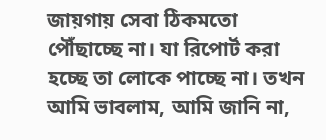জায়গায় সেবা ঠিকমতো পৌঁছাচ্ছে না। যা রিপোর্ট করা হচ্ছে তা লোকে পাচ্ছে না। তখন আমি ভাবলাম, আমি জানি না,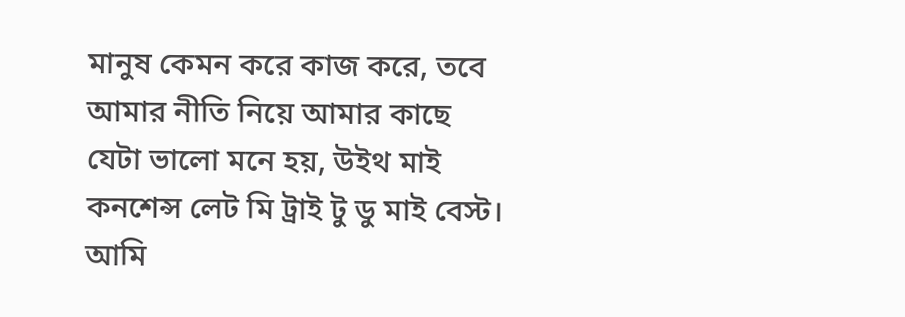মানুষ কেমন করে কাজ করে, তবে আমার নীতি নিয়ে আমার কাছে যেটা ভালো মনে হয়, উইথ মাই কনশেন্স লেট মি ট্রাই টু ডু মাই বেস্ট। আমি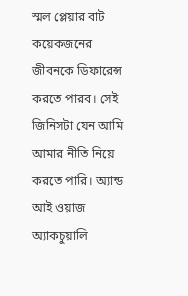স্মল প্লেয়ার বাট কয়েকজনের জীবনকে ডিফারেন্স করতে পারব। সেই জিনিসটা যেন আমি আমার নীতি নিয়ে করতে পারি। অ্যান্ড আই ওয়াজ অ্যাকচুয়ালি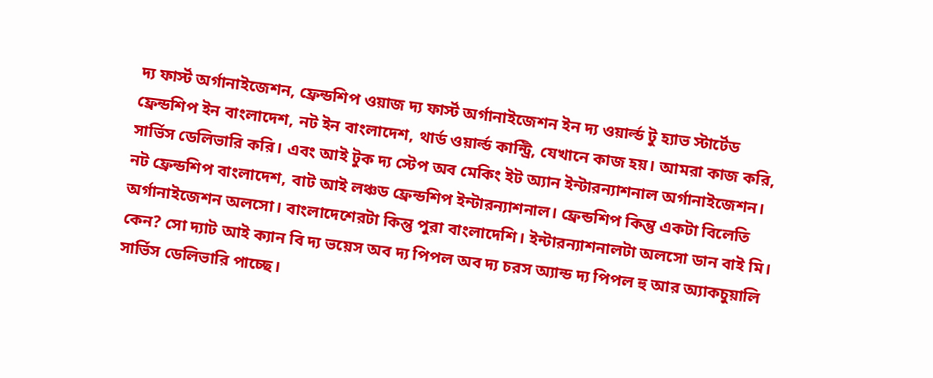দ্য ফার্স্ট অর্গানাইজেশন, ফ্রেন্ডশিপ ওয়াজ দ্য ফার্স্ট অর্গানাইজেশন ইন দ্য ওয়ার্ল্ড টু হ্যাভ স্টার্টেড ফ্রেন্ডশিপ ইন বাংলাদেশ, নট ইন বাংলাদেশ, থার্ড ওয়ার্ল্ড কান্ট্রি, যেখানে কাজ হয়। আমরা কাজ করি, সার্ভিস ডেলিভারি করি। এবং আই টুক দ্য স্টেপ অব মেকিং ইট অ্যান ইন্টারন্যাশনাল অর্গানাইজেশন। নট ফ্রেন্ডশিপ বাংলাদেশ, বাট আই লঞ্চড ফ্রেন্ডশিপ ইন্টারন্যাশনাল। ফ্রেন্ডশিপ কিন্তু একটা বিলেতি অর্গানাইজেশন অলসো। বাংলাদেশেরটা কিন্তু পুরা বাংলাদেশি। ইন্টারন্যাশনালটা অলসো ডান বাই মি। কেন? সো দ্যাট আই ক্যান বি দ্য ভয়েস অব দ্য পিপল অব দ্য চরস অ্যান্ড দ্য পিপল হু আর অ্যাকচুয়ালি সার্ভিস ডেলিভারি পাচ্ছে।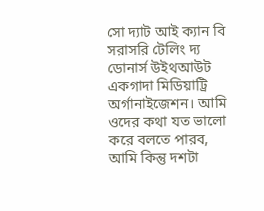সো দ্যাট আই ক্যান বি সরাসরি টেলিং দ্য ডোনার্স উইথআউট একগাদা মিডিয়াট্রি অর্গানাইজেশন। আমি ওদের কথা যত ভালো করে বলতে পারব, আমি কিন্তু দশটা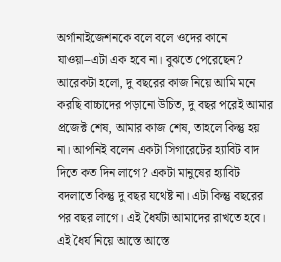অর্গানাইজেশনকে বলে বলে ওদের কানে যাওয়া--এটা এক হবে না। বুঝতে পেরেছেন? আরেকটা হলো, দু বছরের কাজ নিয়ে আমি মনে করছি বাচ্চাদের পড়ানো উচিত, দু বছর পরেই আমার প্রজেক্ট শেষ, আমার কাজ শেষ, তাহলে কিন্তু হয় না। আপনিই বলেন একটা সিগারেটের হ্যাবিট বাদ দিতে কত দিন লাগে? একটা মানুষের হ্যাবিট বদলাতে কিন্তু দু বছর যথেষ্ট না। এটা কিন্তু বছরের পর বছর লাগে। এই ধৈর্যটা আমাদের রাখতে হবে। এই ধৈর্য নিয়ে আস্তে আস্তে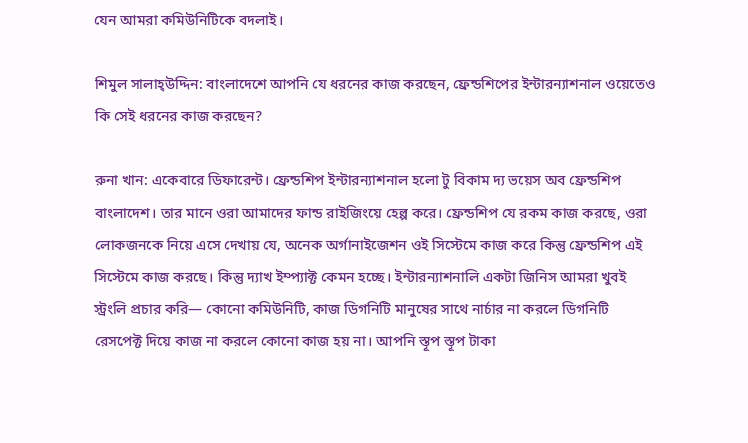যেন আমরা কমিউনিটিকে বদলাই।

শিমুল সালাহ্উদ্দিন: বাংলাদেশে আপনি যে ধরনের কাজ করছেন, ফ্রেন্ডশিপের ইন্টারন্যাশনাল ওয়েতেও কি সেই ধরনের কাজ করছেন?

রুনা খান: একেবারে ডিফারেন্ট। ফ্রেন্ডশিপ ইন্টারন্যাশনাল হলো টু বিকাম দ্য ভয়েস অব ফ্রেন্ডশিপ বাংলাদেশ। তার মানে ওরা আমাদের ফান্ড রাইজিংয়ে হেল্প করে। ফ্রেন্ডশিপ যে রকম কাজ করছে, ওরা লোকজনকে নিয়ে এসে দেখায় যে, অনেক অর্গানাইজেশন ওই সিস্টেমে কাজ করে কিন্তু ফ্রেন্ডশিপ এই সিস্টেমে কাজ করছে। কিন্তু দ্যাখ ইম্প্যাক্ট কেমন হচ্ছে। ইন্টারন্যাশনালি একটা জিনিস আমরা খুবই স্ট্রংলি প্রচার করি— কোনো কমিউনিটি, কাজ ডিগনিটি মানুষের সাথে নার্চার না করলে ডিগনিটি রেসপেক্ট দিয়ে কাজ না করলে কোনো কাজ হয় না। আপনি স্তূপ স্তূপ টাকা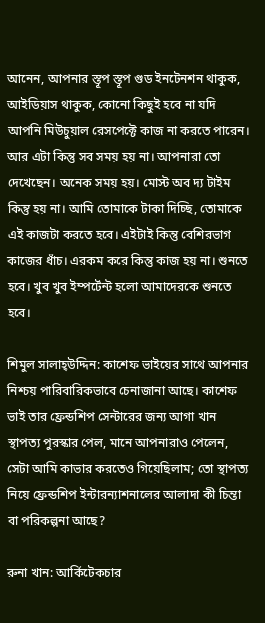আনেন, আপনার স্তূপ স্তূপ গুড ইনটেনশন থাকুক, আইডিয়াস থাকুক, কোনো কিছুই হবে না যদি আপনি মিউচুয়াল রেসপেক্টে কাজ না করতে পারেন। আর এটা কিন্তু সব সময় হয় না। আপনারা তো দেখেছেন। অনেক সময় হয়। মোস্ট অব দ্য টাইম কিন্তু হয় না। আমি তোমাকে টাকা দিচ্ছি, তোমাকে এই কাজটা করতে হবে। এইটাই কিন্তু বেশিরভাগ কাজের ধাঁচ। এরকম করে কিন্তু কাজ হয় না। শুনতে হবে। খুব খুব ইম্পর্টেন্ট হলো আমাদেরকে শুনতে হবে।

শিমুল সালাহ্উদ্দিন: কাশেফ ভাইয়ের সাথে আপনার নিশ্চয় পারিবারিকভাবে চেনাজানা আছে। কাশেফ ভাই তার ফ্রেন্ডশিপ সেন্টারের জন্য আগা খান স্থাপত্য পুরস্কার পেল, মানে আপনারাও পেলেন, সেটা আমি কাভার করতেও গিয়েছিলাম; তো স্থাপত্য নিয়ে ফ্রেন্ডশিপ ইন্টারন্যাশনালের আলাদা কী চিন্তা বা পরিকল্পনা আছে?

রুনা খান: আর্কিটেকচার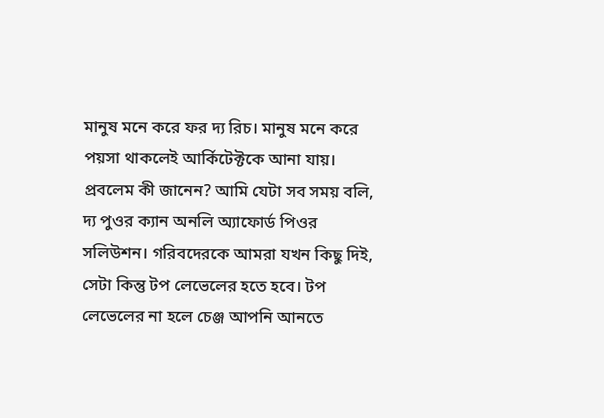মানুষ মনে করে ফর দ্য রিচ। মানুষ মনে করে পয়সা থাকলেই আর্কিটেক্টকে আনা যায়। প্রবলেম কী জানেন? আমি যেটা সব সময় বলি, দ্য পুওর ক্যান অনলি অ্যাফোর্ড পিওর সলিউশন। গরিবদেরকে আমরা যখন কিছু দিই, সেটা কিন্তু টপ লেভেলের হতে হবে। টপ লেভেলের না হলে চেঞ্জ আপনি আনতে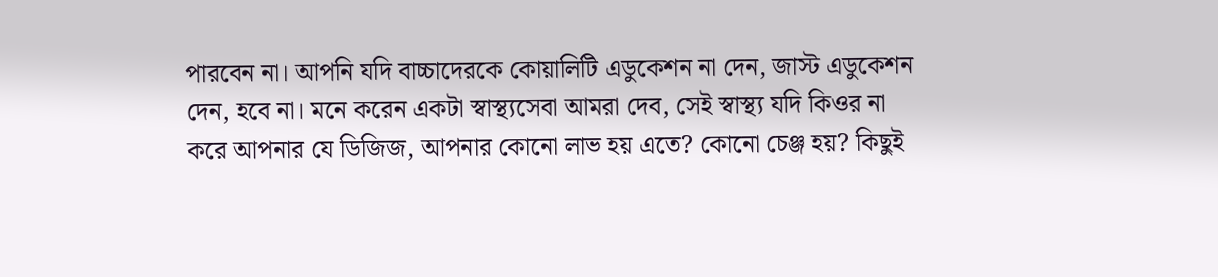পারবেন না। আপনি যদি বাচ্চাদেরকে কোয়ালিটি এডুকেশন না দেন, জাস্ট এডুকেশন দেন, হবে না। মনে করেন একটা স্বাস্থ্যসেবা আমরা দেব, সেই স্বাস্থ্য যদি কিওর না করে আপনার যে ডিজিজ, আপনার কোনো লাভ হয় এতে? কোনো চেঞ্জ হয়? কিছুই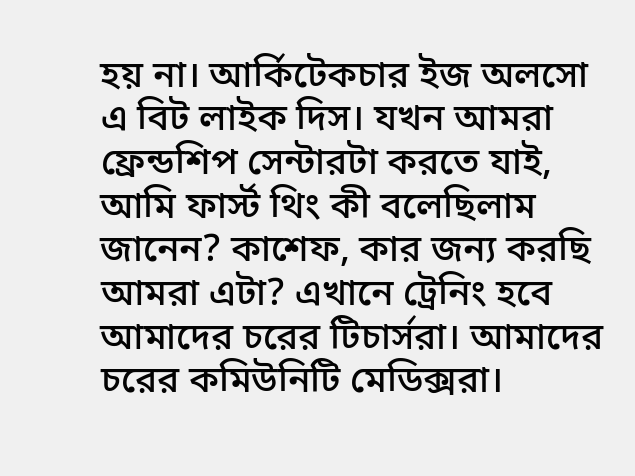হয় না। আর্কিটেকচার ইজ অলসো এ বিট লাইক দিস। যখন আমরা ফ্রেন্ডশিপ সেন্টারটা করতে যাই, আমি ফার্স্ট থিং কী বলেছিলাম জানেন? কাশেফ, কার জন্য করছি আমরা এটা? এখানে ট্রেনিং হবে আমাদের চরের টিচার্সরা। আমাদের চরের কমিউনিটি মেডিক্সরা।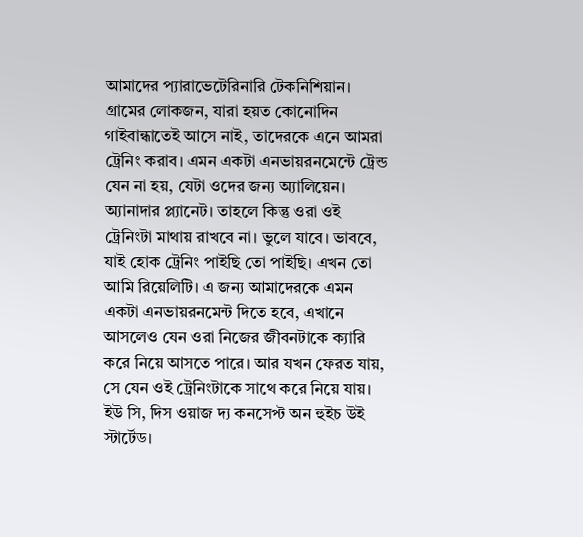আমাদের প্যারাভেটেরিনারি টেকনিশিয়ান। গ্রামের লোকজন, যারা হয়ত কোনোদিন গাইবান্ধাতেই আসে নাই, তাদেরকে এনে আমরা ট্রেনিং করাব। এমন একটা এনভায়রনমেন্টে ট্রেন্ড যেন না হয়, যেটা ওদের জন্য অ্যালিয়েন। অ্যানাদার প্ল্যানেট। তাহলে কিন্তু ওরা ওই ট্রেনিংটা মাথায় রাখবে না। ভুলে যাবে। ভাববে, যাই হোক ট্রেনিং পাইছি তো পাইছি। এখন তো আমি রিয়েলিটি। এ জন্য আমাদেরকে এমন একটা এনভায়রনমেন্ট দিতে হবে, এখানে আসলেও যেন ওরা নিজের জীবনটাকে ক্যারি করে নিয়ে আসতে পারে। আর যখন ফেরত যায়, সে যেন ওই ট্রেনিংটাকে সাথে করে নিয়ে যায়। ইউ সি, দিস ওয়াজ দ্য কনসেপ্ট অন হুইচ উই স্টার্টেড।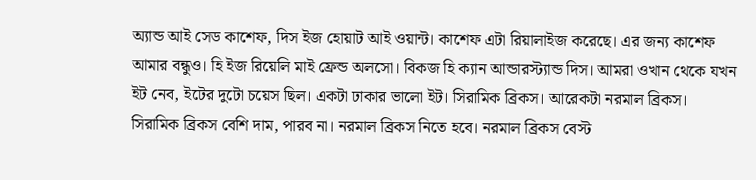অ্যান্ড আই সেড কাশেফ, দিস ইজ হোয়াট আই ওয়ান্ট। কাশেফ এটা রিয়ালাইজ করেছে। এর জন্য কাশেফ আমার বন্ধুও। হি ইজ রিয়েলি মাই ফ্রেন্ড অলসো। বিকজ হি ক্যান আন্ডারস্ট্যান্ড দিস। আমরা ওখান থেকে যখন ইট নেব, ইটের দুটো চয়েস ছিল। একটা ঢাকার ভালো ইট। সিরামিক ব্রিকস। আরেকটা নরমাল ব্রিকস। সিরামিক ব্রিকস বেশি দাম, পারব না। নরমাল ব্রিকস নিতে হবে। নরমাল ব্রিকস বেস্ট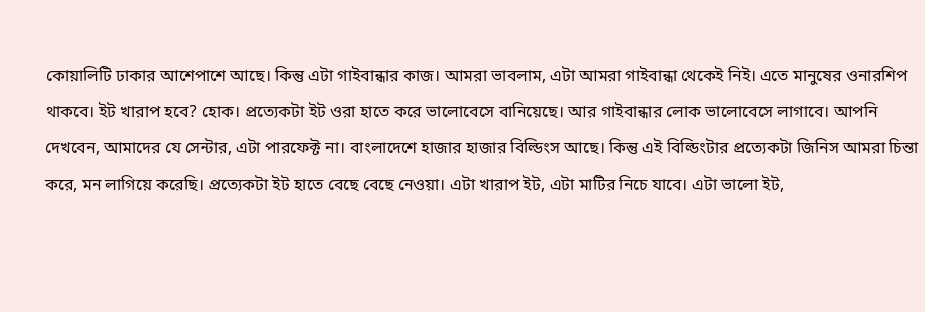কোয়ালিটি ঢাকার আশেপাশে আছে। কিন্তু এটা গাইবান্ধার কাজ। আমরা ভাবলাম, এটা আমরা গাইবান্ধা থেকেই নিই। এতে মানুষের ওনারশিপ থাকবে। ইট খারাপ হবে? হোক। প্রত্যেকটা ইট ওরা হাতে করে ভালোবেসে বানিয়েছে। আর গাইবান্ধার লোক ভালোবেসে লাগাবে। আপনি দেখবেন, আমাদের যে সেন্টার, এটা পারফেক্ট না। বাংলাদেশে হাজার হাজার বিল্ডিংস আছে। কিন্তু এই বিল্ডিংটার প্রত্যেকটা জিনিস আমরা চিন্তা করে, মন লাগিয়ে করেছি। প্রত্যেকটা ইট হাতে বেছে বেছে নেওয়া। এটা খারাপ ইট, এটা মাটির নিচে যাবে। এটা ভালো ইট,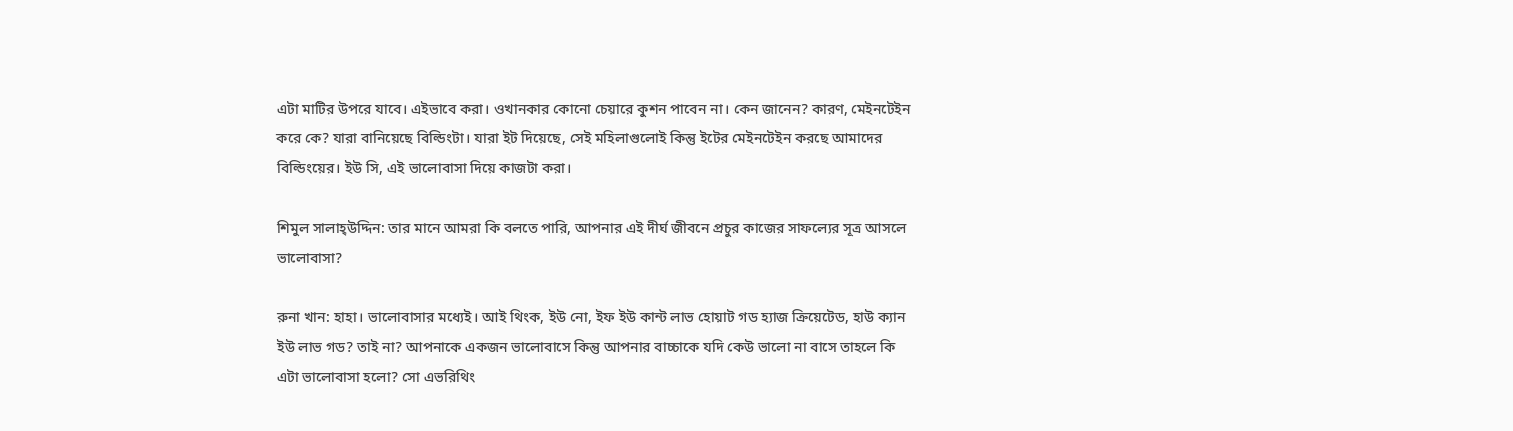এটা মাটির উপরে যাবে। এইভাবে করা। ওখানকার কোনো চেয়ারে কুশন পাবেন না। কেন জানেন? কারণ, মেইনটেইন করে কে? যারা বানিয়েছে বিল্ডিংটা। যারা ইট দিয়েছে, সেই মহিলাগুলোই কিন্তু ইটের মেইনটেইন করছে আমাদের বিল্ডিংয়ের। ইউ সি, এই ভালোবাসা দিয়ে কাজটা করা।

শিমুল সালাহ্উদ্দিন: তার মানে আমরা কি বলতে পারি, আপনার এই দীর্ঘ জীবনে প্রচুর কাজের সাফল্যের সূত্র আসলে ভালোবাসা?

রুনা খান: হাহা। ভালোবাসার মধ্যেই। আই থিংক, ইউ নো, ইফ ইউ কান্ট লাভ হোয়াট গড হ্যাজ ক্রিয়েটেড, হাউ ক্যান ইউ লাভ গড? তাই না? আপনাকে একজন ভালোবাসে কিন্তু আপনার বাচ্চাকে যদি কেউ ভালো না বাসে তাহলে কি এটা ভালোবাসা হলো? সো এভরিথিং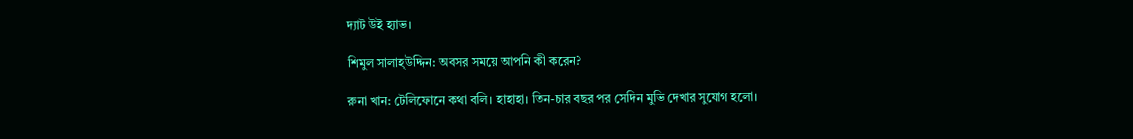দ্যাট উই হ্যাভ।

শিমুল সালাহ্উদ্দিন: অবসর সময়ে আপনি কী করেন?

রুনা খান: টেলিফোনে কথা বলি। হাহাহা। তিন-চার বছর পর সেদিন মুভি দেখার সুযোগ হলো।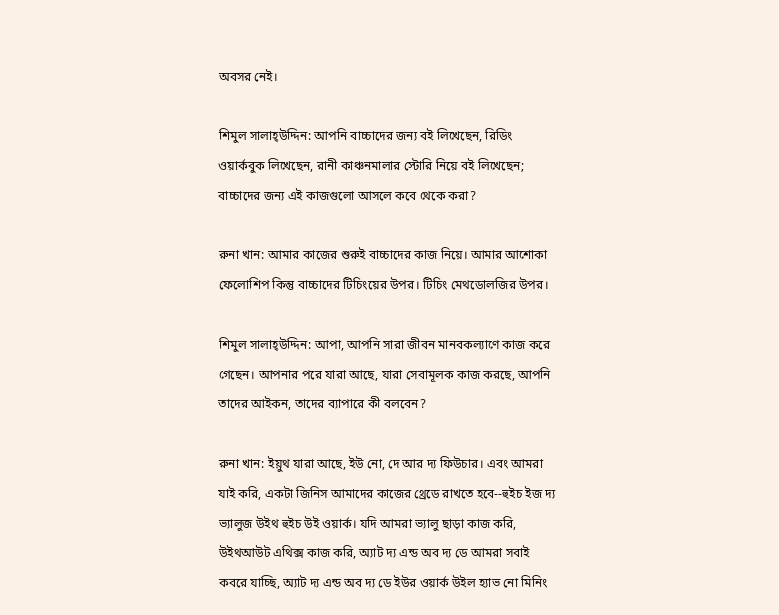অবসর নেই।

শিমুল সালাহ্উদ্দিন: আপনি বাচ্চাদের জন্য বই লিখেছেন, রিডিং ওয়ার্কবুক লিখেছেন, রানী কাঞ্চনমালার স্টোরি নিয়ে বই লিখেছেন; বাচ্চাদের জন্য এই কাজগুলো আসলে কবে থেকে করা?

রুনা খান: আমার কাজের শুরুই বাচ্চাদের কাজ নিয়ে। আমার আশোকা ফেলোশিপ কিন্তু বাচ্চাদের টিচিংয়ের উপর। টিচিং মেথডোলজির উপর।

শিমুল সালাহ্উদ্দিন: আপা, আপনি সারা জীবন মানবকল্যাণে কাজ করে গেছেন। আপনার পরে যারা আছে, যারা সেবামূলক কাজ করছে, আপনি তাদের আইকন, তাদের ব্যাপারে কী বলবেন?

রুনা খান: ইয়ুথ যারা আছে, ইউ নো, দে আর দ্য ফিউচার। এবং আমরা যাই করি, একটা জিনিস আমাদের কাজের থ্রেডে রাখতে হবে--হুইচ ইজ দ্য ভ্যালুজ উইথ হুইচ উই ওয়ার্ক। যদি আমরা ভ্যালু ছাড়া কাজ করি, উইথআউট এথিক্স কাজ করি, অ্যাট দ্য এন্ড অব দ্য ডে আমরা সবাই কবরে যাচ্ছি, অ্যাট দ্য এন্ড অব দ্য ডে ইউর ওয়ার্ক উইল হ্যাভ নো মিনিং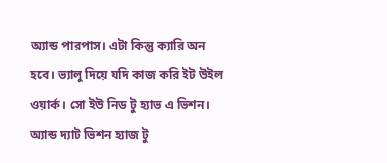অ্যান্ড পারপাস। এটা কিন্তু ক্যারি অন হবে। ভ্যালু দিয়ে যদি কাজ করি ইট উইল ওয়ার্ক। সো ইউ নিড টু হ্যাভ এ ভিশন। অ্যান্ড দ্যাট ভিশন হ্যাজ টু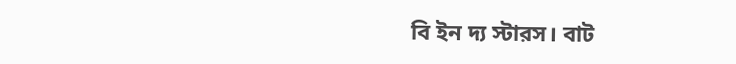বি ইন দ্য স্টারস। বাট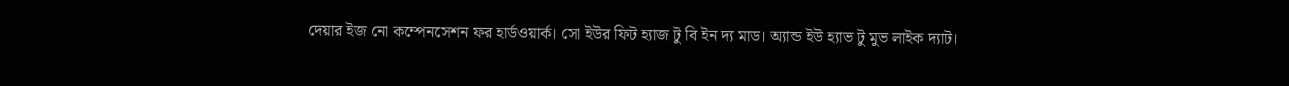দেয়ার ইজ নো কম্পেনসেশন ফর হার্ডওয়ার্ক। সো ইউর ফিট হ্যাজ টু বি ইন দ্য মাড। অ্যান্ড ইউ হ্যাভ টু মুভ লাইক দ্যাট।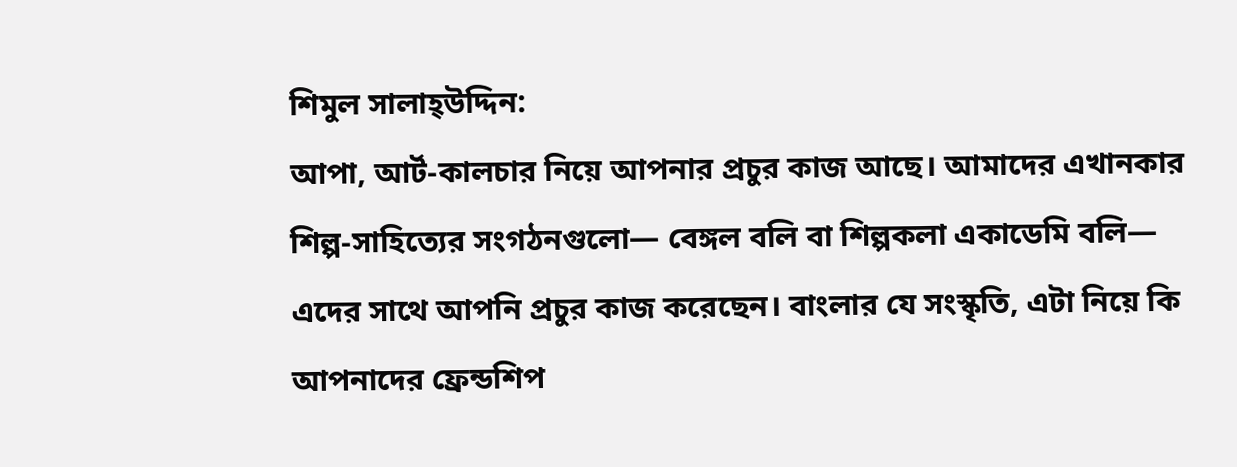শিমুল সালাহ্উদ্দিন:
আপা, আর্ট-কালচার নিয়ে আপনার প্রচুর কাজ আছে। আমাদের এখানকার শিল্প-সাহিত্যের সংগঠনগুলো— বেঙ্গল বলি বা শিল্পকলা একাডেমি বলি— এদের সাথে আপনি প্রচুর কাজ করেছেন। বাংলার যে সংস্কৃতি, এটা নিয়ে কি আপনাদের ফ্রেন্ডশিপ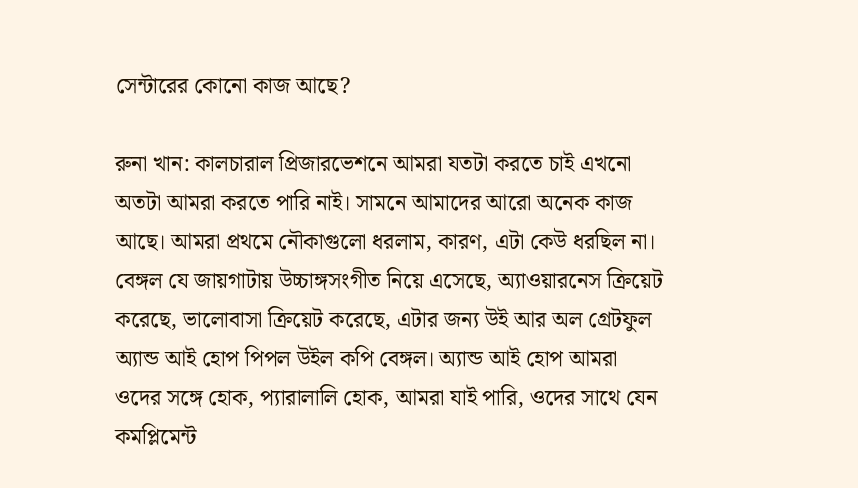সেন্টারের কোনো কাজ আছে?

রুনা খান: কালচারাল প্রিজারভেশনে আমরা যতটা করতে চাই এখনো অতটা আমরা করতে পারি নাই। সামনে আমাদের আরো অনেক কাজ আছে। আমরা প্রথমে নৌকাগুলো ধরলাম, কারণ, এটা কেউ ধরছিল না। বেঙ্গল যে জায়গাটায় উচ্চাঙ্গসংগীত নিয়ে এসেছে, অ্যাওয়ারনেস ক্রিয়েট করেছে, ভালোবাসা ক্রিয়েট করেছে, এটার জন্য উই আর অল গ্রেটফুল অ্যান্ড আই হোপ পিপল উইল কপি বেঙ্গল। অ্যান্ড আই হোপ আমরা ওদের সঙ্গে হোক, প্যারালালি হোক, আমরা যাই পারি, ওদের সাথে যেন কমপ্লিমেন্ট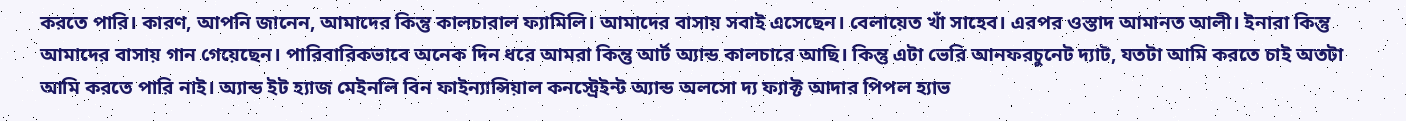করতে পারি। কারণ, আপনি জানেন, আমাদের কিন্তু কালচারাল ফ্যামিলি। আমাদের বাসায় সবাই এসেছেন। বেলায়েত খাঁ সাহেব। এরপর ওস্তাদ আমানত আলী। ইনারা কিন্তু আমাদের বাসায় গান গেয়েছেন। পারিবারিকভাবে অনেক দিন ধরে আমরা কিন্তু আর্ট অ্যান্ড কালচারে আছি। কিন্তু এটা ভেরি আনফরচুনেট দ্যাট, যতটা আমি করতে চাই অতটা আমি করতে পারি নাই। অ্যান্ড ইট হ্যাজ মেইনলি বিন ফাইন্যান্সিয়াল কনস্ট্রেইন্ট অ্যান্ড অলসো দ্য ফ্যাক্ট আদার পিপল হ্যাভ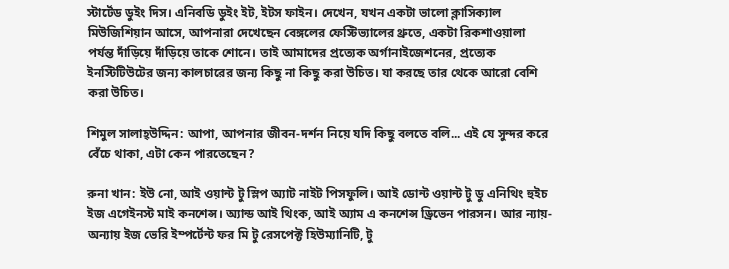স্টার্টেড ডুইং দিস। এনিবডি ডুইং ইট, ইটস ফাইন। দেখেন, যখন একটা ভালো ক্লাসিক্যাল মিউজিশিয়ান আসে, আপনারা দেখেছেন বেঙ্গলের ফেস্টিভ্যালের থ্রুতে, একটা রিকশাওয়ালা পর্যন্ত দাঁড়িয়ে দাঁড়িয়ে তাকে শোনে। তাই আমাদের প্রত্যেক অর্গানাইজেশনের, প্রত্যেক ইনস্টিটিউটের জন্য কালচারের জন্য কিছু না কিছু করা উচিত। যা করছে তার থেকে আরো বেশি করা উচিত।

শিমুল সালাহ্উদ্দিন: আপা, আপনার জীবন-দর্শন নিয়ে যদি কিছু বলতে বলি... এই যে সুন্দর করে বেঁচে থাকা, এটা কেন পারতেছেন?

রুনা খান: ইউ নো, আই ওয়ান্ট টু স্লিপ অ্যাট নাইট পিসফুলি। আই ডোন্ট ওয়ান্ট টু ডু এনিথিং হুইচ ইজ এগেইনস্ট মাই কনশেন্স। অ্যান্ড আই থিংক, আই অ্যাম এ কনশেন্স ড্রিভেন পারসন। আর ন্যায়-অন্যায় ইজ ভেরি ইম্পর্টেন্ট ফর মি টু রেসপেক্ট হিউম্যানিটি, টু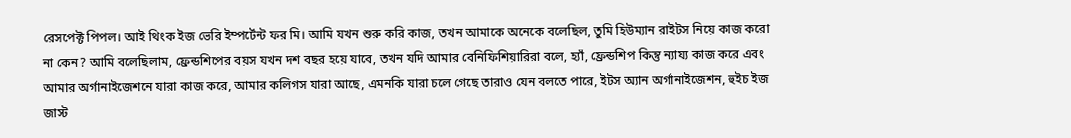রেসপেক্ট পিপল। আই থিংক ইজ ভেরি ইম্পর্টেন্ট ফর মি। আমি যখন শুরু করি কাজ, তখন আমাকে অনেকে বলেছিল, তুমি হিউম্যান রাইটস নিয়ে কাজ করো না কেন? আমি বলেছিলাম, ফ্রেন্ডশিপের বয়স যখন দশ বছর হয়ে যাবে, তখন যদি আমার বেনিফিশিয়ারিরা বলে, হ্যাঁ, ফ্রেন্ডশিপ কিন্তু ন্যায্য কাজ করে এবং আমার অর্গানাইজেশনে যারা কাজ করে, আমার কলিগস যারা আছে, এমনকি যারা চলে গেছে তারাও যেন বলতে পারে, ইটস অ্যান অর্গানাইজেশন, হুইচ ইজ জাস্ট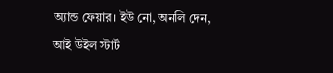অ্যান্ড ফেয়ার। ইউ নো, অনলি দেন, আই উইল স্টার্ট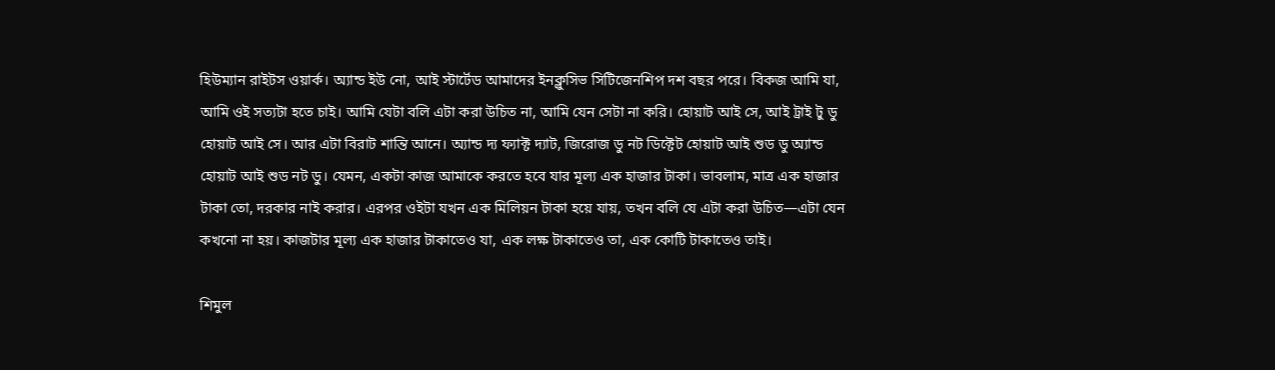হিউম্যান রাইটস ওয়ার্ক। অ্যান্ড ইউ নো, আই স্টার্টেড আমাদের ইনক্লুসিভ সিটিজেনশিপ দশ বছর পরে। বিকজ আমি যা, আমি ওই সত্যটা হতে চাই। আমি যেটা বলি এটা করা উচিত না, আমি যেন সেটা না করি। হোয়াট আই সে, আই ট্রাই টু ডু হোয়াট আই সে। আর এটা বিরাট শান্তি আনে। অ্যান্ড দ্য ফ্যাক্ট দ্যাট, জিরোজ ডু নট ডিক্টেট হোয়াট আই শুড ডু অ্যান্ড হোয়াট আই শুড নট ডু। যেমন, একটা কাজ আমাকে করতে হবে যার মূল্য এক হাজার টাকা। ভাবলাম, মাত্র এক হাজার টাকা তো, দরকার নাই করার। এরপর ওইটা যখন এক মিলিয়ন টাকা হয়ে যায়, তখন বলি যে এটা করা উচিত—এটা যেন কখনো না হয়। কাজটার মূল্য এক হাজার টাকাতেও যা, এক লক্ষ টাকাতেও তা, এক কোটি টাকাতেও তাই।

শিমুল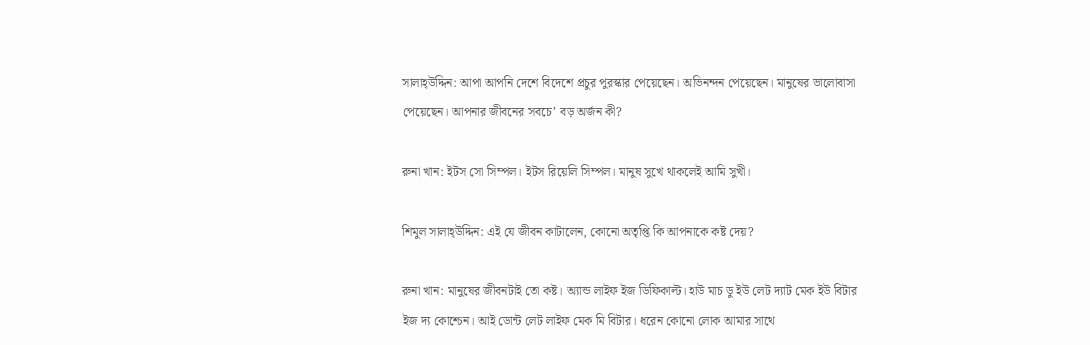সালাহ্উদ্দিন: আপা আপনি দেশে বিদেশে প্রচুর পুরস্কার পেয়েছেন। অভিনন্দন পেয়েছেন। মানুষের ভালোবাসা পেয়েছেন। আপনার জীবনের সবচে’ বড় অর্জন কী?

রুনা খান: ইটস সো সিম্পল। ইটস রিয়েলি সিম্পল। মানুষ সুখে থাকলেই আমি সুখী।

শিমুল সালাহ্উদ্দিন: এই যে জীবন কাটালেন, কোনো অতৃপ্তি কি আপনাকে কষ্ট দেয়?

রুনা খান: মানুষের জীবনটাই তো কষ্ট। অ্যান্ড লাইফ ইজ ডিফিকাল্ট। হাউ মাচ ডু ইউ লেট দ্যাট মেক ইউ বিটার ইজ দ্য কোশ্চেন। আই ডোন্ট লেট লাইফ মেক মি বিটার। ধরেন কোনো লোক আমার সাথে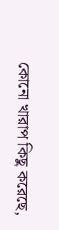কোনো খারাপ কিছু করেছে,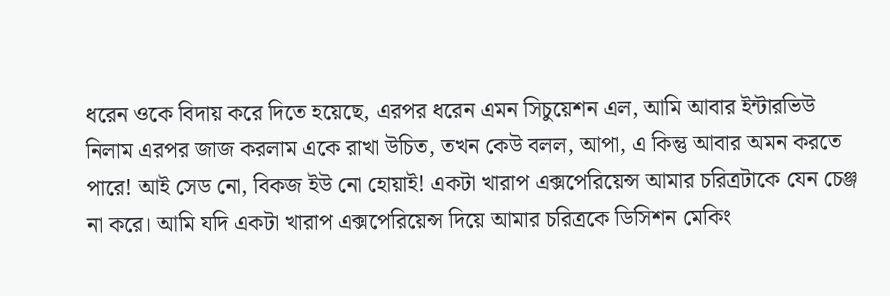ধরেন ওকে বিদায় করে দিতে হয়েছে, এরপর ধরেন এমন সিচুয়েশন এল, আমি আবার ইন্টারভিউ নিলাম এরপর জাজ করলাম একে রাখা উচিত, তখন কেউ বলল, আপা, এ কিন্তু আবার অমন করতে পারে! আই সেড নো, বিকজ ইউ নো হোয়াই! একটা খারাপ এক্সপেরিয়েন্স আমার চরিত্রটাকে যেন চেঞ্জ না করে। আমি যদি একটা খারাপ এক্সপেরিয়েন্স দিয়ে আমার চরিত্রকে ডিসিশন মেকিং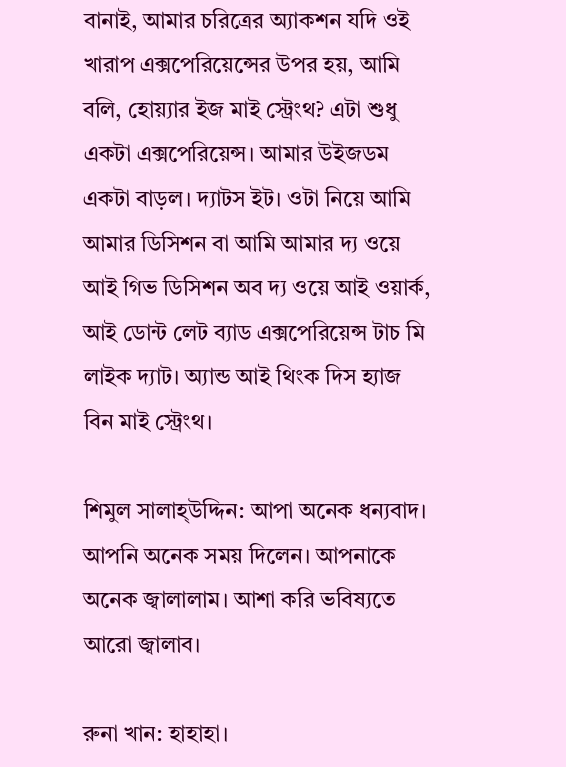বানাই, আমার চরিত্রের অ্যাকশন যদি ওই খারাপ এক্সপেরিয়েন্সের উপর হয়, আমি বলি, হোয়্যার ইজ মাই স্ট্রেংথ? এটা শুধু একটা এক্সপেরিয়েন্স। আমার উইজডম একটা বাড়ল। দ্যাটস ইট। ওটা নিয়ে আমি আমার ডিসিশন বা আমি আমার দ্য ওয়ে আই গিভ ডিসিশন অব দ্য ওয়ে আই ওয়ার্ক, আই ডোন্ট লেট ব্যাড এক্সপেরিয়েন্স টাচ মি লাইক দ্যাট। অ্যান্ড আই থিংক দিস হ্যাজ বিন মাই স্ট্রেংথ।

শিমুল সালাহ্উদ্দিন: আপা অনেক ধন্যবাদ। আপনি অনেক সময় দিলেন। আপনাকে অনেক জ্বালালাম। আশা করি ভবিষ্যতে আরো জ্বালাব।

রুনা খান: হাহাহা।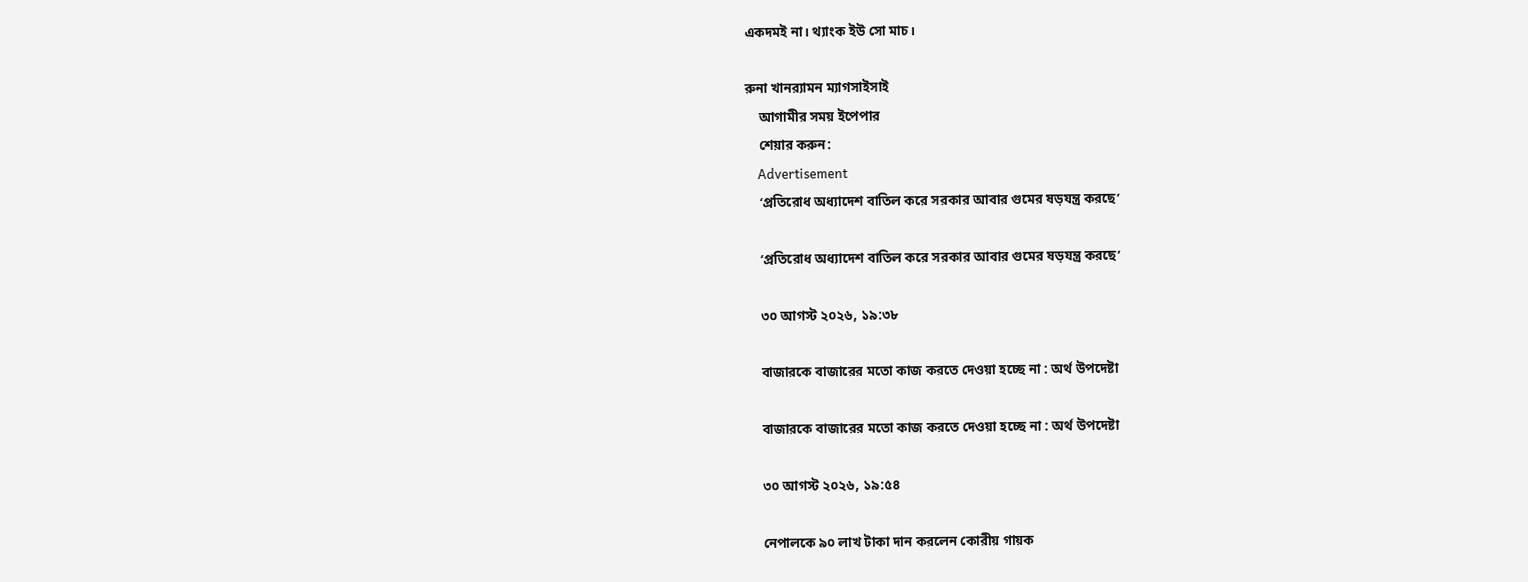একদমই না। থ্যাংক ইউ সো মাচ।

রুনা খানর‍্যামন ম্যাগসাইসাই
    আগামীর সময় ইপেপার
    শেয়ার করুন:
    Advertisement
    ‘প্রতিরোধ অধ্যাদেশ বাতিল করে সরকার আবার গুমের ষড়যন্ত্র করছে’

    ‘প্রতিরোধ অধ্যাদেশ বাতিল করে সরকার আবার গুমের ষড়যন্ত্র করছে’

    ৩০ আগস্ট ২০২৬, ১৯:৩৮

    বাজারকে বাজারের মতো কাজ করতে দেওয়া হচ্ছে না : অর্থ উপদেষ্টা

    বাজারকে বাজারের মতো কাজ করতে দেওয়া হচ্ছে না : অর্থ উপদেষ্টা

    ৩০ আগস্ট ২০২৬, ১৯:৫৪

    নেপালকে ৯০ লাখ টাকা দান করলেন কোরীয় গায়ক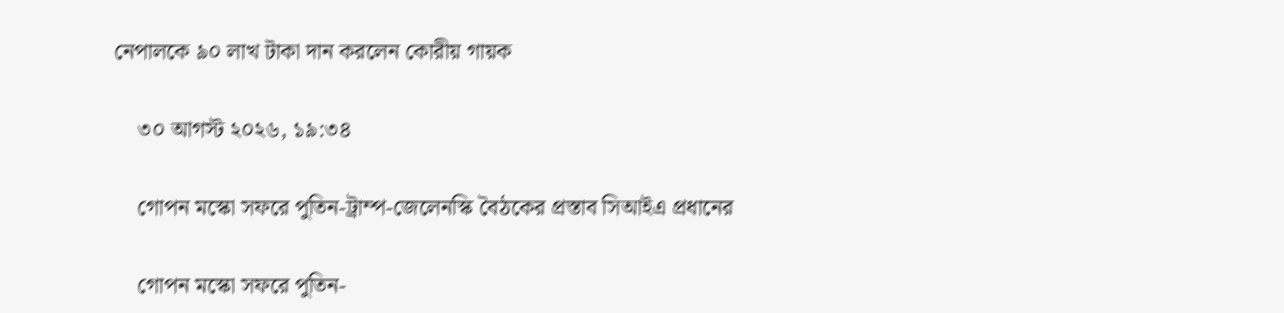নেপালকে ৯০ লাখ টাকা দান করলেন কোরীয় গায়ক

    ৩০ আগস্ট ২০২৬, ১৯:৩৪

    গোপন মস্কো সফরে পুতিন-ট্রাম্প-জেলেনস্কি বৈঠকের প্রস্তাব সিআইএ প্রধানের

    গোপন মস্কো সফরে পুতিন-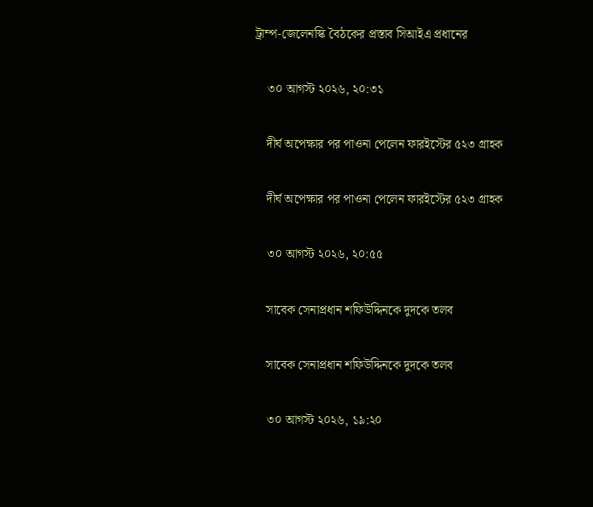ট্রাম্প-জেলেনস্কি বৈঠকের প্রস্তাব সিআইএ প্রধানের

    ৩০ আগস্ট ২০২৬, ২০:৩১

    দীর্ঘ অপেক্ষার পর পাওনা পেলেন ফারইস্টের ৫২৩ গ্রাহক

    দীর্ঘ অপেক্ষার পর পাওনা পেলেন ফারইস্টের ৫২৩ গ্রাহক

    ৩০ আগস্ট ২০২৬, ২০:৫৫

    সাবেক সেনাপ্রধান শফিউদ্দিনকে দুদকে তলব

    সাবেক সেনাপ্রধান শফিউদ্দিনকে দুদকে তলব

    ৩০ আগস্ট ২০২৬, ১৯:২০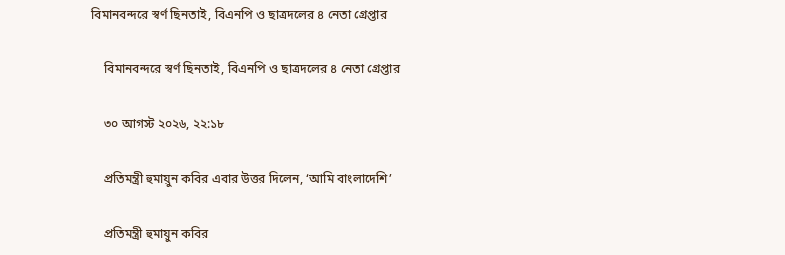বিমানবন্দরে স্বর্ণ ছিনতাই, বিএনপি ও ছাত্রদলের ৪ নেতা গ্রেপ্তার

    বিমানবন্দরে স্বর্ণ ছিনতাই, বিএনপি ও ছাত্রদলের ৪ নেতা গ্রেপ্তার

    ৩০ আগস্ট ২০২৬, ২২:১৮

    প্রতিমন্ত্রী হুমায়ুন কবির এবার উত্তর দিলেন, ‘আমি বাংলাদেশি’

    প্রতিমন্ত্রী হুমায়ুন কবির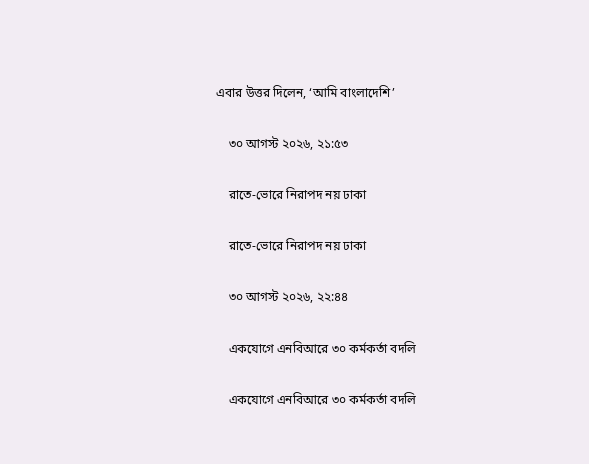এবার উত্তর দিলেন, ‘আমি বাংলাদেশি’

    ৩০ আগস্ট ২০২৬, ২১:৫৩

    রাতে-ভোরে নিরাপদ নয় ঢাকা

    রাতে-ভোরে নিরাপদ নয় ঢাকা

    ৩০ আগস্ট ২০২৬, ২২:৪৪

    একযোগে এনবিআরে ৩০ কর্মকর্তা বদলি

    একযোগে এনবিআরে ৩০ কর্মকর্তা বদলি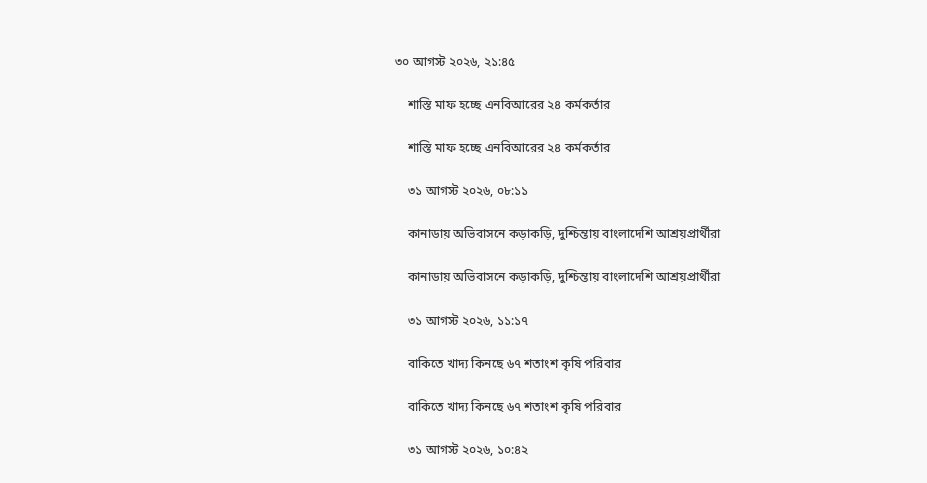৩০ আগস্ট ২০২৬, ২১:৪৫

    শাস্তি মাফ হচ্ছে এনবিআরের ২৪ কর্মকর্তার

    শাস্তি মাফ হচ্ছে এনবিআরের ২৪ কর্মকর্তার

    ৩১ আগস্ট ২০২৬, ০৮:১১

    কানাডায় অভিবাসনে কড়াকড়ি, দুশ্চিন্তায় বাংলাদেশি আশ্রয়প্রার্থীরা

    কানাডায় অভিবাসনে কড়াকড়ি, দুশ্চিন্তায় বাংলাদেশি আশ্রয়প্রার্থীরা

    ৩১ আগস্ট ২০২৬, ১১:১৭

    বাকিতে খাদ্য কিনছে ৬৭ শতাংশ কৃষি পরিবার

    বাকিতে খাদ্য কিনছে ৬৭ শতাংশ কৃষি পরিবার

    ৩১ আগস্ট ২০২৬, ১০:৪২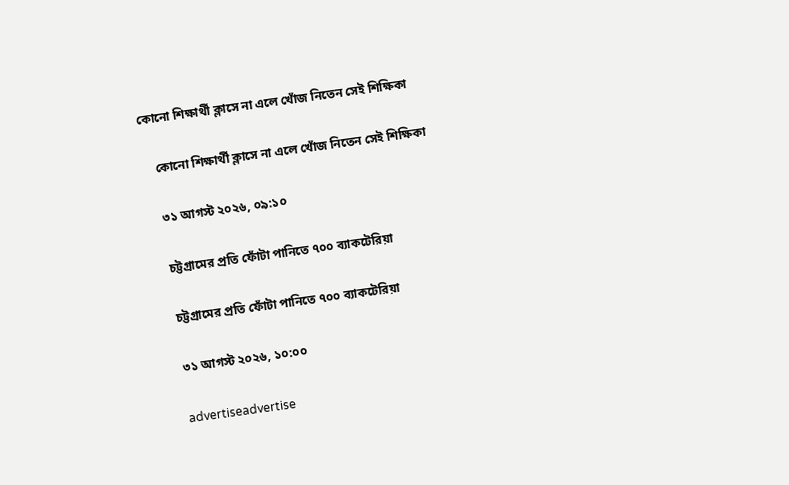কোনো শিক্ষার্থী ক্লাসে না এলে খোঁজ নিতেন সেই শিক্ষিকা

    কোনো শিক্ষার্থী ক্লাসে না এলে খোঁজ নিতেন সেই শিক্ষিকা

    ৩১ আগস্ট ২০২৬, ০৯:১০

    চট্টগ্রামের প্রতি ফোঁটা পানিতে ৭০০ ব্যাকটেরিয়া

    চট্টগ্রামের প্রতি ফোঁটা পানিতে ৭০০ ব্যাকটেরিয়া

    ৩১ আগস্ট ২০২৬, ১০:০০

    advertiseadvertise